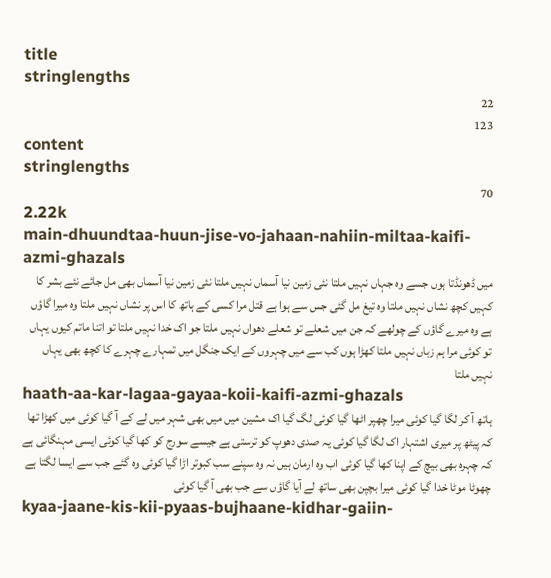title
stringlengths
22
123
content
stringlengths
70
2.22k
main-dhuundtaa-huun-jise-vo-jahaan-nahiin-miltaa-kaifi-azmi-ghazals
میں ڈھونڈتا ہوں جسے وہ جہاں نہیں ملتا نئی زمین نیا آسماں نہیں ملتا نئی زمین نیا آسماں بھی مل جائے نئے بشر کا کہیں کچھ نشاں نہیں ملتا وہ تیغ مل گئی جس سے ہوا ہے قتل مرا کسی کے ہاتھ کا اس پر نشاں نہیں ملتا وہ میرا گاؤں ہے وہ میرے گاؤں کے چولھے کہ جن میں شعلے تو شعلے دھواں نہیں ملتا جو اک خدا نہیں ملتا تو اتنا ماتم کیوں یہاں تو کوئی مرا ہم زباں نہیں ملتا کھڑا ہوں کب سے میں چہروں کے ایک جنگل میں تمہارے چہرے کا کچھ بھی یہاں نہیں ملتا
haath-aa-kar-lagaa-gayaa-koii-kaifi-azmi-ghazals
ہاتھ آ کر لگا گیا کوئی میرا چھپر اٹھا گیا کوئی لگ گیا اک مشین میں میں بھی شہر میں لے کے آ گیا کوئی میں کھڑا تھا کہ پیٹھ پر میری اشتہار اک لگا گیا کوئی یہ صدی دھوپ کو ترستی ہے جیسے سورج کو کھا گیا کوئی ایسی مہنگائی ہے کہ چہرہ بھی بیچ کے اپنا کھا گیا کوئی اب وہ ارمان ہیں نہ وہ سپنے سب کبوتر اڑا گیا کوئی وہ گئے جب سے ایسا لگتا ہے چھوٹا موٹا خدا گیا کوئی میرا بچپن بھی ساتھ لے آیا گاؤں سے جب بھی آ گیا کوئی
kyaa-jaane-kis-kii-pyaas-bujhaane-kidhar-gaiin-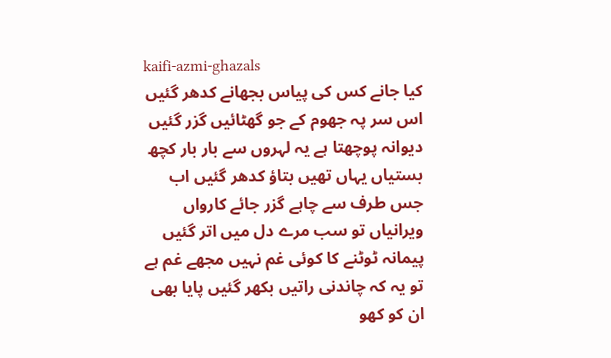kaifi-azmi-ghazals
کیا جانے کس کی پیاس بجھانے کدھر گئیں اس سر پہ جھوم کے جو گھٹائیں گزر گئیں دیوانہ پوچھتا ہے یہ لہروں سے بار بار کچھ بستیاں یہاں تھیں بتاؤ کدھر گئیں اب جس طرف سے چاہے گزر جائے کارواں ویرانیاں تو سب مرے دل میں اتر گئیں پیمانہ ٹوٹنے کا کوئی غم نہیں مجھے غم ہے تو یہ کہ چاندنی راتیں بکھر گئیں پایا بھی ان کو کھو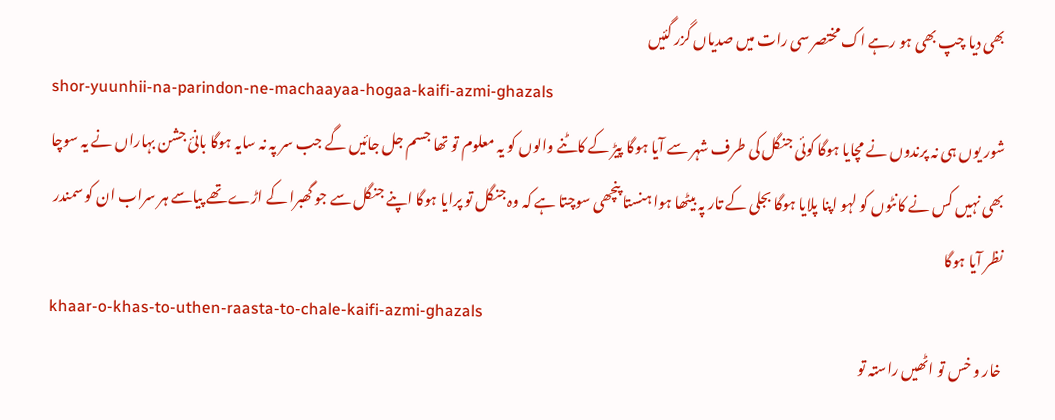بھی دیا چپ بھی ہو رہے اک مختصر سی رات میں صدیاں گزر گئیں
shor-yuunhii-na-parindon-ne-machaayaa-hogaa-kaifi-azmi-ghazals
شور یوں ہی نہ پرندوں نے مچایا ہوگا کوئی جنگل کی طرف شہر سے آیا ہوگا پیڑ کے کاٹنے والوں کو یہ معلوم تو تھا جسم جل جائیں گے جب سر پہ نہ سایہ ہوگا بانیٔ جشن بہاراں نے یہ سوچا بھی نہیں کس نے کانٹوں کو لہو اپنا پلایا ہوگا بجلی کے تار پہ بیٹھا ہوا ہنستا پنچھی سوچتا ہے کہ وہ جنگل تو پرایا ہوگا اپنے جنگل سے جو گھبرا کے اڑے تھے پیاسے ہر سراب ان کو سمندر نظر آیا ہوگا
khaar-o-khas-to-uthen-raasta-to-chale-kaifi-azmi-ghazals
خار و خس تو اٹھیں راستہ تو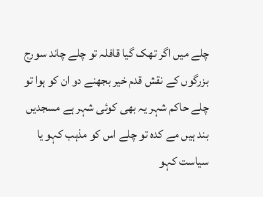چلے میں اگر تھک گیا قافلہ تو چلے چاند سورج بزرگوں کے نقش قدم خیر بجھنے دو ان کو ہوا تو چلے حاکم شہر یہ بھی کوئی شہر ہے مسجدیں بند ہیں مے کدہ تو چلے اس کو مذہب کہو یا سیاست کہو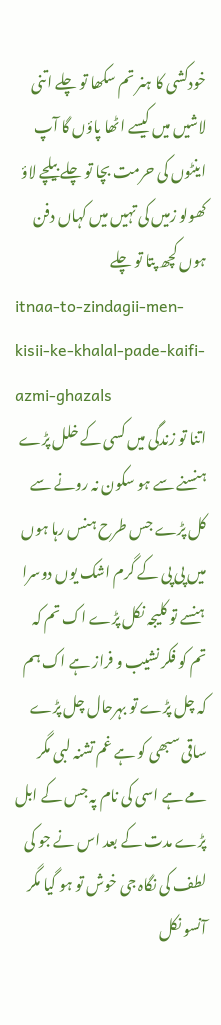خودکشی کا ہنر تم سکھا تو چلے اتنی لاشیں میں کیسے اٹھا پاؤں گا آپ اینٹوں کی حرمت بچا تو چلے بیلچے لاؤ کھولو زمیں کی تہیں میں کہاں دفن ہوں کچھ پتا تو چلے
itnaa-to-zindagii-men-kisii-ke-khalal-pade-kaifi-azmi-ghazals
اتنا تو زندگی میں کسی کے خلل پڑے ہنسنے سے ہو سکون نہ رونے سے کل پڑے جس طرح ہنس رہا ہوں میں پی پی کے گرم اشک یوں دوسرا ہنسے تو کلیجہ نکل پڑے اک تم کہ تم کو فکر نشیب و فراز ہے اک ہم کہ چل پڑے تو بہرحال چل پڑے ساقی سبھی کو ہے غم تشنہ لبی مگر مے ہے اسی کی نام پہ جس کے ابل پڑے مدت کے بعد اس نے جو کی لطف کی نگاہ جی خوش تو ہو گیا مگر آنسو نکل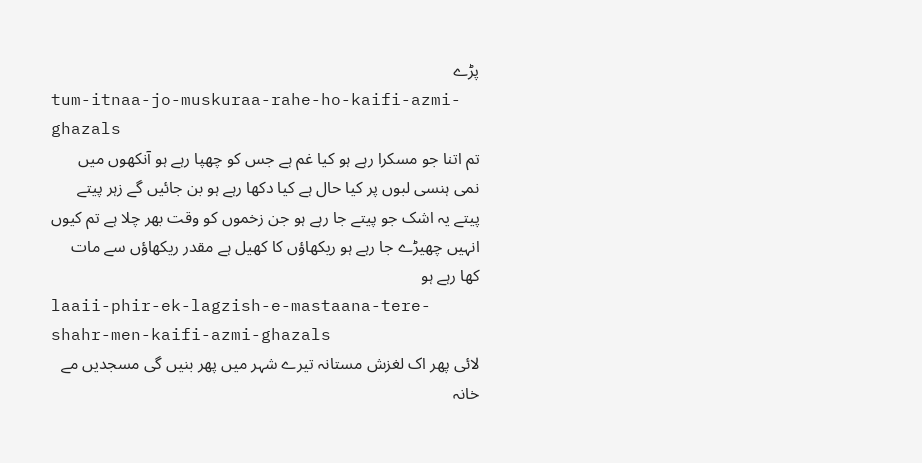پڑے
tum-itnaa-jo-muskuraa-rahe-ho-kaifi-azmi-ghazals
تم اتنا جو مسکرا رہے ہو کیا غم ہے جس کو چھپا رہے ہو آنکھوں میں نمی ہنسی لبوں پر کیا حال ہے کیا دکھا رہے ہو بن جائیں گے زہر پیتے پیتے یہ اشک جو پیتے جا رہے ہو جن زخموں کو وقت بھر چلا ہے تم کیوں انہیں چھیڑے جا رہے ہو ریکھاؤں کا کھیل ہے مقدر ریکھاؤں سے مات کھا رہے ہو
laaii-phir-ek-lagzish-e-mastaana-tere-shahr-men-kaifi-azmi-ghazals
لائی پھر اک لغزش مستانہ تیرے شہر میں پھر بنیں گی مسجدیں مے خانہ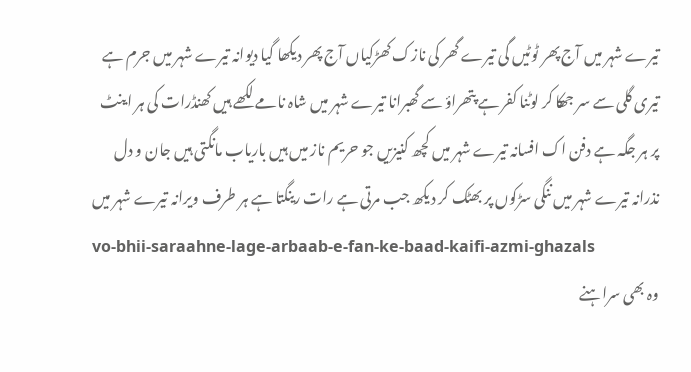تیرے شہر میں آج پھر ٹوٹیں گی تیرے گھر کی نازک کھڑکیاں آج پھر دیکھا گیا دیوانہ تیرے شہر میں جرم ہے تیری گلی سے سر جھکا کر لوٹنا کفر ہے پتھراؤ سے گھبرانا تیرے شہر میں شاہ نامے لکھے ہیں کھنڈرات کی ہر اینٹ پر ہر جگہ ہے دفن اک افسانہ تیرے شہر میں کچھ کنیزیں جو حریم ناز میں ہیں باریاب مانگتی ہیں جان و دل نذرانہ تیرے شہر میں ننگی سڑکوں پر بھٹک کر دیکھ جب مرتی ہے رات رینگتا ہے ہر طرف ویرانہ تیرے شہر میں
vo-bhii-saraahne-lage-arbaab-e-fan-ke-baad-kaifi-azmi-ghazals
وہ بھی سراہنے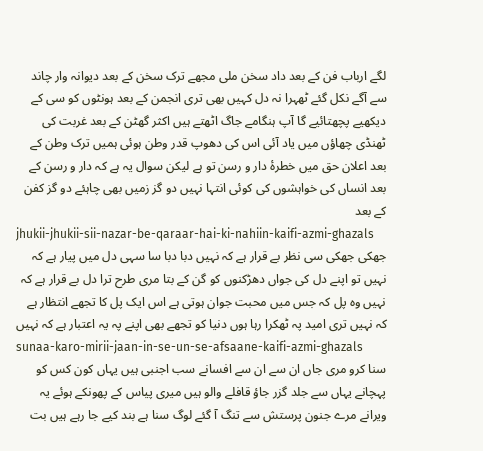لگے ارباب فن کے بعد داد سخن ملی مجھے ترک سخن کے بعد دیوانہ وار چاند سے آگے نکل گئے ٹھہرا نہ دل کہیں بھی تری انجمن کے بعد ہونٹوں کو سی کے دیکھیے پچھتائیے گا آپ ہنگامے جاگ اٹھتے ہیں اکثر گھٹن کے بعد غربت کی ٹھنڈی چھاؤں میں یاد آئی اس کی دھوپ قدر وطن ہوئی ہمیں ترک وطن کے بعد اعلان حق میں خطرۂ دار و رسن تو ہے لیکن سوال یہ ہے کہ دار و رسن کے بعد انساں کی خواہشوں کی کوئی انتہا نہیں دو گز زمیں بھی چاہئے دو گز کفن کے بعد
jhukii-jhukii-sii-nazar-be-qaraar-hai-ki-nahiin-kaifi-azmi-ghazals
جھکی جھکی سی نظر بے قرار ہے کہ نہیں دبا دبا سا سہی دل میں پیار ہے کہ نہیں تو اپنے دل کی جواں دھڑکنوں کو گن کے بتا مری طرح ترا دل بے قرار ہے کہ نہیں وہ پل کہ جس میں محبت جوان ہوتی ہے اس ایک پل کا تجھے انتظار ہے کہ نہیں تری امید پہ ٹھکرا رہا ہوں دنیا کو تجھے بھی اپنے پہ یہ اعتبار ہے کہ نہیں
sunaa-karo-mirii-jaan-in-se-un-se-afsaane-kaifi-azmi-ghazals
سنا کرو مری جاں ان سے ان سے افسانے سب اجنبی ہیں یہاں کون کس کو پہچانے یہاں سے جلد گزر جاؤ قافلے والو ہیں میری پیاس کے پھونکے ہوئے یہ ویرانے مرے جنون پرستش سے تنگ آ گئے لوگ سنا ہے بند کیے جا رہے ہیں بت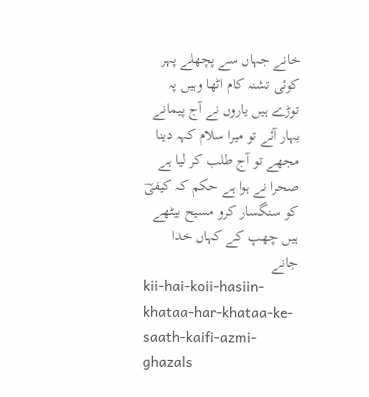خانے جہاں سے پچھلے پہر کوئی تشنہ کام اٹھا وہیں پہ توڑے ہیں یاروں نے آج پیمانے بہار آئے تو میرا سلام کہہ دینا مجھے تو آج طلب کر لیا ہے صحرا نے ہوا ہے حکم کہ کیفیؔ کو سنگسار کرو مسیح بیٹھے ہیں چھپ کے کہاں خدا جانے
kii-hai-koii-hasiin-khataa-har-khataa-ke-saath-kaifi-azmi-ghazals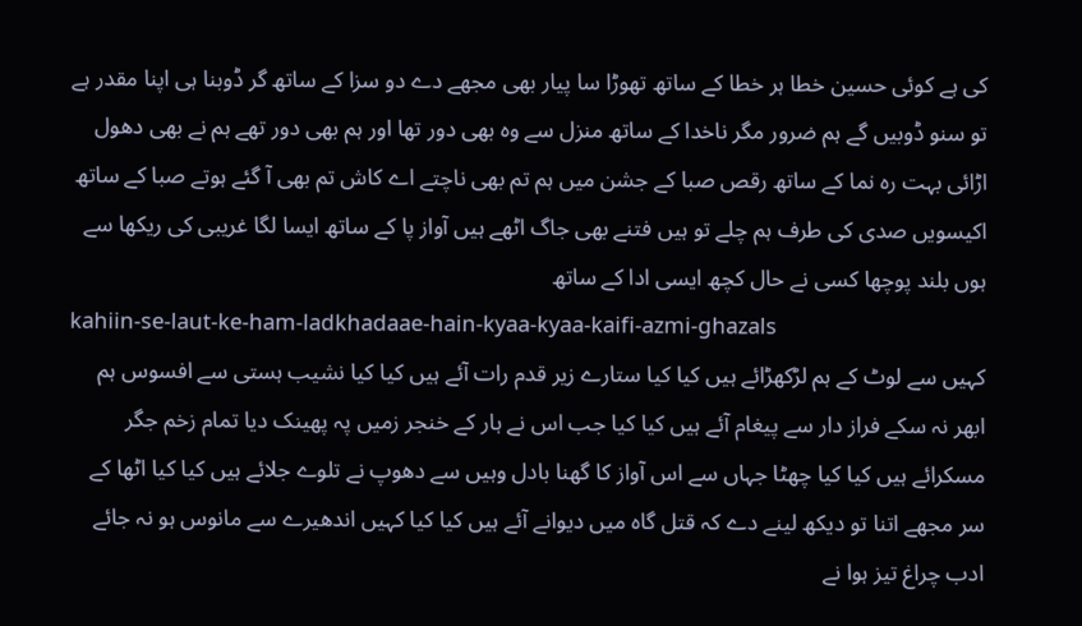کی ہے کوئی حسین خطا ہر خطا کے ساتھ تھوڑا سا پیار بھی مجھے دے دو سزا کے ساتھ گر ڈوبنا ہی اپنا مقدر ہے تو سنو ڈوبیں گے ہم ضرور مگر ناخدا کے ساتھ منزل سے وہ بھی دور تھا اور ہم بھی دور تھے ہم نے بھی دھول اڑائی بہت رہ نما کے ساتھ رقص صبا کے جشن میں ہم تم بھی ناچتے اے کاش تم بھی آ گئے ہوتے صبا کے ساتھ اکیسویں صدی کی طرف ہم چلے تو ہیں فتنے بھی جاگ اٹھے ہیں آواز پا کے ساتھ ایسا لگا غریبی کی ریکھا سے ہوں بلند پوچھا کسی نے حال کچھ ایسی ادا کے ساتھ
kahiin-se-laut-ke-ham-ladkhadaae-hain-kyaa-kyaa-kaifi-azmi-ghazals
کہیں سے لوٹ کے ہم لڑکھڑائے ہیں کیا کیا ستارے زیر قدم رات آئے ہیں کیا کیا نشیب ہستی سے افسوس ہم ابھر نہ سکے فراز دار سے پیغام آئے ہیں کیا کیا جب اس نے ہار کے خنجر زمیں پہ پھینک دیا تمام زخم جگر مسکرائے ہیں کیا کیا چھٹا جہاں سے اس آواز کا گھنا بادل وہیں سے دھوپ نے تلوے جلائے ہیں کیا کیا اٹھا کے سر مجھے اتنا تو دیکھ لینے دے کہ قتل گاہ میں دیوانے آئے ہیں کیا کیا کہیں اندھیرے سے مانوس ہو نہ جائے ادب چراغ تیز ہوا نے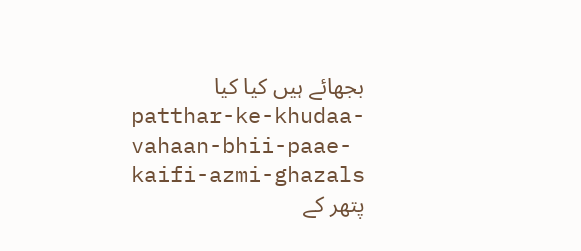بجھائے ہیں کیا کیا
patthar-ke-khudaa-vahaan-bhii-paae-kaifi-azmi-ghazals
پتھر کے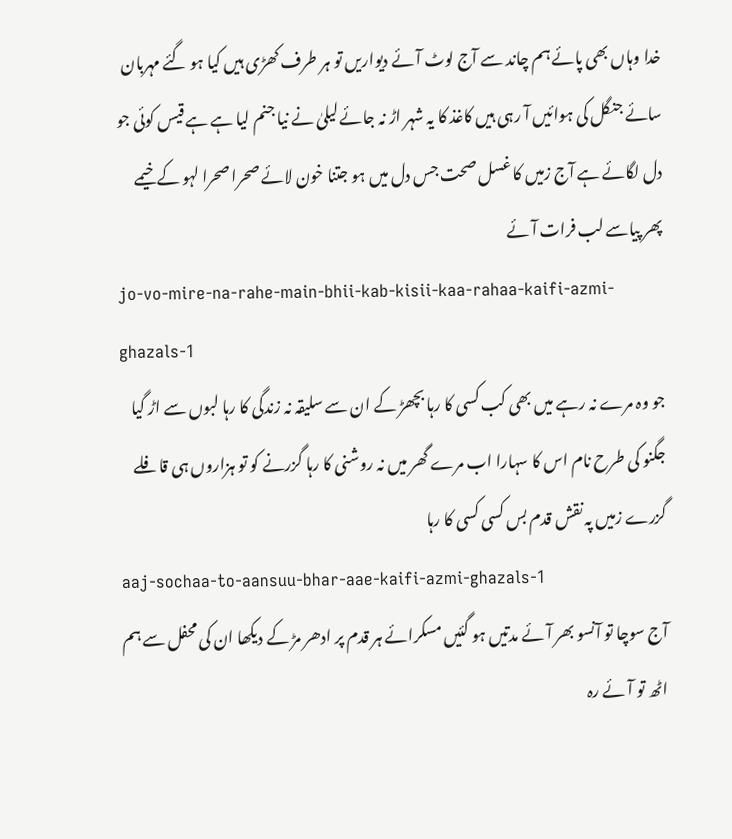خدا وہاں بھی پائے ہم چاند سے آج لوٹ آئے دیواریں تو ہر طرف کھڑی ہیں کیا ہو گئے مہربان سائے جنگل کی ہوائیں آ رہی ہیں کاغذ کا یہ شہر اڑ نہ جائے لیلیٰ نے نیا جنم لیا ہے ہے قیس کوئی جو دل لگائے ہے آج زمیں کا غسل صحت جس دل میں ہو جتنا خون لائے صحرا صحرا لہو کے خیمے پھر پیاسے لب فرات آئے
jo-vo-mire-na-rahe-main-bhii-kab-kisii-kaa-rahaa-kaifi-azmi-ghazals-1
جو وہ مرے نہ رہے میں بھی کب کسی کا رہا بچھڑ کے ان سے سلیقہ نہ زندگی کا رہا لبوں سے اڑ گیا جگنو کی طرح نام اس کا سہارا اب مرے گھر میں نہ روشنی کا رہا گزرنے کو تو ہزاروں ہی قافلے گزرے زمیں پہ نقش قدم بس کسی کسی کا رہا
aaj-sochaa-to-aansuu-bhar-aae-kaifi-azmi-ghazals-1
آج سوچا تو آنسو بھر آئے مدتیں ہو گئیں مسکرائے ہر قدم پر ادھر مڑ کے دیکھا ان کی محفل سے ہم اٹھ تو آئے رہ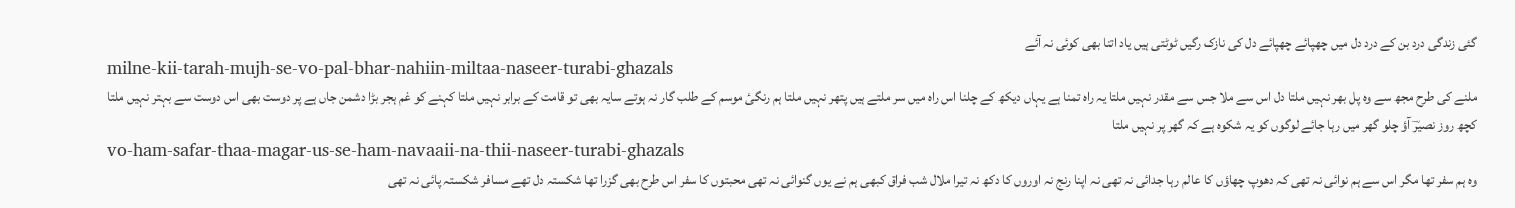گئی زندگی درد بن کے درد دل میں چھپائے چھپائے دل کی نازک رگیں ٹوٹتی ہیں یاد اتنا بھی کوئی نہ آئے
milne-kii-tarah-mujh-se-vo-pal-bhar-nahiin-miltaa-naseer-turabi-ghazals
ملنے کی طرح مجھ سے وہ پل بھر نہیں ملتا دل اس سے ملا جس سے مقدر نہیں ملتا یہ راہ تمنا ہے یہاں دیکھ کے چلنا اس راہ میں سر ملتے ہیں پتھر نہیں ملتا ہم رنگیٔ موسم کے طلب گار نہ ہوتے سایہ بھی تو قامت کے برابر نہیں ملتا کہنے کو غم ہجر بڑا دشمن جاں ہے پر دوست بھی اس دوست سے بہتر نہیں ملتا کچھ روز نصیرؔ آؤ چلو گھر میں رہا جائے لوگوں کو یہ شکوہ ہے کہ گھر پر نہیں ملتا
vo-ham-safar-thaa-magar-us-se-ham-navaaii-na-thii-naseer-turabi-ghazals
وہ ہم سفر تھا مگر اس سے ہم نوائی نہ تھی کہ دھوپ چھاؤں کا عالم رہا جدائی نہ تھی نہ اپنا رنج نہ اوروں کا دکھ نہ تیرا ملال شب فراق کبھی ہم نے یوں گنوائی نہ تھی محبتوں کا سفر اس طرح بھی گزرا تھا شکستہ دل تھے مسافر شکستہ پائی نہ تھی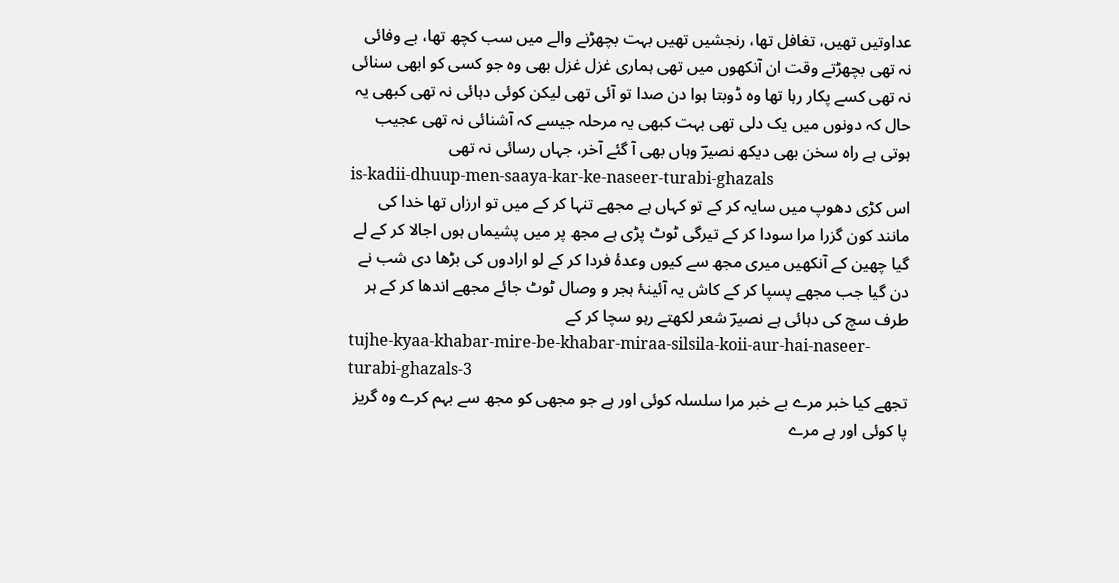عداوتیں تھیں، تغافل تھا، رنجشیں تھیں بہت بچھڑنے والے میں سب کچھ تھا، بے وفائی نہ تھی بچھڑتے وقت ان آنکھوں میں تھی ہماری غزل غزل بھی وہ جو کسی کو ابھی سنائی نہ تھی کسے پکار رہا تھا وہ ڈوبتا ہوا دن صدا تو آئی تھی لیکن کوئی دہائی نہ تھی کبھی یہ حال کہ دونوں میں یک دلی تھی بہت کبھی یہ مرحلہ جیسے کہ آشنائی نہ تھی عجیب ہوتی ہے راہ سخن بھی دیکھ نصیرؔ وہاں بھی آ گئے آخر، جہاں رسائی نہ تھی
is-kadii-dhuup-men-saaya-kar-ke-naseer-turabi-ghazals
اس کڑی دھوپ میں سایہ کر کے تو کہاں ہے مجھے تنہا کر کے میں تو ارزاں تھا خدا کی مانند کون گزرا مرا سودا کر کے تیرگی ٹوٹ پڑی ہے مجھ پر میں پشیماں ہوں اجالا کر کے لے گیا چھین کے آنکھیں میری مجھ سے کیوں وعدۂ فردا کر کے لو ارادوں کی بڑھا دی شب نے دن گیا جب مجھے پسپا کر کے کاش یہ آئینۂ ہجر و وصال ٹوٹ جائے مجھے اندھا کر کے ہر طرف سچ کی دہائی ہے نصیرؔ شعر لکھتے رہو سچا کر کے
tujhe-kyaa-khabar-mire-be-khabar-miraa-silsila-koii-aur-hai-naseer-turabi-ghazals-3
تجھے کیا خبر مرے بے خبر مرا سلسلہ کوئی اور ہے جو مجھی کو مجھ سے بہم کرے وہ گریز پا کوئی اور ہے مرے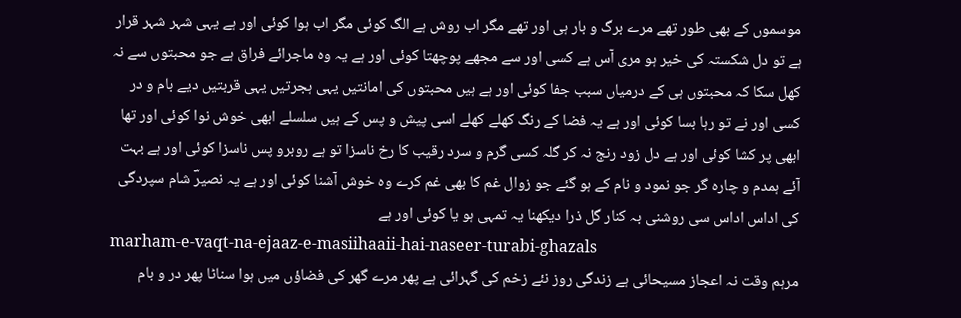موسموں کے بھی طور تھے مرے برگ و بار ہی اور تھے مگر اب روش ہے الگ کوئی مگر اب ہوا کوئی اور ہے یہی شہر شہر قرار ہے تو دل شکستہ کی خیر ہو مری آس ہے کسی اور سے مجھے پوچھتا کوئی اور ہے یہ وہ ماجرائے فراق ہے جو محبتوں سے نہ کھل سکا کہ محبتوں ہی کے درمیاں سبب جفا کوئی اور ہے ہیں محبتوں کی امانتیں یہی ہجرتیں یہی قربتیں دیے بام و در کسی اور نے تو رہا بسا کوئی اور ہے یہ فضا کے رنگ کھلے کھلے اسی پیش و پس کے ہیں سلسلے ابھی خوش نوا کوئی اور تھا ابھی پر کشا کوئی اور ہے دل زود رنج نہ کر گلہ کسی گرم و سرد رقیب کا رخ ناسزا تو ہے روبرو پس ناسزا کوئی اور ہے بہت آئے ہمدم و چارہ گر جو نمود و نام کے ہو گئے جو زوال غم کا بھی غم کرے وہ خوش آشنا کوئی اور ہے یہ نصیرؔ شام سپردگی کی اداس اداس سی روشنی بہ کنار گل ذرا دیکھنا یہ تمہی ہو یا کوئی اور ہے
marham-e-vaqt-na-ejaaz-e-masiihaaii-hai-naseer-turabi-ghazals
مرہم وقت نہ اعجاز مسیحائی ہے زندگی روز نئے زخم کی گہرائی ہے پھر مرے گھر کی فضاؤں میں ہوا سناٹا پھر در و بام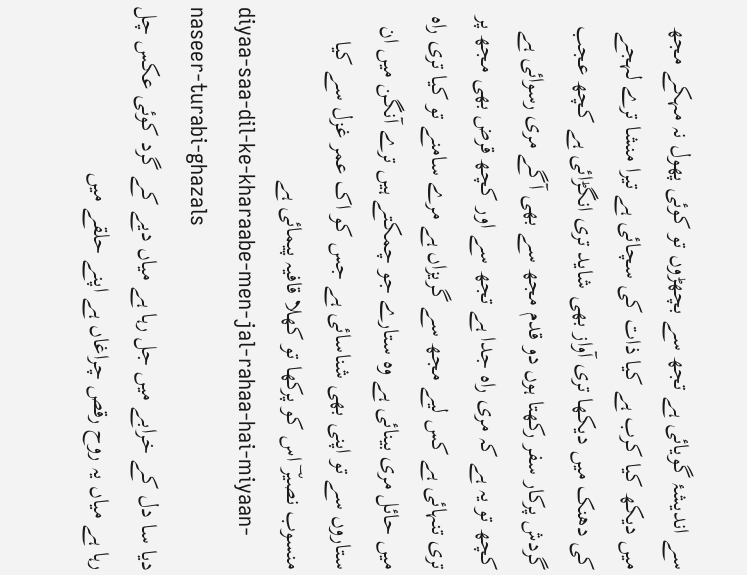سے اندیشۂ گویائی ہے تجھ سے بچھڑوں تو کوئی پھول نہ مہکے مجھ میں دیکھ کیا کرب ہے کیا ذات کی سچائی ہے تیرا منشا ترے لہجے کی دھنک میں دیکھا تری آواز بھی شاید تری انگڑائی ہے کچھ عجب گردش پرکار سفر رکھتا ہوں دو قدم مجھ سے بھی آگے مری رسوائی ہے کچھ تو یہ ہے کہ مری راہ جدا ہے تجھ سے اور کچھ قرض بھی مجھ پر تری تنہائی ہے کس لیے مجھ سے گریزاں ہے مرے سامنے تو کیا تری راہ میں حائل مری بینائی ہے وہ ستارے جو چمکتے ہیں ترے آنگن میں ان ستاروں سے تو اپنی بھی شناسائی ہے جس کو اک عمر غزل سے کیا منسوب نصیرؔ اس کو پرکھا تو کھلا قافیہ پیمائی ہے
diyaa-saa-dil-ke-kharaabe-men-jal-rahaa-hai-miyaan-naseer-turabi-ghazals
دیا سا دل کے خرابے میں جل رہا ہے میاں دیے کے گرد کوئی عکس چل رہا ہے میاں یہ روح رقص چراغاں ہے اپنے حلقے میں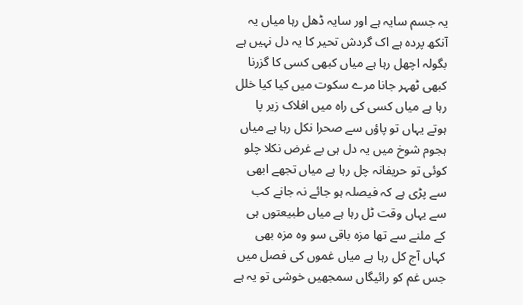یہ جسم سایہ ہے اور سایہ ڈھل رہا میاں یہ آنکھ پردہ ہے اک گردش تحیر کا یہ دل نہیں ہے بگولہ اچھل رہا ہے میاں کبھی کسی کا گزرنا کبھی ٹھہر جانا مرے سکوت میں کیا کیا خلل رہا ہے میاں کسی کی راہ میں افلاک زیر پا ہوتے یہاں تو پاؤں سے صحرا نکل رہا ہے میاں ہجوم شوخ میں یہ دل ہی بے غرض نکلا چلو کوئی تو حریفانہ چل رہا ہے میاں تجھے ابھی سے پڑی ہے کہ فیصلہ ہو جائے نہ جانے کب سے یہاں وقت ٹل رہا ہے میاں طبیعتوں ہی کے ملنے سے تھا مزہ باقی سو وہ مزہ بھی کہاں آج کل رہا ہے میاں غموں کی فصل میں جس غم کو رائیگاں سمجھیں خوشی تو یہ ہے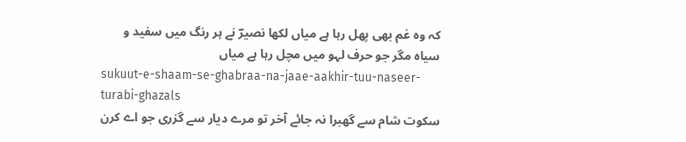کہ وہ غم بھی پھل رہا ہے میاں لکھا نصیرؔ نے ہر رنگ میں سفید و سیاہ مگر جو حرف لہو میں مچل رہا ہے میاں
sukuut-e-shaam-se-ghabraa-na-jaae-aakhir-tuu-naseer-turabi-ghazals
سکوت شام سے گھبرا نہ جائے آخر تو مرے دیار سے گزری جو اے کرن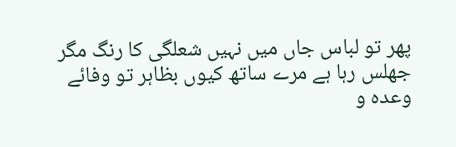پھر تو لباس جاں میں نہیں شعلگی کا رنگ مگر جھلس رہا ہے مرے ساتھ کیوں بظاہر تو وفائے وعدہ و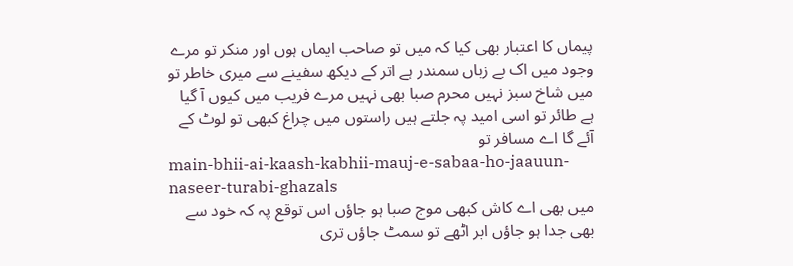پیماں کا اعتبار بھی کیا کہ میں تو صاحب ایماں ہوں اور منکر تو مرے وجود میں اک بے زباں سمندر ہے اتر کے دیکھ سفینے سے میری خاطر تو میں شاخ سبز نہیں محرم صبا بھی نہیں مرے فریب میں کیوں آ گیا ہے طائر تو اسی امید پہ جلتے ہیں راستوں میں چراغ کبھی تو لوٹ کے آئے گا اے مسافر تو
main-bhii-ai-kaash-kabhii-mauj-e-sabaa-ho-jaauun-naseer-turabi-ghazals
میں بھی اے کاش کبھی موج صبا ہو جاؤں اس توقع پہ کہ خود سے بھی جدا ہو جاؤں ابر اٹھے تو سمٹ جاؤں تری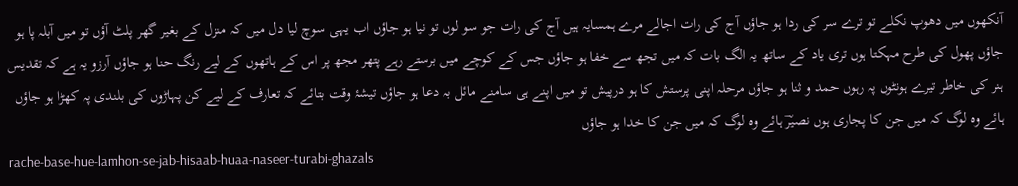آنکھوں میں دھوپ نکلے تو ترے سر کی ردا ہو جاؤں آج کی رات اجالے مرے ہمسایہ ہیں آج کی رات جو سو لوں تو نیا ہو جاؤں اب یہی سوچ لیا دل میں کہ منزل کے بغیر گھر پلٹ آؤں تو میں آبلہ پا ہو جاؤں پھول کی طرح مہکتا ہوں تری یاد کے ساتھ یہ الگ بات کہ میں تجھ سے خفا ہو جاؤں جس کے کوچے میں برستے رہے پتھر مجھ پر اس کے ہاتھوں کے لیے رنگ حنا ہو جاؤں آرزو یہ ہے کہ تقدیس ہنر کی خاطر تیرے ہونٹوں پہ رہوں حمد و ثنا ہو جاؤں مرحلہ اپنی پرستش کا ہو درپیش تو میں اپنے ہی سامنے مائل بہ دعا ہو جاؤں تیشۂ وقت بتائے کہ تعارف کے لیے کن پہاڑوں کی بلندی پہ کھڑا ہو جاؤں ہائے وہ لوگ کہ میں جن کا پجاری ہوں نصیرؔ ہائے وہ لوگ کہ میں جن کا خدا ہو جاؤں
rache-base-hue-lamhon-se-jab-hisaab-huaa-naseer-turabi-ghazals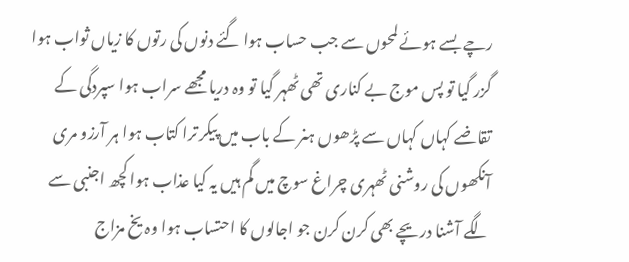رچے بسے ہوئے لمحوں سے جب حساب ہوا گئے دنوں کی رتوں کا زیاں ثواب ہوا گزر گیا تو پس موج بے کناری تھی ٹھہر گیا تو وہ دریا مجھے سراب ہوا سپردگی کے تقاضے کہاں کہاں سے پڑھوں ہنر کے باب میں پیکر ترا کتاب ہوا ہر آرزو مری آنکھوں کی روشنی ٹھہری چراغ سوچ میں گم ہیں یہ کیا عذاب ہوا کچھ اجنبی سے لگے آشنا دریچے بھی کرن کرن جو اجالوں کا احتساب ہوا وہ یخ مزاج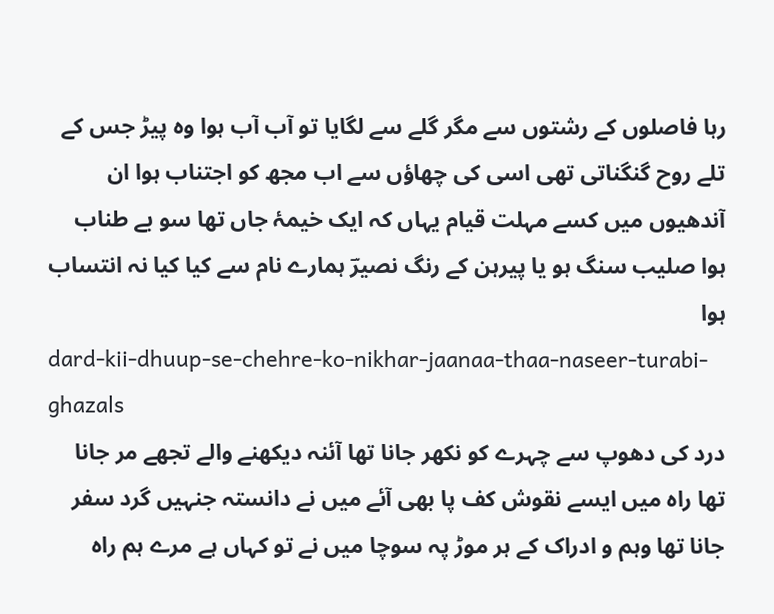رہا فاصلوں کے رشتوں سے مگر گلے سے لگایا تو آب آب ہوا وہ پیڑ جس کے تلے روح گنگناتی تھی اسی کی چھاؤں سے اب مجھ کو اجتناب ہوا ان آندھیوں میں کسے مہلت قیام یہاں کہ ایک خیمۂ جاں تھا سو بے طناب ہوا صلیب سنگ ہو یا پیرہن کے رنگ نصیرؔ ہمارے نام سے کیا کیا نہ انتساب ہوا
dard-kii-dhuup-se-chehre-ko-nikhar-jaanaa-thaa-naseer-turabi-ghazals
درد کی دھوپ سے چہرے کو نکھر جانا تھا آئنہ دیکھنے والے تجھے مر جانا تھا راہ میں ایسے نقوش کف پا بھی آئے میں نے دانستہ جنہیں گرد سفر جانا تھا وہم‌ و ادراک کے ہر موڑ پہ سوچا میں نے تو کہاں ہے مرے ہم راہ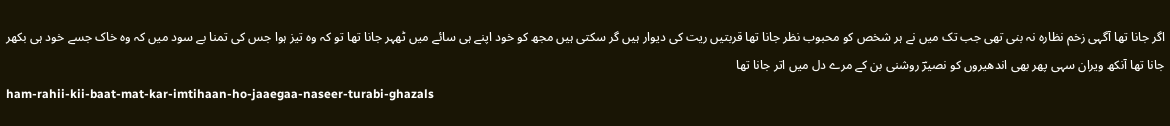اگر جانا تھا آگہی زخم نظارہ نہ بنی تھی جب تک میں نے ہر شخص کو محبوب نظر جانا تھا قربتیں ریت کی دیوار ہیں گر سکتی ہیں مجھ کو خود اپنے ہی سائے میں ٹھہر جانا تھا تو کہ وہ تیز ہوا جس کی تمنا بے سود میں کہ وہ خاک جسے خود ہی بکھر جانا تھا آنکھ ویران سہی پھر بھی اندھیروں کو نصیرؔ روشنی بن کے مرے دل میں اتر جانا تھا
ham-rahii-kii-baat-mat-kar-imtihaan-ho-jaaegaa-naseer-turabi-ghazals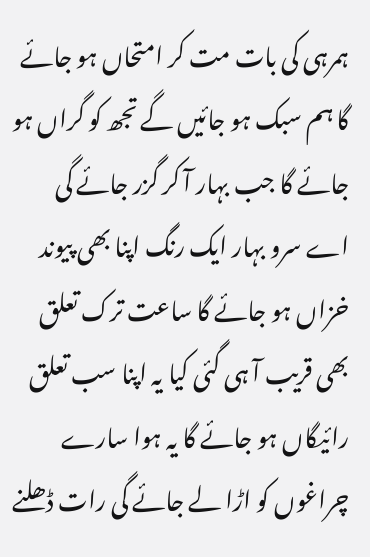ہمرہی کی بات مت کر امتحاں ہو جائے گا ہم سبک ہو جائیں گے تجھ کو گراں ہو جائے گا جب بہار آ کر گزر جائے گی اے سرو بہار ایک رنگ اپنا بھی پیوند خزاں ہو جائے گا ساعت ترک تعلق بھی قریب آ ہی گئی کیا یہ اپنا سب تعلق رائیگاں ہو جائے گا یہ ہوا سارے چراغوں کو اڑا لے جائے گی رات ڈھلنے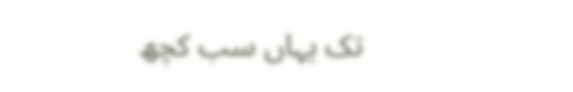تک یہاں سب کچھ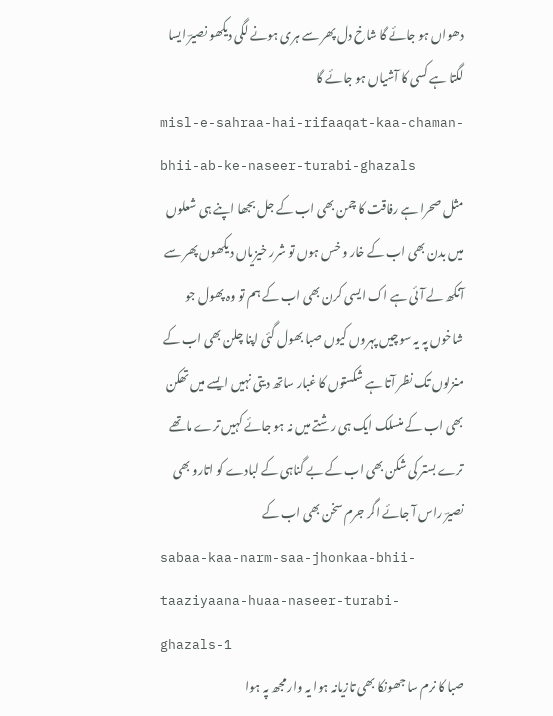دھواں ہو جائے گا شاخ دل پھر سے ہری ہونے لگی دیکھو نصیرؔ ایسا لگتا ہے کسی کا آشیاں ہو جائے گا
misl-e-sahraa-hai-rifaaqat-kaa-chaman-bhii-ab-ke-naseer-turabi-ghazals
مثل صحرا ہے رفاقت کا چمن بھی اب کے جل بجھا اپنے ہی شعلوں میں بدن بھی اب کے خار و خس ہوں تو شرر خیزیاں دیکھوں پھر سے آنکھ لے آئی ہے اک ایسی کرن بھی اب کے ہم تو وہ پھول جو شاخوں پہ یہ سوچیں پہروں کیوں صبا بھول گئی اپنا چلن بھی اب کے منزلوں تک نظر آتا ہے شکستوں کا غبار ساتھ دیتی نہیں ایسے میں تھکن بھی اب کے منسلک ایک ہی رشتے میں نہ ہو جائے کہیں ترے ماتھے ترے بستر کی شکن بھی اب کے بے گناہی کے لبادے کو اتارو بھی نصیرؔ راس آ جائے اگر جرم سخن بھی اب کے
sabaa-kaa-narm-saa-jhonkaa-bhii-taaziyaana-huaa-naseer-turabi-ghazals-1
صبا کا نرم سا جھونکا بھی تازیانہ ہوا یہ وار مجھ پہ ہوا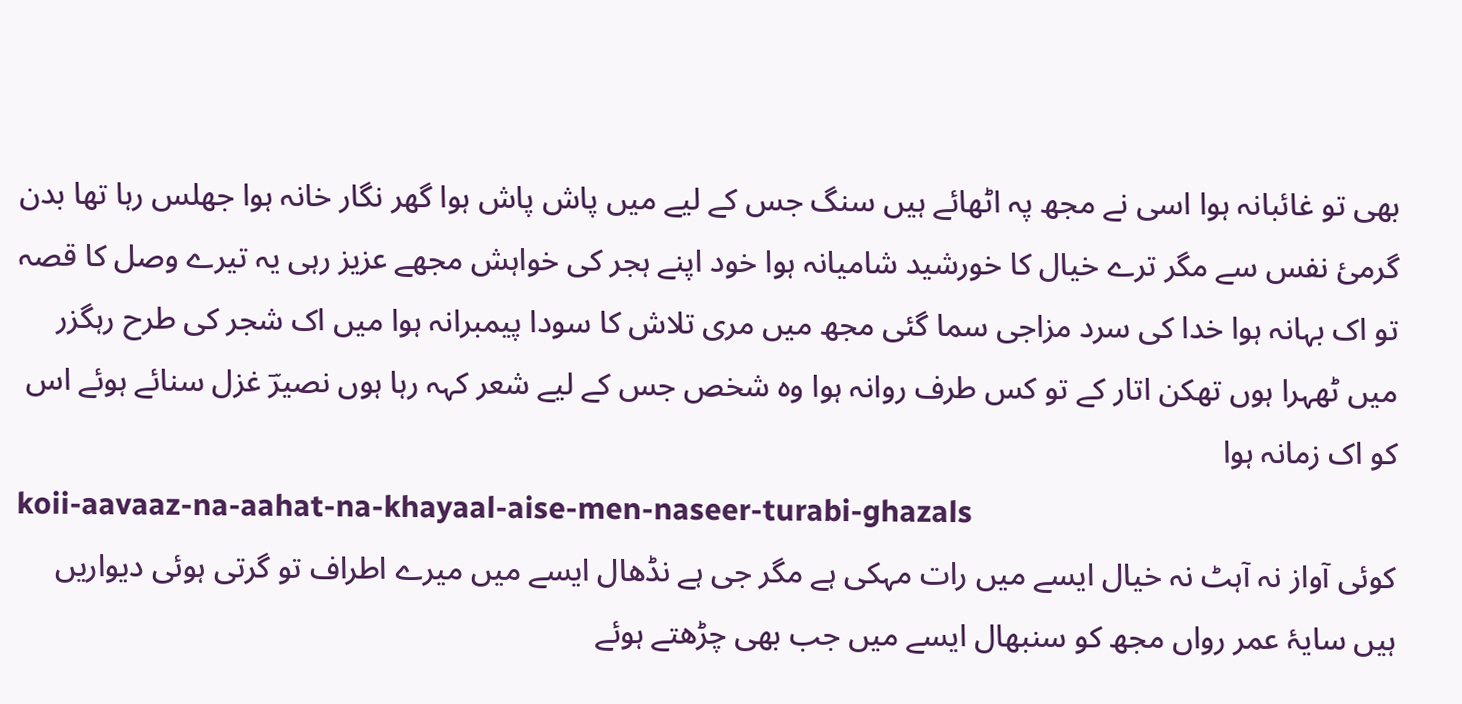بھی تو غائبانہ ہوا اسی نے مجھ پہ اٹھائے ہیں سنگ جس کے لیے میں پاش پاش ہوا گھر نگار خانہ ہوا جھلس رہا تھا بدن گرمئ نفس سے مگر ترے خیال کا خورشید شامیانہ ہوا خود اپنے ہجر کی خواہش مجھے عزیز رہی یہ تیرے وصل کا قصہ تو اک بہانہ ہوا خدا کی سرد مزاجی سما گئی مجھ میں مری تلاش کا سودا پیمبرانہ ہوا میں اک شجر کی طرح رہگزر میں ٹھہرا ہوں تھکن اتار کے تو کس طرف روانہ ہوا وہ شخص جس کے لیے شعر کہہ رہا ہوں نصیرؔ غزل سنائے ہوئے اس کو اک زمانہ ہوا
koii-aavaaz-na-aahat-na-khayaal-aise-men-naseer-turabi-ghazals
کوئی آواز نہ آہٹ نہ خیال ایسے میں رات مہکی ہے مگر جی ہے نڈھال ایسے میں میرے اطراف تو گرتی ہوئی دیواریں ہیں سایۂ عمر رواں مجھ کو سنبھال ایسے میں جب بھی چڑھتے ہوئے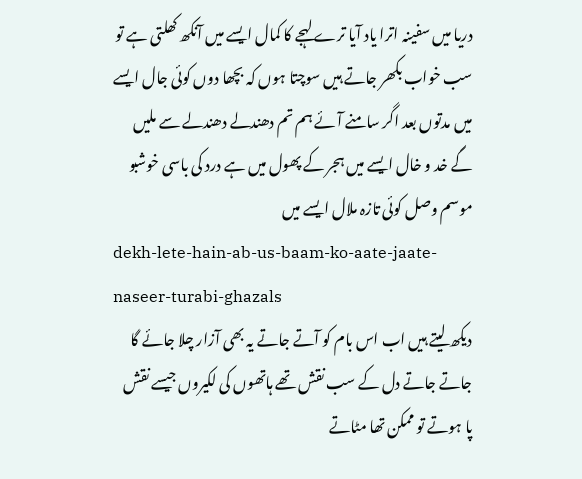دریا میں سفینہ اترا یاد آیا ترے لہجے کا کمال ایسے میں آنکھ کھلتی ہے تو سب خواب بکھر جاتے ہیں سوچتا ہوں کہ بچھا دوں کوئی جال ایسے میں مدتوں بعد اگر سامنے آئے ہم تم دھندلے دھندلے سے ملیں گے خد و خال ایسے میں ہجر کے پھول میں ہے درد کی باسی خوشبو موسم وصل کوئی تازہ ملال ایسے میں
dekh-lete-hain-ab-us-baam-ko-aate-jaate-naseer-turabi-ghazals
دیکھ لیتے ہیں اب اس بام کو آتے جاتے یہ بھی آزار چلا جائے گا جاتے جاتے دل کے سب نقش تھے ہاتھوں کی لکیروں جیسے نقش پا ہوتے تو ممکن تھا مٹاتے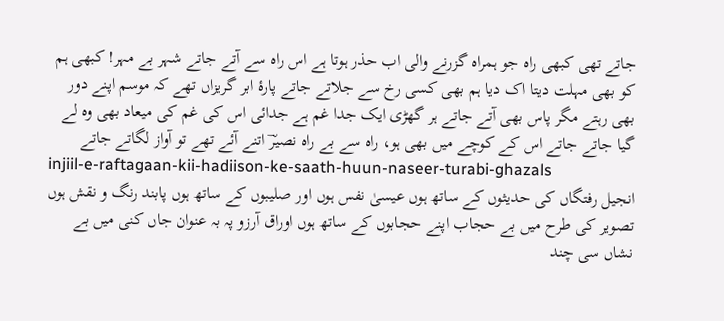جاتے تھی کبھی راہ جو ہمراہ گزرنے والی اب حذر ہوتا ہے اس راہ سے آتے جاتے شہر بے مہر! کبھی ہم کو بھی مہلت دیتا اک دیا ہم بھی کسی رخ سے جلاتے جاتے پارۂ ابر گریزاں تھے کہ موسم اپنے دور بھی رہتے مگر پاس بھی آتے جاتے ہر گھڑی ایک جدا غم ہے جدائی اس کی غم کی میعاد بھی وہ لے گیا جاتے جاتے اس کے کوچے میں بھی ہو، راہ سے بے راہ نصیرؔ اتنے آئے تھے تو آواز لگاتے جاتے
injiil-e-raftagaan-kii-hadiison-ke-saath-huun-naseer-turabi-ghazals
انجیل رفتگاں کی حدیثوں کے ساتھ ہوں عیسیٰ نفس ہوں اور صلیبوں کے ساتھ ہوں پابند رنگ و نقش ہوں تصویر کی طرح میں بے حجاب اپنے حجابوں کے ساتھ ہوں اوراق آرزو پہ بہ عنوان جاں کنی میں بے نشاں سی چند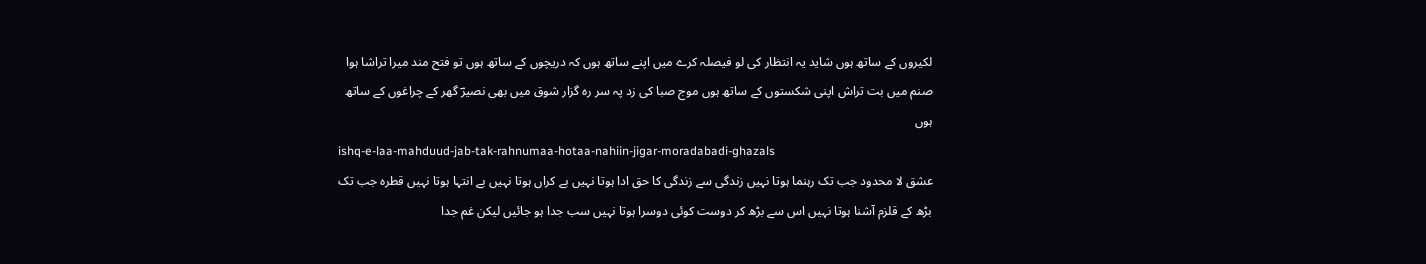لکیروں کے ساتھ ہوں شاید یہ انتظار کی لو فیصلہ کرے میں اپنے ساتھ ہوں کہ دریچوں کے ساتھ ہوں تو فتح مند میرا تراشا ہوا صنم میں بت تراش اپنی شکستوں کے ساتھ ہوں موج صبا کی زد پہ سر‌ رہ گزار شوق میں بھی نصیرؔ گھر کے چراغوں کے ساتھ ہوں
ishq-e-laa-mahduud-jab-tak-rahnumaa-hotaa-nahiin-jigar-moradabadi-ghazals
عشق لا محدود جب تک رہنما ہوتا نہیں زندگی سے زندگی کا حق ادا ہوتا نہیں بے کراں ہوتا نہیں بے انتہا ہوتا نہیں قطرہ جب تک بڑھ کے قلزم آشنا ہوتا نہیں اس سے بڑھ کر دوست کوئی دوسرا ہوتا نہیں سب جدا ہو جائیں لیکن غم جدا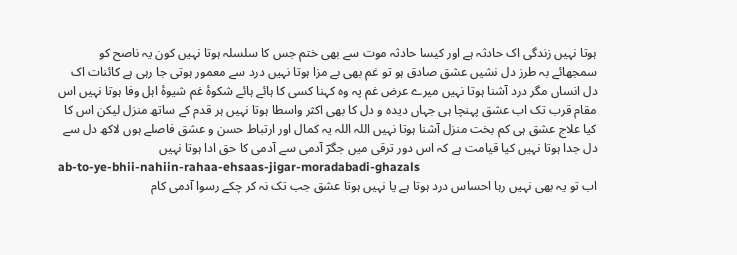ہوتا نہیں زندگی اک حادثہ ہے اور کیسا حادثہ موت سے بھی ختم جس کا سلسلہ ہوتا نہیں کون یہ ناصح کو سمجھائے بہ طرز دل نشیں عشق صادق ہو تو غم بھی بے مزا ہوتا نہیں درد سے معمور ہوتی جا رہی ہے کائنات اک دل انساں مگر درد آشنا ہوتا نہیں میرے عرض غم پہ وہ کہنا کسی کا ہائے ہائے شکوۂ غم شیوۂ اہل وفا ہوتا نہیں اس مقام قرب تک اب عشق پہنچا ہی جہاں دیدہ و دل کا بھی اکثر واسطا ہوتا نہیں ہر قدم کے ساتھ منزل لیکن اس کا کیا علاج عشق ہی کم بخت منزل آشنا ہوتا نہیں اللہ اللہ یہ کمال اور ارتباط حسن و عشق فاصلے ہوں لاکھ دل سے دل جدا ہوتا نہیں کیا قیامت ہے کہ اس دور ترقی میں جگرؔ آدمی سے آدمی کا حق ادا ہوتا نہیں
ab-to-ye-bhii-nahiin-rahaa-ehsaas-jigar-moradabadi-ghazals
اب تو یہ بھی نہیں رہا احساس درد ہوتا ہے یا نہیں ہوتا عشق جب تک نہ کر چکے رسوا آدمی کام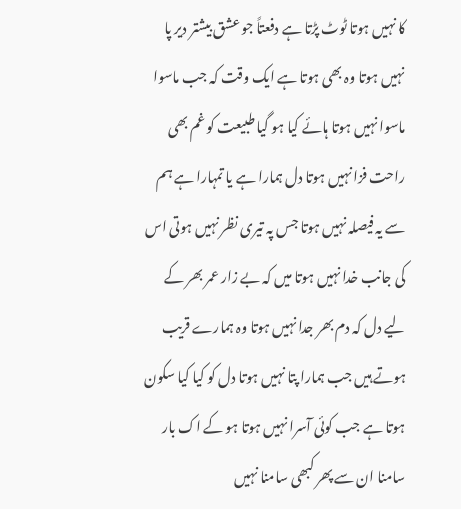کا نہیں ہوتا ٹوٹ پڑتا ہے دفعتاً جو عشق بیشتر دیر پا نہیں ہوتا وہ بھی ہوتا ہے ایک وقت کہ جب ماسوا ماسوا نہیں ہوتا ہائے کیا ہو گیا طبیعت کو غم بھی راحت فزا نہیں ہوتا دل ہمارا ہے یا تمہارا ہے ہم سے یہ فیصلہ نہیں ہوتا جس پہ تیری نظر نہیں ہوتی اس کی جانب خدا نہیں ہوتا میں کہ بے زار عمر بھر کے لیے دل کہ دم بھر جدا نہیں ہوتا وہ ہمارے قریب ہوتے ہیں جب ہمارا پتا نہیں ہوتا دل کو کیا کیا سکون ہوتا ہے جب کوئی آسرا نہیں ہوتا ہو کے اک بار سامنا ان سے پھر کبھی سامنا نہیں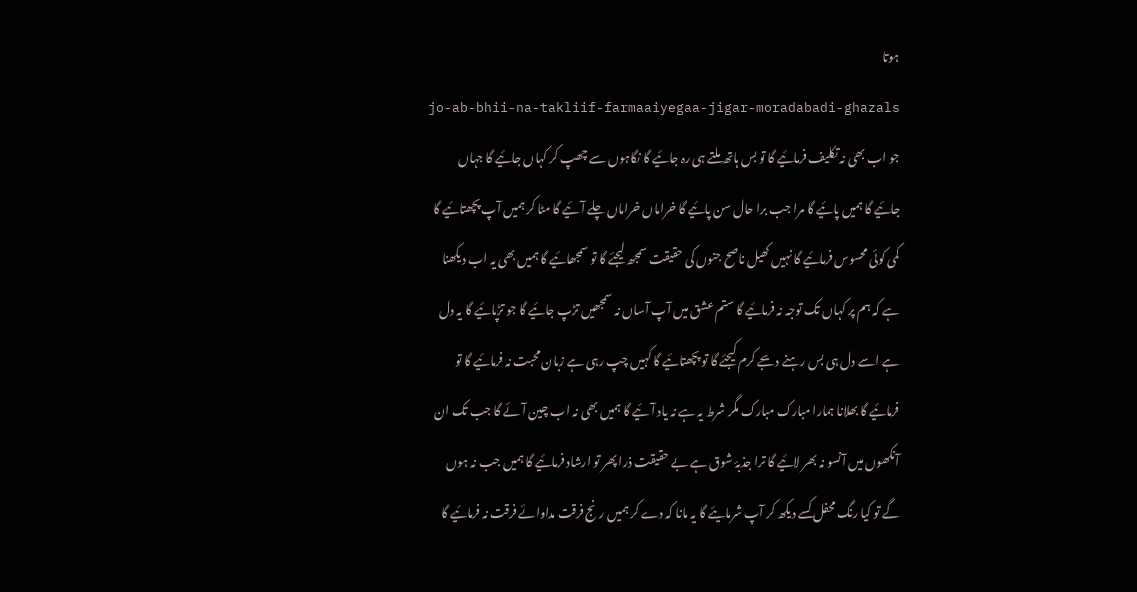ہوتا
jo-ab-bhii-na-takliif-farmaaiyegaa-jigar-moradabadi-ghazals
جو اب بھی نہ تکلیف فرمائیے گا تو بس ہاتھ ملتے ہی رہ جائیے گا نگاہوں سے چھپ کر کہاں جائیے گا جہاں جائیے گا ہمیں پائیے گا مرا جب برا حال سن پائیے گا خراماں خراماں چلے آئیے گا مٹا کر ہمیں آپ پچھتائیے گا کمی کوئی محسوس فرمائیے گا نہیں کھیل ناصح جنوں کی حقیقت سمجھ لیجئے گا تو سمجھائیے گا ہمیں بھی یہ اب دیکھنا ہے کہ ہم پر کہاں تک توجہ نہ فرمائیے گا ستم عشق میں آپ آساں نہ سمجھیں تڑپ جائیے گا جو تڑپائیے گا یہ دل ہے اسے دل ہی بس رہنے دیجے کرم کیجئے گا تو پچھتائیے گا کہیں چپ رہی ہے زبان محبت نہ فرمائیے گا تو فرمائیے گا بھلانا ہمارا مبارک مبارک مگر شرط یہ ہے نہ یاد آئیے گا ہمیں بھی نہ اب چین آئے گا جب تک ان آنکھوں میں آنسو نہ بھر لائیے گا ترا جذبۂ شوق ہے بے حقیقت ذرا پھر تو ارشاد فرمائیے گا ہمیں جب نہ ہوں گے تو کیا رنگ محفل کسے دیکھ کر آپ شرمایئے گا یہ مانا کہ دے کر ہمیں رنج فرقت مداوائے فرقت نہ فرمائیے گا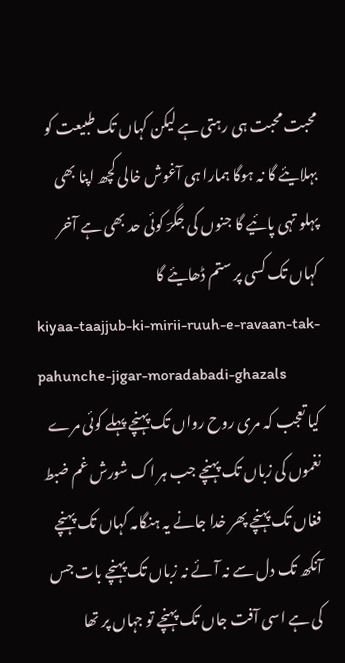محبت محبت ہی رہتی ہے لیکن کہاں تک طبیعت کو بہلایئے گا نہ ہوگا ہمارا ہی آغوش خالی کچھ اپنا بھی پہلو تہی پائیے گا جنوں کی جگرؔ کوئی حد بھی ہے آخر کہاں تک کسی پر ستم ڈھایئے گا
kiyaa-taajjub-ki-mirii-ruuh-e-ravaan-tak-pahunche-jigar-moradabadi-ghazals
کیا تعجب کہ مری روح رواں تک پہنچے پہلے کوئی مرے نغموں کی زباں تک پہنچے جب ہر اک شورش غم ضبط فغاں تک پہنچے پھر خدا جانے یہ ہنگامہ کہاں تک پہنچے آنکھ تک دل سے نہ آئے نہ زباں تک پہنچے بات جس کی ہے اسی آفت جاں تک پہنچے تو جہاں پر تھا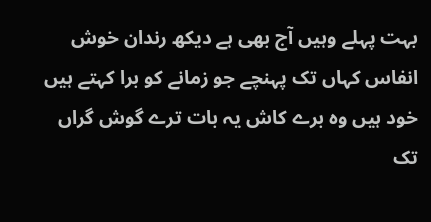بہت پہلے وہیں آج بھی ہے دیکھ رندان خوش انفاس کہاں تک پہنچے جو زمانے کو برا کہتے ہیں خود ہیں وہ برے کاش یہ بات ترے گوش گراں تک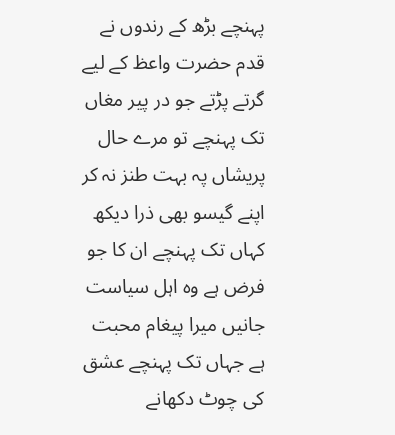پہنچے بڑھ کے رندوں نے قدم حضرت واعظ کے لیے گرتے پڑتے جو در پیر مغاں تک پہنچے تو مرے حال پریشاں پہ بہت طنز نہ کر اپنے گیسو بھی ذرا دیکھ کہاں تک پہنچے ان کا جو فرض ہے وہ اہل سیاست جانیں میرا پیغام محبت ہے جہاں تک پہنچے عشق کی چوٹ دکھانے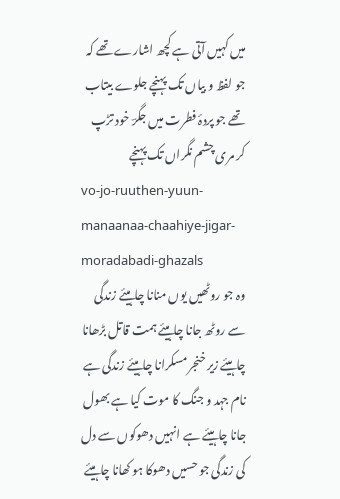میں کہیں آتی ہے کچھ اشارے تھے کہ جو لفظ و بیاں تک پہنچے جلوے بیتاب تھے جو پردۂ فطرت میں جگرؔ خود تڑپ کر مری چشم نگراں تک پہنچے
vo-jo-ruuthen-yuun-manaanaa-chaahiye-jigar-moradabadi-ghazals
وہ جو روٹھیں یوں منانا چاہیئے زندگی سے روٹھ جانا چاہیئے ہمت قاتل بڑھانا چاہیئے زیر خنجر مسکرانا چاہیئے زندگی ہے نام جہد و جنگ کا موت کیا ہے بھول جانا چاہیئے ہے انہیں دھوکوں سے دل کی زندگی جو حسیں دھوکا ہو کھانا چاہیئے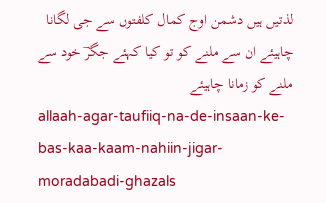لذتیں ہیں دشمن اوج کمال کلفتوں سے جی لگانا چاہیئے ان سے ملنے کو تو کیا کہئے جگرؔ خود سے ملنے کو زمانا چاہیئے
allaah-agar-taufiiq-na-de-insaan-ke-bas-kaa-kaam-nahiin-jigar-moradabadi-ghazals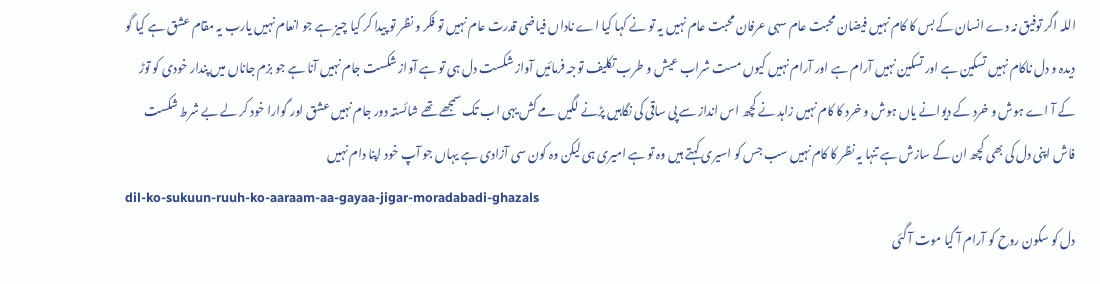اللہ اگر توفیق نہ دے انسان کے بس کا کام نہیں فیضان محبت عام سہی عرفان محبت عام نہیں یہ تو نے کہا کیا اے ناداں فیاضی قدرت عام نہیں تو فکر و نظر تو پیدا کر کیا چیز ہے جو انعام نہیں یارب یہ مقام عشق ہے کیا گو دیدہ و دل ناکام نہیں تسکین ہے اور تسکین نہیں آرام ہے اور آرام نہیں کیوں مست شراب عیش و طرب تکلیف توجہ فرمائیں آواز شکست دل ہی تو ہے آواز شکست جام نہیں آنا ہے جو بزم جاناں میں پندار خودی کو توڑ کے آ اے ہوش و خرد کے دیوانے یاں ہوش و خرد کا کام نہیں زاہد نے کچھ اس انداز سے پی ساقی کی نگاہیں پڑنے لگیں مے کش یہی اب تک سمجھے تھے شائستہ دور جام نہیں عشق اور گوارا خود کر لے بے شرط شکست فاش اپنی دل کی بھی کچھ ان کے سازش ہے تنہا یہ نظر کا کام نہیں سب جس کو اسیری کہتے ہیں وہ تو ہے امیری ہی لیکن وہ کون سی آزادی ہے یہاں جو آپ خود اپنا دام نہیں
dil-ko-sukuun-ruuh-ko-aaraam-aa-gayaa-jigar-moradabadi-ghazals
دل کو سکون روح کو آرام آ گیا موت آ گئی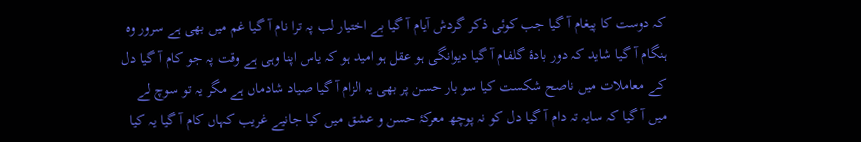کہ دوست کا پیغام آ گیا جب کوئی ذکر گردش آیام آ گیا بے اختیار لب پہ ترا نام آ گیا غم میں بھی ہے سرور وہ ہنگام آ گیا شاید کہ دور بادۂ گلفام آ گیا دیوانگی ہو عقل ہو امید ہو کہ یاس اپنا وہی ہے وقت پہ جو کام آ گیا دل کے معاملات میں ناصح شکست کیا سو بار حسن پر بھی یہ الزام آ گیا صیاد شادماں ہے مگر یہ تو سوچ لے میں آ گیا کہ سایہ تہ دام آ گیا دل کو نہ پوچھ معرکۂ حسن و عشق میں کیا جانیے غریب کہاں کام آ گیا یہ کیا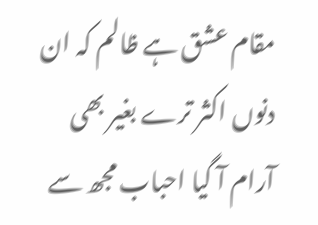مقام عشق ہے ظالم کہ ان دنوں اکثر ترے بغیر بھی آرام آ گیا احباب مجھ سے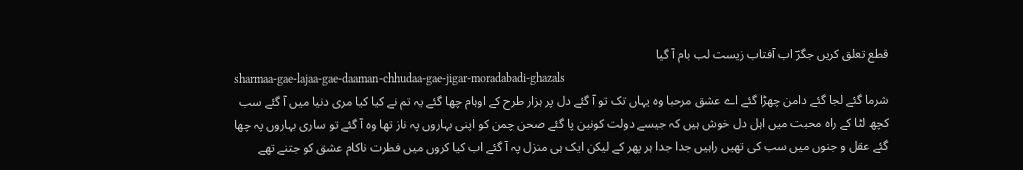قطع تعلق کریں جگرؔ اب آفتاب زیست لب بام آ گیا
sharmaa-gae-lajaa-gae-daaman-chhudaa-gae-jigar-moradabadi-ghazals
شرما گئے لجا گئے دامن چھڑا گئے اے عشق مرحبا وہ یہاں تک تو آ گئے دل پر ہزار طرح کے اوہام چھا گئے یہ تم نے کیا کیا مری دنیا میں آ گئے سب کچھ لٹا کے راہ محبت میں اہل دل خوش ہیں کہ جیسے دولت کونین پا گئے صحن چمن کو اپنی بہاروں پہ ناز تھا وہ آ گئے تو ساری بہاروں پہ چھا گئے عقل و جنوں میں سب کی تھیں راہیں جدا جدا ہر پھر کے لیکن ایک ہی منزل پہ آ گئے اب کیا کروں میں فطرت ناکام عشق کو جتنے تھے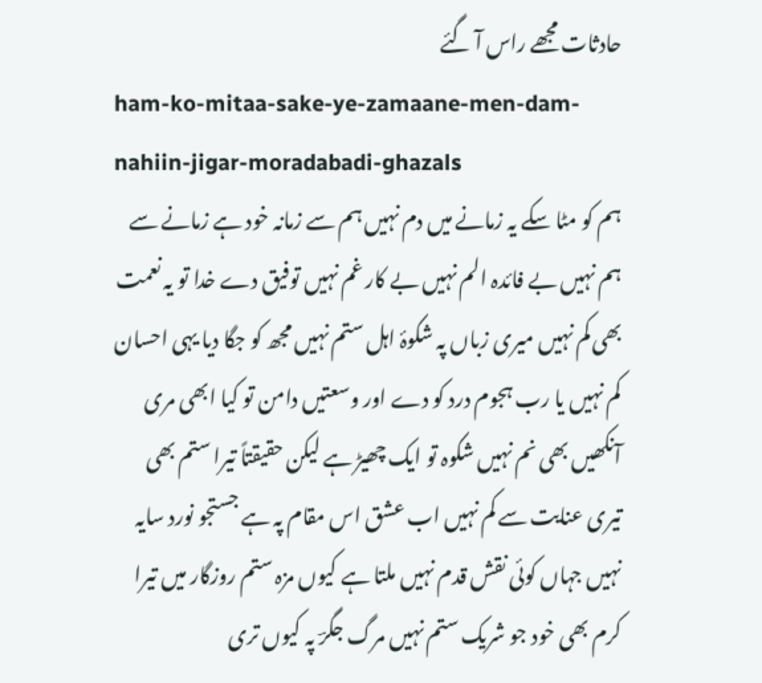حادثات مجھے راس آ گئے
ham-ko-mitaa-sake-ye-zamaane-men-dam-nahiin-jigar-moradabadi-ghazals
ہم کو مٹا سکے یہ زمانے میں دم نہیں ہم سے زمانہ خود ہے زمانے سے ہم نہیں بے فائدہ الم نہیں بے کار غم نہیں توفیق دے خدا تو یہ نعمت بھی کم نہیں میری زباں پہ شکوۂ اہل ستم نہیں مجھ کو جگا دیا یہی احسان کم نہیں یا رب ہجوم درد کو دے اور وسعتیں دامن تو کیا ابھی مری آنکھیں بھی نم نہیں شکوہ تو ایک چھیڑ ہے لیکن حقیقتاً تیرا ستم بھی تیری عنایت سے کم نہیں اب عشق اس مقام پہ ہے جستجو نورد سایہ نہیں جہاں کوئی نقش قدم نہیں ملتا ہے کیوں مزہ ستم روزگار میں تیرا کرم بھی خود جو شریک ستم نہیں مرگ جگرؔ پہ کیوں تری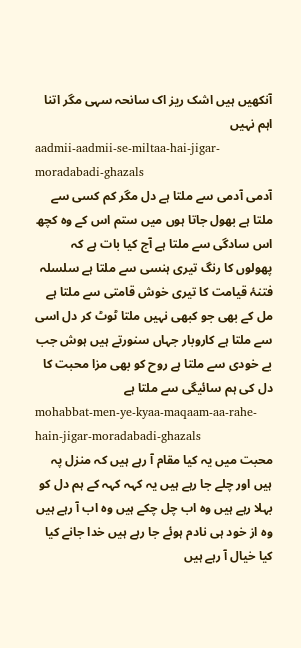آنکھیں ہیں اشک ریز اک سانحہ سہی مگر اتنا اہم نہیں
aadmii-aadmii-se-miltaa-hai-jigar-moradabadi-ghazals
آدمی آدمی سے ملتا ہے دل مگر کم کسی سے ملتا ہے بھول جاتا ہوں میں ستم اس کے وہ کچھ اس سادگی سے ملتا ہے آج کیا بات ہے کہ پھولوں کا رنگ تیری ہنسی سے ملتا ہے سلسلہ فتنۂ قیامت کا تیری خوش قامتی سے ملتا ہے مل کے بھی جو کبھی نہیں ملتا ٹوٹ کر دل اسی سے ملتا ہے کاروبار جہاں سنورتے ہیں ہوش جب بے خودی سے ملتا ہے روح کو بھی مزا محبت کا دل کی ہم سائیگی سے ملتا ہے
mohabbat-men-ye-kyaa-maqaam-aa-rahe-hain-jigar-moradabadi-ghazals
محبت میں یہ کیا مقام آ رہے ہیں کہ منزل پہ ہیں اور چلے جا رہے ہیں یہ کہہ کہہ کے ہم دل کو بہلا رہے ہیں وہ اب چل چکے ہیں وہ اب آ رہے ہیں وہ از خود ہی نادم ہوئے جا رہے ہیں خدا جانے کیا کیا خیال آ رہے ہیں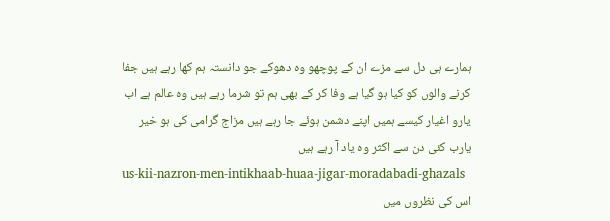ہمارے ہی دل سے مزے ان کے پوچھو وہ دھوکے جو دانستہ ہم کھا رہے ہیں جفا کرنے والوں کو کیا ہو گیا ہے وفا کر کے بھی ہم تو شرما رہے ہیں وہ عالم ہے اب یارو اغیار کیسے ہمیں اپنے دشمن ہوئے جا رہے ہیں مزاج گرامی کی ہو خیر یارب کئی دن سے اکثر وہ یاد آ رہے ہیں
us-kii-nazron-men-intikhaab-huaa-jigar-moradabadi-ghazals
اس کی نظروں میں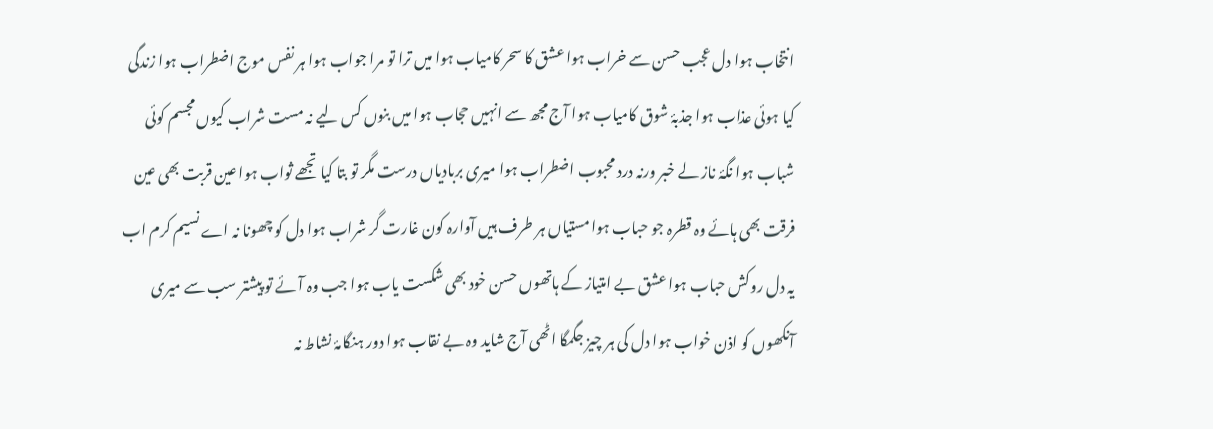انتخاب ہوا دل عجب حسن سے خراب ہوا عشق کا سحر کامیاب ہوا میں ترا تو مرا جواب ہوا ہر نفس موج اضطراب ہوا زندگی کیا ہوئی عذاب ہوا جذبۂ شوق کامیاب ہوا آج مجھ سے انہیں حجاب ہوا میں بنوں کس لیے نہ مست شراب کیوں مجسم کوئی شباب ہوا نگۂ ناز لے خبر ورنہ درد محبوب اضطراب ہوا میری بربادیاں درست مگر تو بتا کیا تجھے ثواب ہوا عین قربت بھی عین فرقت بھی ہائے وہ قطرہ جو حباب ہوا مستیاں ہر طرف ہیں آوارہ کون غارت گر شراب ہوا دل کو چھونا نہ اے نسیم کرم اب یہ دل روکش حباب ہوا عشق بے امتیاز کے ہاتھوں حسن خود بھی شکست یاب ہوا جب وہ آئے تو پیشتر سب سے میری آنکھوں کو اذن خواب ہوا دل کی ہر چیز جگمگا اٹھی آج شاید وہ بے نقاب ہوا دور ہنگامۂ نشاط نہ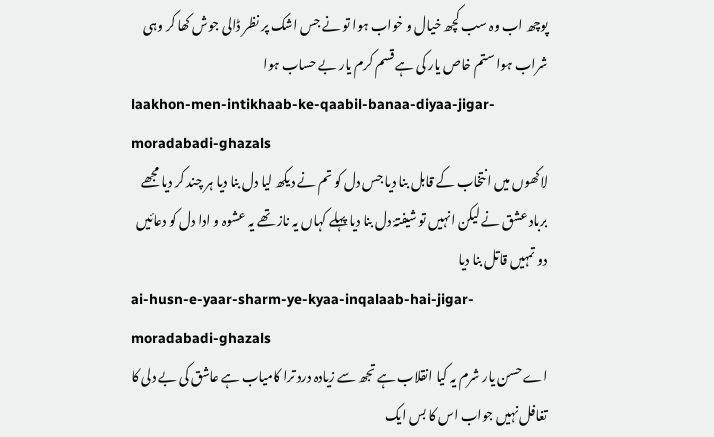پوچھ اب وہ سب کچھ خیال و خواب ہوا تو نے جس اشک پر نظر ڈالی جوش کھا کر وہی شراب ہوا ستم خاص یار کی ہے قسم کرم یار بے حساب ہوا
laakhon-men-intikhaab-ke-qaabil-banaa-diyaa-jigar-moradabadi-ghazals
لاکھوں میں انتخاب کے قابل بنا دیا جس دل کو تم نے دیکھ لیا دل بنا دیا ہر چند کر دیا مجھے برباد عشق نے لیکن انہیں تو شیفتۂ دل بنا دیا پہلے کہاں یہ ناز تھے یہ عشوہ و ادا دل کو دعائیں دو تمہیں قاتل بنا دیا
ai-husn-e-yaar-sharm-ye-kyaa-inqalaab-hai-jigar-moradabadi-ghazals
اے حسن یار شرم یہ کیا انقلاب ہے تجھ سے زیادہ درد ترا کامیاب ہے عاشق کی بے دلی کا تغافل نہیں جواب اس کا بس ایک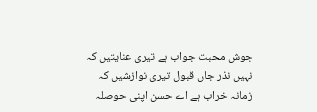جوش محبت جواب ہے تیری عنایتیں کہ نہیں نذر جاں قبول تیری نوازشیں کہ زمانہ خراب ہے اے حسن اپنی حوصلہ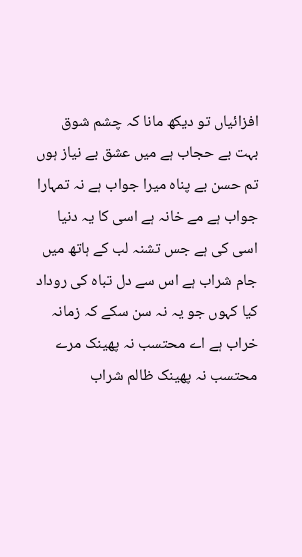افزائیاں تو دیکھ مانا کہ چشم شوق بہت بے حجاب ہے میں عشق بے نیاز ہوں تم حسن بے پناہ میرا جواب ہے نہ تمہارا جواب ہے مے خانہ ہے اسی کا یہ دنیا اسی کی ہے جس تشنہ لب کے ہاتھ میں جام شراب ہے اس سے دل تباہ کی روداد کیا کہوں جو یہ نہ سن سکے کہ زمانہ خراب ہے اے محتسب نہ پھینک مرے محتسب نہ پھینک ظالم شراب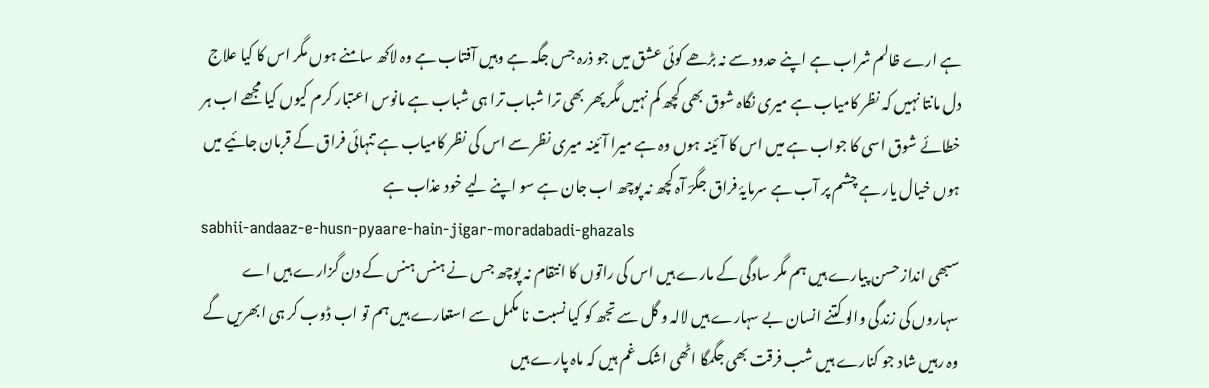ہے ارے ظالم شراب ہے اپنے حدود سے نہ بڑھے کوئی عشق میں جو ذرہ جس جگہ ہے وہیں آفتاب ہے وہ لاکھ سامنے ہوں مگر اس کا کیا علاج دل مانتا نہیں کہ نظر کامیاب ہے میری نگاہ شوق بھی کچھ کم نہیں مگر پھر بھی ترا شباب ترا ہی شباب ہے مانوس اعتبار کرم کیوں کیا مجھے اب ہر خطائے شوق اسی کا جواب ہے میں اس کا آئینہ ہوں وہ ہے میرا آئینہ میری نظر سے اس کی نظر کامیاب ہے تنہائی فراق کے قربان جائیے میں ہوں خیال یار ہے چشم پر آب ہے سرمایۂ فراق جگرؔ آہ کچھ نہ پوچھ اب جان ہے سو اپنے لیے خود عذاب ہے
sabhii-andaaz-e-husn-pyaare-hain-jigar-moradabadi-ghazals
سبھی انداز حسن پیارے ہیں ہم مگر سادگی کے مارے ہیں اس کی راتوں کا انتقام نہ پوچھ جس نے ہنس ہنس کے دن گزارے ہیں اے سہاروں کی زندگی والو کتنے انسان بے سہارے ہیں لالہ و گل سے تجھ کو کیا نسبت نا مکمل سے استعارے ہیں ہم تو اب ڈوب کر ہی ابھریں گے وہ رہیں شاد جو کنارے ہیں شب فرقت بھی جگمگا اٹھی اشک غم ہیں کہ ماہ پارے ہیں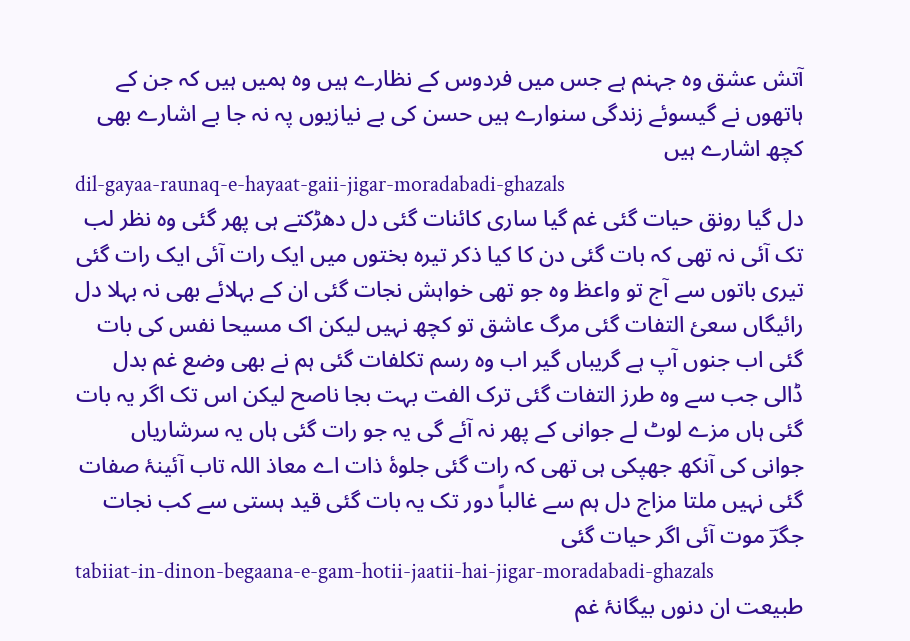آتش عشق وہ جہنم ہے جس میں فردوس کے نظارے ہیں وہ ہمیں ہیں کہ جن کے ہاتھوں نے گیسوئے زندگی سنوارے ہیں حسن کی بے نیازیوں پہ نہ جا بے اشارے بھی کچھ اشارے ہیں
dil-gayaa-raunaq-e-hayaat-gaii-jigar-moradabadi-ghazals
دل گیا رونق حیات گئی غم گیا ساری کائنات گئی دل دھڑکتے ہی پھر گئی وہ نظر لب تک آئی نہ تھی کہ بات گئی دن کا کیا ذکر تیرہ بختوں میں ایک رات آئی ایک رات گئی تیری باتوں سے آج تو واعظ وہ جو تھی خواہش نجات گئی ان کے بہلائے بھی نہ بہلا دل رائیگاں سعئ التفات گئی مرگ عاشق تو کچھ نہیں لیکن اک مسیحا نفس کی بات گئی اب جنوں آپ ہے گریباں گیر اب وہ رسم تکلفات گئی ہم نے بھی وضع غم بدل ڈالی جب سے وہ طرز التفات گئی ترک الفت بہت بجا ناصح لیکن اس تک اگر یہ بات گئی ہاں مزے لوٹ لے جوانی کے پھر نہ آئے گی یہ جو رات گئی ہاں یہ سرشاریاں جوانی کی آنکھ جھپکی ہی تھی کہ رات گئی جلوۂ ذات اے معاذ اللہ تاب آئینۂ صفات گئی نہیں ملتا مزاج دل ہم سے غالباً دور تک یہ بات گئی قید ہستی سے کب نجات جگرؔ موت آئی اگر حیات گئی
tabiiat-in-dinon-begaana-e-gam-hotii-jaatii-hai-jigar-moradabadi-ghazals
طبیعت ان دنوں بیگانۂ غم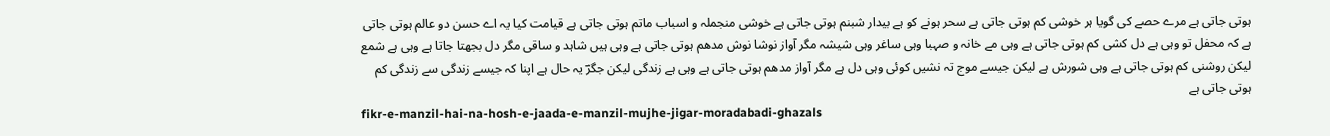ہوتی جاتی ہے مرے حصے کی گویا ہر خوشی کم ہوتی جاتی ہے سحر ہونے کو ہے بیدار شبنم ہوتی جاتی ہے خوشی منجملہ و اسباب ماتم ہوتی جاتی ہے قیامت کیا یہ اے حسن دو عالم ہوتی جاتی ہے کہ محفل تو وہی ہے دل کشی کم ہوتی جاتی ہے وہی مے خانہ و صہبا وہی ساغر وہی شیشہ مگر آواز نوشا نوش مدھم ہوتی جاتی ہے وہی ہیں شاہد و ساقی مگر دل بجھتا جاتا ہے وہی ہے شمع لیکن روشنی کم ہوتی جاتی ہے وہی شورش ہے لیکن جیسے موج تہ نشیں کوئی وہی دل ہے مگر آواز مدھم ہوتی جاتی ہے وہی ہے زندگی لیکن جگرؔ یہ حال ہے اپنا کہ جیسے زندگی سے زندگی کم ہوتی جاتی ہے
fikr-e-manzil-hai-na-hosh-e-jaada-e-manzil-mujhe-jigar-moradabadi-ghazals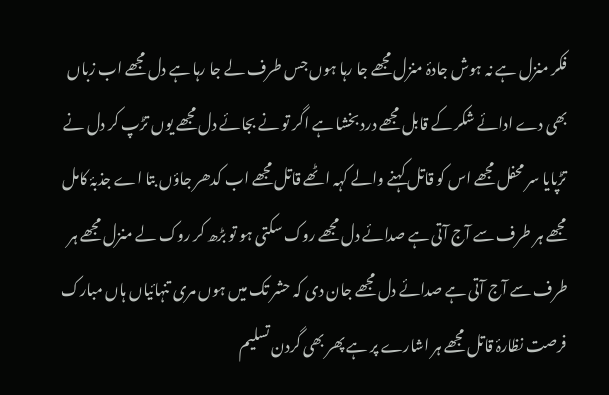فکر منزل ہے نہ ہوش جادۂ منزل مجھے جا رہا ہوں جس طرف لے جا رہا ہے دل مجھے اب زباں بھی دے ادائے شکر کے قابل مجھے درد بخشا ہے اگر تو نے بجائے دل مجھے یوں تڑپ کر دل نے تڑپایا سر محفل مجھے اس کو قاتل کہنے والے کہہ اٹھے قاتل مجھے اب کدھر جاؤں بتا اے جذبۂ کامل مجھے ہر طرف سے آج آتی ہے صدائے دل مجھے روک سکتی ہو تو بڑھ کر روک لے منزل مجھے ہر طرف سے آج آتی ہے صدائے دل مجھے جان دی کہ حشر تک میں ہوں مری تنہائیاں ہاں مبارک فرصت نظارۂ قاتل مجھے ہر اشارے پر ہے پھر بھی گردن تسلیم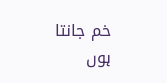خم جانتا ہوں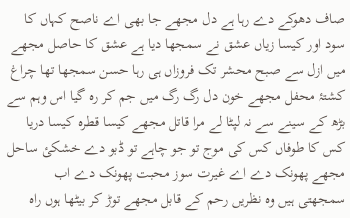صاف دھوکے دے رہا ہے دل مجھے جا بھی اے ناصح کہاں کا سود اور کیسا زیاں عشق نے سمجھا دیا ہے عشق کا حاصل مجھے میں ازل سے صبح محشر تک فروزاں ہی رہا حسن سمجھا تھا چراغ کشتۂ محفل مجھے خون دل رگ رگ میں جم کر رہ گیا اس وہم سے بڑھ کے سینے سے نہ لپٹا لے مرا قاتل مجھے کیسا قطرہ کیسا دریا کس کا طوفاں کس کی موج تو جو چاہے تو ڈبو دے خشکئ ساحل مجھے پھونک دے اے غیرت سوز محبت پھونک دے اب سمجھتی ہیں وہ نظریں رحم کے قابل مجھے توڑ کر بیٹھا ہوں راہ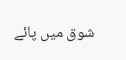شوق میں پائے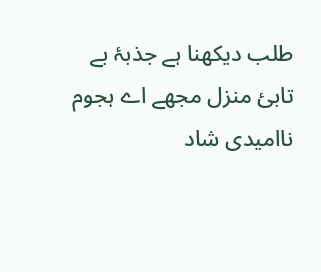طلب دیکھنا ہے جذبۂ بے تابئ منزل مجھے اے ہجوم ناامیدی شاد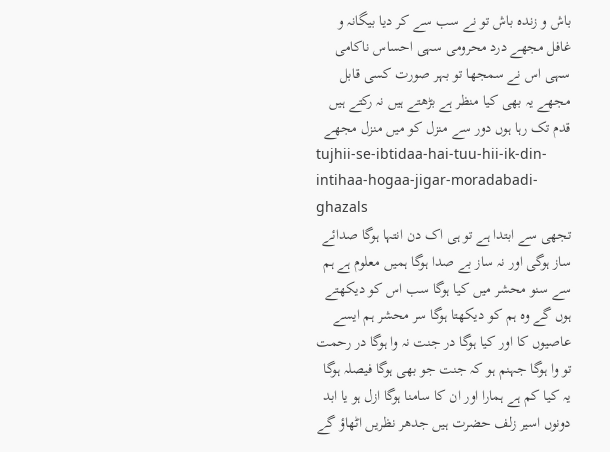باش و زندہ باش تو نے سب سے کر دیا بیگانہ و غافل مجھے درد محرومی سہی احساس ناکامی سہی اس نے سمجھا تو بہر صورت کسی قابل مجھے یہ بھی کیا منظر ہے بڑھتے ہیں نہ رکتے ہیں قدم تک رہا ہوں دور سے منزل کو میں منزل مجھے
tujhii-se-ibtidaa-hai-tuu-hii-ik-din-intihaa-hogaa-jigar-moradabadi-ghazals
تجھی سے ابتدا ہے تو ہی اک دن انتہا ہوگا صدائے ساز ہوگی اور نہ ساز بے صدا ہوگا ہمیں معلوم ہے ہم سے سنو محشر میں کیا ہوگا سب اس کو دیکھتے ہوں گے وہ ہم کو دیکھتا ہوگا سر محشر ہم ایسے عاصیوں کا اور کیا ہوگا در جنت نہ وا ہوگا در رحمت تو وا ہوگا جہنم ہو کہ جنت جو بھی ہوگا فیصلہ ہوگا یہ کیا کم ہے ہمارا اور ان کا سامنا ہوگا ازل ہو یا ابد دونوں اسیر زلف حضرت ہیں جدھر نظریں اٹھاؤ گے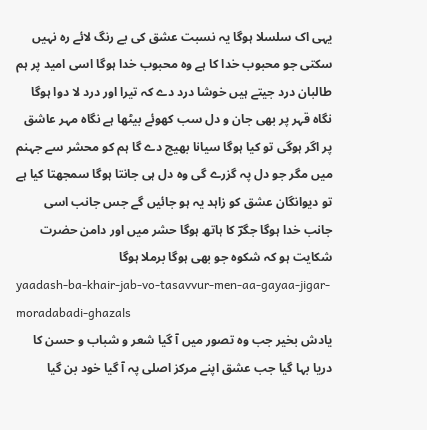یہی اک سلسلا ہوگا یہ نسبت عشق کی بے رنگ لائے رہ نہیں سکتی جو محبوب خدا کا ہے وہ محبوب خدا ہوگا اسی امید پر ہم طالبان درد جیتے ہیں خوشا درد دے کہ تیرا اور درد لا دوا ہوگا نگاہ قہر پر بھی جان و دل سب کھوئے بیٹھا ہے نگاہ مہر عاشق پر اگر ہوگی تو کیا ہوگا سیانا بھیج دے گا ہم کو محشر سے جہنم میں مگر جو دل پہ گزرے گی وہ دل ہی جانتا ہوگا سمجھتا کیا ہے تو دیوانگان عشق کو زاہد یہ ہو جائیں گے جس جانب اسی جانب خدا ہوگا جگرؔ کا ہاتھ ہوگا حشر میں اور دامن حضرت شکایت ہو کہ شکوہ جو بھی ہوگا برملا ہوگا
yaadash-ba-khair-jab-vo-tasavvur-men-aa-gayaa-jigar-moradabadi-ghazals
یادش بخیر جب وہ تصور میں آ گیا شعر و شباب و حسن کا دریا بہا گیا جب عشق اپنے مرکز اصلی پہ آ گیا خود بن گیا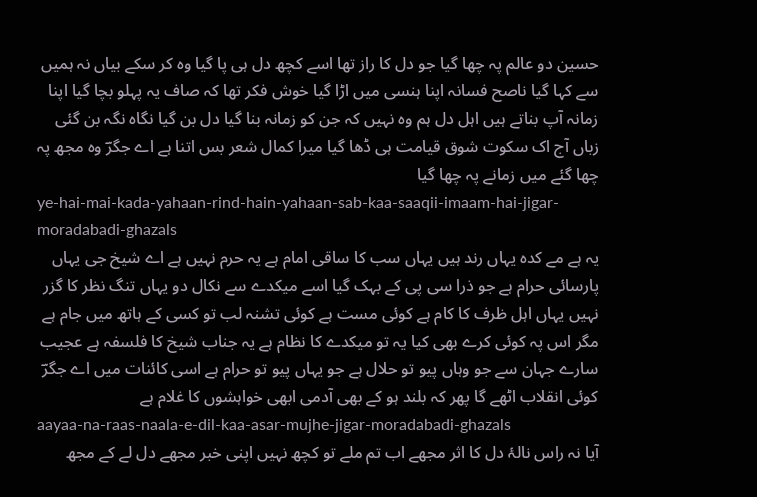حسین دو عالم پہ چھا گیا جو دل کا راز تھا اسے کچھ دل ہی پا گیا وہ کر سکے بیاں نہ ہمیں سے کہا گیا ناصح فسانہ اپنا ہنسی میں اڑا گیا خوش فکر تھا کہ صاف یہ پہلو بچا گیا اپنا زمانہ آپ بناتے ہیں اہل دل ہم وہ نہیں کہ جن کو زمانہ بنا گیا دل بن گیا نگاہ نگہ بن گئی زباں آج اک سکوت شوق قیامت ہی ڈھا گیا میرا کمال شعر بس اتنا ہے اے جگرؔ وہ مجھ پہ چھا گئے میں زمانے پہ چھا گیا
ye-hai-mai-kada-yahaan-rind-hain-yahaan-sab-kaa-saaqii-imaam-hai-jigar-moradabadi-ghazals
یہ ہے مے کدہ یہاں رند ہیں یہاں سب کا ساقی امام ہے یہ حرم نہیں ہے اے شیخ جی یہاں پارسائی حرام ہے جو ذرا سی پی کے بہک گیا اسے میکدے سے نکال دو یہاں تنگ نظر کا گزر نہیں یہاں اہل ظرف کا کام ہے کوئی مست ہے کوئی تشنہ لب تو کسی کے ہاتھ میں جام ہے مگر اس پہ کوئی کرے بھی کیا یہ تو میکدے کا نظام ہے یہ جناب شیخ کا فلسفہ ہے عجیب سارے جہان سے جو وہاں پیو تو حلال ہے جو یہاں پیو تو حرام ہے اسی کائنات میں اے جگرؔ کوئی انقلاب اٹھے گا پھر کہ بلند ہو کے بھی آدمی ابھی خواہشوں کا غلام ہے
aayaa-na-raas-naala-e-dil-kaa-asar-mujhe-jigar-moradabadi-ghazals
آیا نہ راس نالۂ دل کا اثر مجھے اب تم ملے تو کچھ نہیں اپنی خبر مجھے دل لے کے مجھ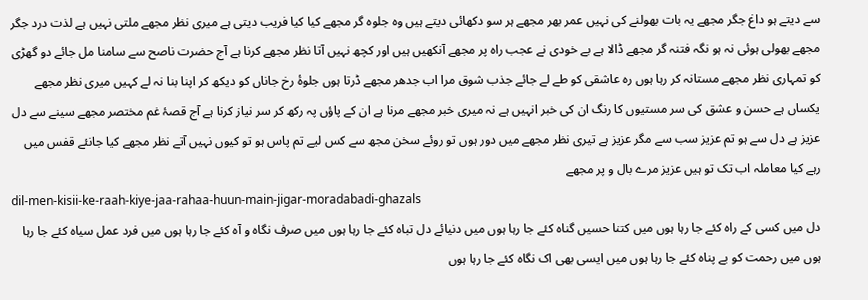سے دیتے ہو داغ جگر مجھے یہ بات بھولنے کی نہیں عمر بھر مجھے ہر سو دکھائی دیتے ہیں وہ جلوہ گر مجھے کیا کیا فریب دیتی ہے میری نظر مجھے ملتی نہیں ہے لذت درد جگر مجھے بھولی ہوئی نہ ہو نگہ فتنہ گر مجھے ڈالا ہے بے خودی نے عجب راہ پر مجھے آنکھیں ہیں اور کچھ نہیں آتا نظر مجھے کرنا ہے آج حضرت ناصح سے سامنا مل جائے دو گھڑی کو تمہاری نظر مجھے مستانہ کر رہا ہوں رہ عاشقی کو طے لے جائے جذب شوق مرا اب جدھر مجھے ڈرتا ہوں جلوۂ رخ جاناں کو دیکھ کر اپنا بنا نہ لے کہیں میری نظر مجھے یکساں ہے حسن و عشق کی سر مستیوں کا رنگ ان کی خبر انہیں ہے نہ میری خبر مجھے مرنا ہے ان کے پاؤں پہ رکھ کر سر نیاز کرنا ہے آج قصۂ غم مختصر مجھے سینے سے دل عزیز ہے دل سے ہو تم عزیز سب سے مگر عزیز ہے تیری نظر مجھے میں دور ہوں تو روئے سخن مجھ سے کس لیے تم پاس ہو تو کیوں نہیں آتے نظر مجھے کیا جانئے قفس میں رہے کیا معاملہ اب تک تو ہیں عزیز مرے بال و پر مجھے
dil-men-kisii-ke-raah-kiye-jaa-rahaa-huun-main-jigar-moradabadi-ghazals
دل میں کسی کے راہ کئے جا رہا ہوں میں کتنا حسیں گناہ کئے جا رہا ہوں میں دنیائے دل تباہ کئے جا رہا ہوں میں صرف نگاہ و آہ کئے جا رہا ہوں میں فرد عمل سیاہ کئے جا رہا ہوں میں رحمت کو بے پناہ کئے جا رہا ہوں میں ایسی بھی اک نگاہ کئے جا رہا ہوں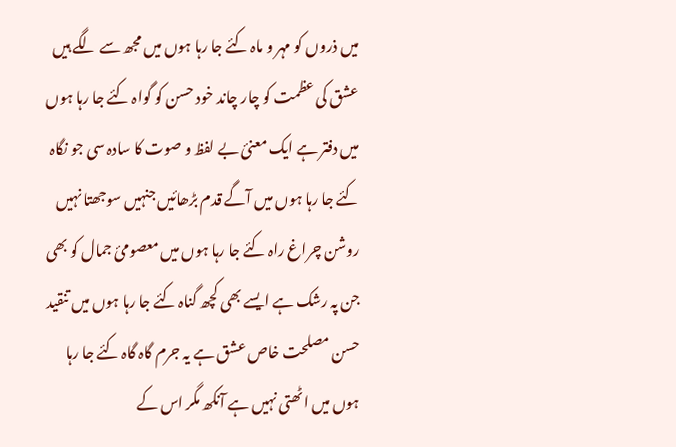میں ذروں کو مہر و ماہ کئے جا رہا ہوں میں مجھ سے لگے ہیں عشق کی عظمت کو چار چاند خود حسن کو گواہ کئے جا رہا ہوں میں دفتر ہے ایک معنئ بے لفظ و صوت کا سادہ سی جو نگاہ کئے جا رہا ہوں میں آگے قدم بڑھائیں جنہیں سوجھتا نہیں روشن چراغ راہ کئے جا رہا ہوں میں معصومئ جمال کو بھی جن پہ رشک ہے ایسے بھی کچھ گناہ کئے جا رہا ہوں میں تنقید حسن مصلحت خاص عشق ہے یہ جرم گاہ گاہ کئے جا رہا ہوں میں اٹھتی نہیں ہے آنکھ مگر اس کے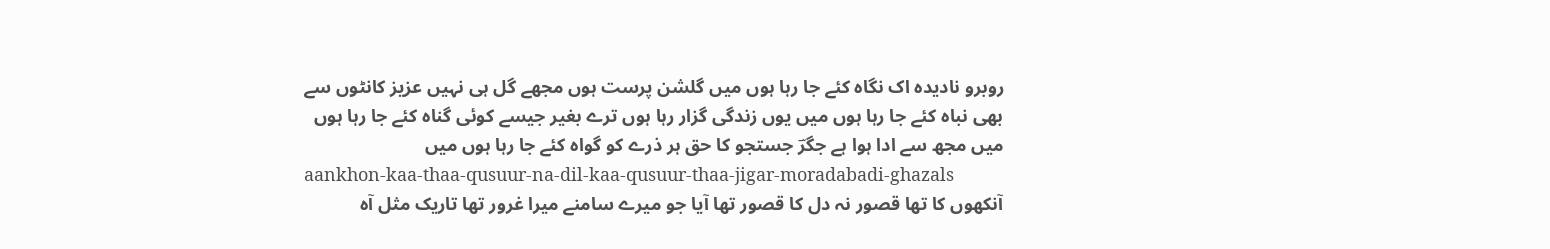روبرو نادیدہ اک نگاہ کئے جا رہا ہوں میں گلشن پرست ہوں مجھے گل ہی نہیں عزیز کانٹوں سے بھی نباہ کئے جا رہا ہوں میں یوں زندگی گزار رہا ہوں ترے بغیر جیسے کوئی گناہ کئے جا رہا ہوں میں مجھ سے ادا ہوا ہے جگرؔ جستجو کا حق ہر ذرے کو گواہ کئے جا رہا ہوں میں
aankhon-kaa-thaa-qusuur-na-dil-kaa-qusuur-thaa-jigar-moradabadi-ghazals
آنکھوں کا تھا قصور نہ دل کا قصور تھا آیا جو میرے سامنے میرا غرور تھا تاریک مثل آہ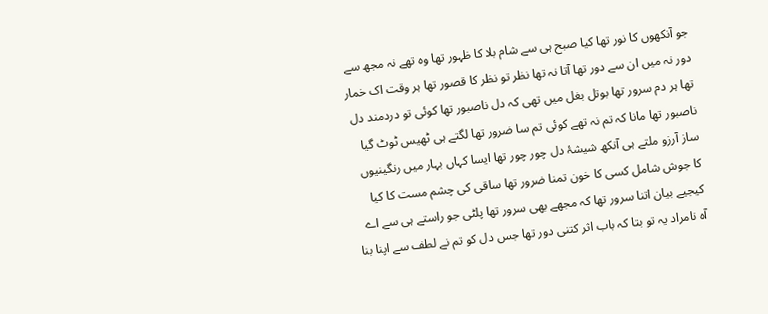جو آنکھوں کا نور تھا کیا صبح ہی سے شام بلا کا ظہور تھا وہ تھے نہ مجھ سے دور نہ میں ان سے دور تھا آتا نہ تھا نظر تو نظر کا قصور تھا ہر وقت اک خمار تھا ہر دم سرور تھا بوتل بغل میں تھی کہ دل ناصبور تھا کوئی تو دردمند دل ناصبور تھا مانا کہ تم نہ تھے کوئی تم سا ضرور تھا لگتے ہی ٹھیس ٹوٹ گیا ساز آرزو ملتے ہی آنکھ شیشۂ دل چور چور تھا ایسا کہاں بہار میں رنگینیوں کا جوش شامل کسی کا خون تمنا ضرور تھا ساقی کی چشم مست کا کیا کیجیے بیان اتنا سرور تھا کہ مجھے بھی سرور تھا پلٹی جو راستے ہی سے اے آہ نامراد یہ تو بتا کہ باب اثر کتنی دور تھا جس دل کو تم نے لطف سے اپنا بنا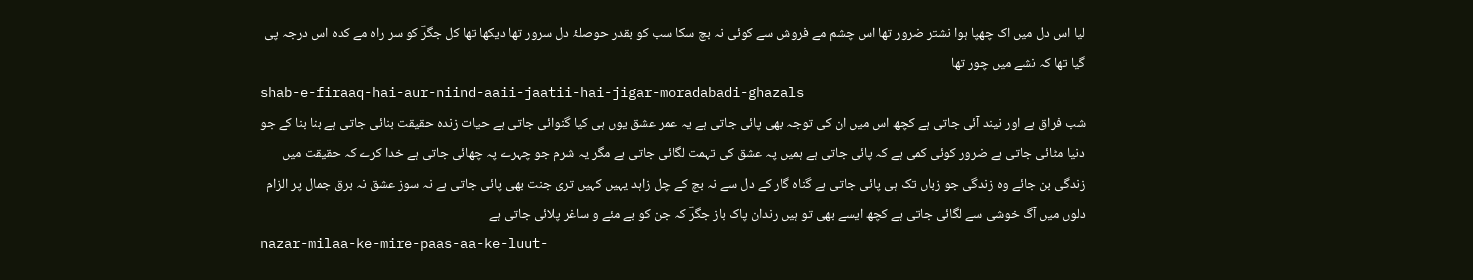لیا اس دل میں اک چھپا ہوا نشتر ضرور تھا اس چشم مے فروش سے کوئی نہ بچ سکا سب کو بقدر حوصلۂ دل سرور تھا دیکھا تھا کل جگرؔ کو سر راہ مے کدہ اس درجہ پی گیا تھا کہ نشے میں چور تھا
shab-e-firaaq-hai-aur-niind-aaii-jaatii-hai-jigar-moradabadi-ghazals
شب فراق ہے اور نیند آئی جاتی ہے کچھ اس میں ان کی توجہ بھی پائی جاتی ہے یہ عمر عشق یوں ہی کیا گنوائی جاتی ہے حیات زندہ حقیقت بنائی جاتی ہے بنا بنا کے جو دنیا مٹائی جاتی ہے ضرور کوئی کمی ہے کہ پائی جاتی ہے ہمیں پہ عشق کی تہمت لگائی جاتی ہے مگر یہ شرم جو چہرے پہ چھائی جاتی ہے خدا کرے کہ حقیقت میں زندگی بن جائے وہ زندگی جو زباں تک ہی پائی جاتی ہے گناہ گار کے دل سے نہ بچ کے چل زاہد یہیں کہیں تری جنت بھی پائی جاتی ہے نہ سوز عشق نہ برق جمال پر الزام دلوں میں آگ خوشی سے لگائی جاتی ہے کچھ ایسے بھی تو ہیں رندان پاک باز جگرؔ کہ جن کو بے مئے و ساغر پلائی جاتی ہے
nazar-milaa-ke-mire-paas-aa-ke-luut-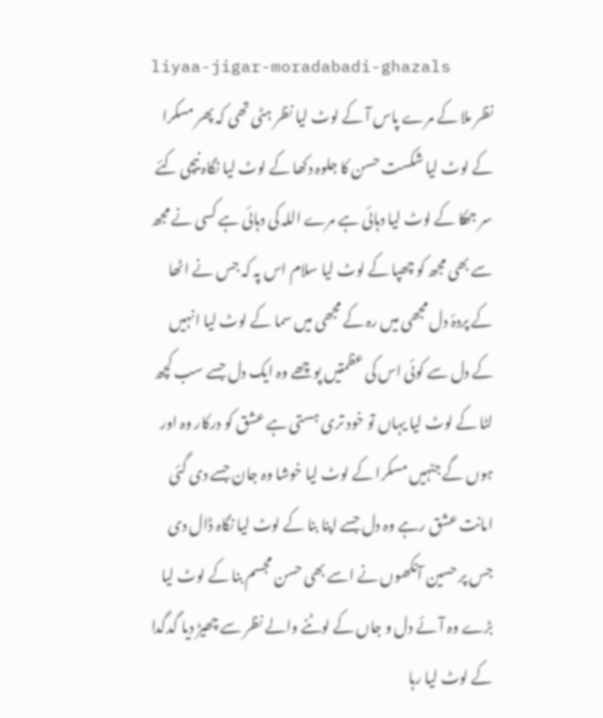liyaa-jigar-moradabadi-ghazals
نظر ملا کے مرے پاس آ کے لوٹ لیا نظر ہٹی تھی کہ پھر مسکرا کے لوٹ لیا شکست حسن کا جلوہ دکھا کے لوٹ لیا نگاہ نیچی کئے سر جھکا کے لوٹ لیا دہائی ہے مرے اللہ کی دہائی ہے کسی نے مجھ سے بھی مجھ کو چھپا کے لوٹ لیا سلام اس پہ کہ جس نے اٹھا کے پردۂ دل مجھی میں رہ کے مجھی میں سما کے لوٹ لیا انہیں کے دل سے کوئی اس کی عظمتیں پوچھے وہ ایک دل جسے سب کچھ لٹا کے لوٹ لیا یہاں تو خود تری ہستی ہے عشق کو درکار وہ اور ہوں گے جنہیں مسکرا کے لوٹ لیا خوشا وہ جان جسے دی گئی امانت عشق رہے وہ دل جسے اپنا بنا کے لوٹ لیا نگاہ ڈال دی جس پر حسین آنکھوں نے اسے بھی حسن مجسم بنا کے لوٹ لیا بڑے وہ آئے دل و جاں کے لوٹنے والے نظر سے چھیڑ دیا گدگدا کے لوٹ لیا رہا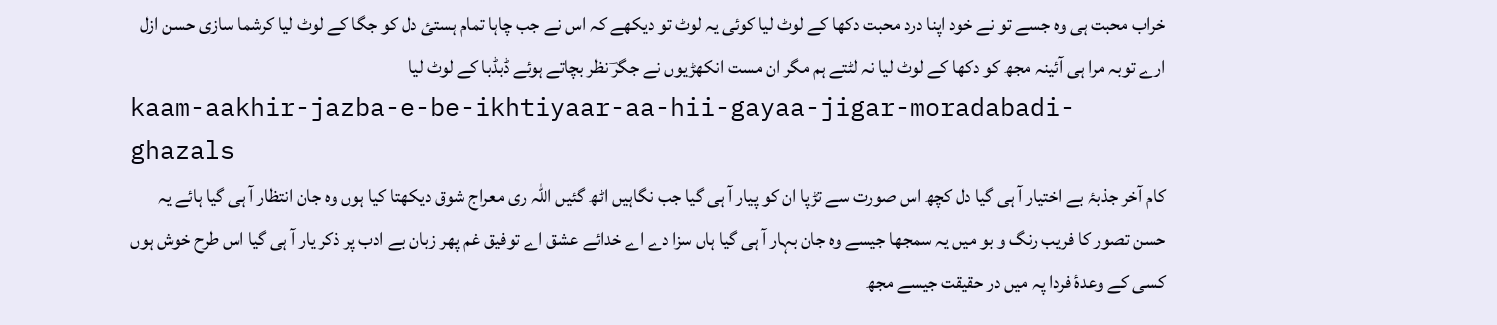خراب محبت ہی وہ جسے تو نے خود اپنا درد محبت دکھا کے لوٹ لیا کوئی یہ لوٹ تو دیکھے کہ اس نے جب چاہا تمام ہستئ دل کو جگا کے لوٹ لیا کرشما سازی حسن ازل ارے توبہ مرا ہی آئینہ مجھ کو دکھا کے لوٹ لیا نہ لٹتے ہم مگر ان مست انکھڑیوں نے جگرؔ نظر بچاتے ہوئے ڈبڈبا کے لوٹ لیا
kaam-aakhir-jazba-e-be-ikhtiyaar-aa-hii-gayaa-jigar-moradabadi-ghazals
کام آخر جذبۂ بے اختیار آ ہی گیا دل کچھ اس صورت سے تڑپا ان کو پیار آ ہی گیا جب نگاہیں اٹھ گئیں اللہ ری معراج شوق دیکھتا کیا ہوں وہ جان انتظار آ ہی گیا ہائے یہ حسن تصور کا فریب رنگ و بو میں یہ سمجھا جیسے وہ جان بہار آ ہی گیا ہاں سزا دے اے خدائے عشق اے توفیق غم پھر زبان بے ادب پر ذکر یار آ ہی گیا اس طرح خوش ہوں کسی کے وعدۂ فردا پہ میں در حقیقت جیسے مجھ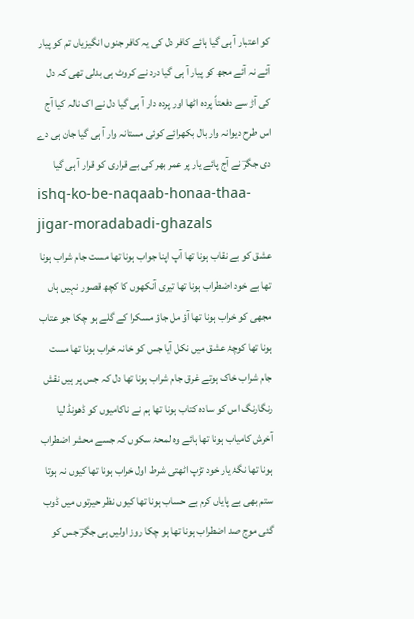کو اعتبار آ ہی گیا ہائے کافر دل کی یہ کافر جنوں انگیزیاں تم کو پیار آئے نہ آئے مجھ کو پیار آ ہی گیا درد نے کروٹ ہی بدلی تھی کہ دل کی آڑ سے دفعتاً پردہ اٹھا اور پردہ دار آ ہی گیا دل نے اک نالہ کیا آج اس طرح دیوانہ وار بال بکھرائے کوئی مستانہ وار آ ہی گیا جان ہی دے دی جگرؔ نے آج پائے یار پر عمر بھر کی بے قراری کو قرار آ ہی گیا
ishq-ko-be-naqaab-honaa-thaa-jigar-moradabadi-ghazals
عشق کو بے نقاب ہونا تھا آپ اپنا جواب ہونا تھا مست جام شراب ہونا تھا بے خود اضطراب ہونا تھا تیری آنکھوں کا کچھ قصور نہیں ہاں مجھی کو خراب ہونا تھا آؤ مل جاؤ مسکرا کے گلے ہو چکا جو عتاب ہونا تھا کوچۂ عشق میں نکل آیا جس کو خانہ خراب ہونا تھا مست جام شراب خاک ہوتے غرق جام شراب ہونا تھا دل کہ جس پر ہیں نقش رنگارنگ اس کو سادہ کتاب ہونا تھا ہم نے ناکامیوں کو ڈھونڈ لیا آخرش کامیاب ہونا تھا ہائے وہ لمحۂ سکوں کہ جسے محشر اضطراب ہونا تھا نگۂ یار خود تڑپ اٹھتی شرط اول خراب ہونا تھا کیوں نہ ہوتا ستم بھی بے پایاں کرم بے حساب ہونا تھا کیوں نظر حیرتوں میں ڈوب گئی موج صد اضطراب ہونا تھا ہو چکا روز اولیں ہی جگرؔ جس کو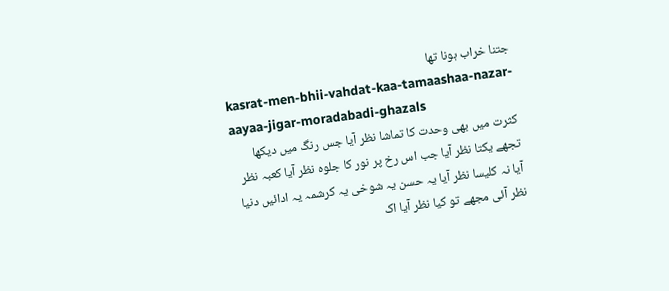جتنا خراب ہونا تھا
kasrat-men-bhii-vahdat-kaa-tamaashaa-nazar-aayaa-jigar-moradabadi-ghazals
کثرت میں بھی وحدت کا تماشا نظر آیا جس رنگ میں دیکھا تجھے یکتا نظر آیا جب اس رخ پر نور کا جلوہ نظر آیا کعبہ نظر آیا نہ کلیسا نظر آیا یہ حسن یہ شوخی یہ کرشمہ یہ ادائیں دنیا نظر آئی مجھے تو کیا نظر آیا اک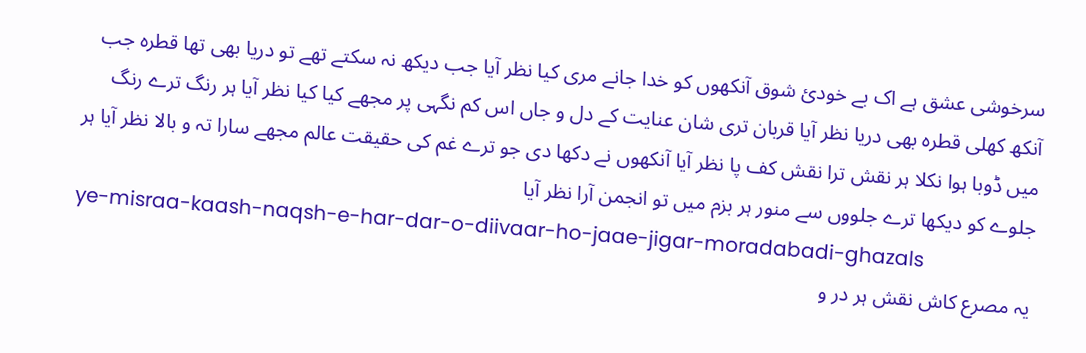سرخوشی عشق ہے اک بے خودیٔ شوق آنکھوں کو خدا جانے مری کیا نظر آیا جب دیکھ نہ سکتے تھے تو دریا بھی تھا قطرہ جب آنکھ کھلی قطرہ بھی دریا نظر آیا قربان تری شان عنایت کے دل و جاں اس کم نگہی پر مجھے کیا کیا نظر آیا ہر رنگ ترے رنگ میں ڈوبا ہوا نکلا ہر نقش ترا نقش کف پا نظر آیا آنکھوں نے دکھا دی جو ترے غم کی حقیقت عالم مجھے سارا تہ و بالا نظر آیا ہر جلوے کو دیکھا ترے جلووں سے منور ہر بزم میں تو انجمن آرا نظر آیا
ye-misraa-kaash-naqsh-e-har-dar-o-diivaar-ho-jaae-jigar-moradabadi-ghazals
یہ مصرع کاش نقش ہر در و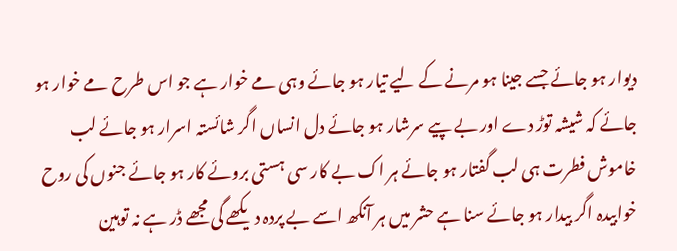دیوار ہو جائے جسے جینا ہو مرنے کے لیے تیار ہو جائے وہی مے خوار ہے جو اس طرح مے خوار ہو جائے کہ شیشہ توڑ دے اور بے پیے سرشار ہو جائے دل انساں اگر شائستہ اسرار ہو جائے لب خاموش فطرت ہی لب گفتار ہو جائے ہر اک بے کار سی ہستی بروئے کار ہو جائے جنوں کی روح خوابیدہ اگر بیدار ہو جائے سنا ہے حشر میں ہر آنکھ اسے بے پردہ دیکھے گی مجھے ڈر ہے نہ توہین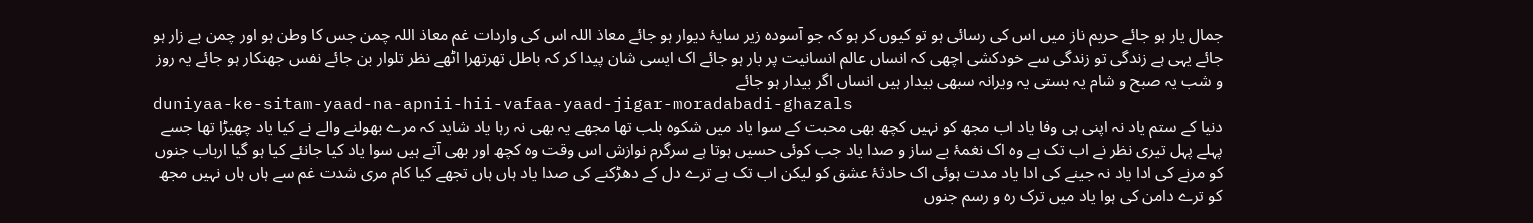جمال یار ہو جائے حریم ناز میں اس کی رسائی ہو تو کیوں کر ہو کہ جو آسودہ زیر سایۂ دیوار ہو جائے معاذ اللہ اس کی واردات غم معاذ اللہ چمن جس کا وطن ہو اور چمن بے زار ہو جائے یہی ہے زندگی تو زندگی سے خودکشی اچھی کہ انساں عالم انسانیت پر بار ہو جائے اک ایسی شان پیدا کر کہ باطل تھرتھرا اٹھے نظر تلوار بن جائے نفس جھنکار ہو جائے یہ روز و شب یہ صبح و شام یہ بستی یہ ویرانہ سبھی بیدار ہیں انساں اگر بیدار ہو جائے
duniyaa-ke-sitam-yaad-na-apnii-hii-vafaa-yaad-jigar-moradabadi-ghazals
دنیا کے ستم یاد نہ اپنی ہی وفا یاد اب مجھ کو نہیں کچھ بھی محبت کے سوا یاد میں شکوہ بلب تھا مجھے یہ بھی نہ رہا یاد شاید کہ مرے بھولنے والے نے کیا یاد چھیڑا تھا جسے پہلے پہل تیری نظر نے اب تک ہے وہ اک نغمۂ بے ساز و صدا یاد جب کوئی حسیں ہوتا ہے سرگرم نوازش اس وقت وہ کچھ اور بھی آتے ہیں سوا یاد کیا جانئے کیا ہو گیا ارباب جنوں کو مرنے کی ادا یاد نہ جینے کی ادا یاد مدت ہوئی اک حادثۂ عشق کو لیکن اب تک ہے ترے دل کے دھڑکنے کی صدا یاد ہاں ہاں تجھے کیا کام مری شدت غم سے ہاں ہاں نہیں مجھ کو ترے دامن کی ہوا یاد میں ترک رہ و رسم جنوں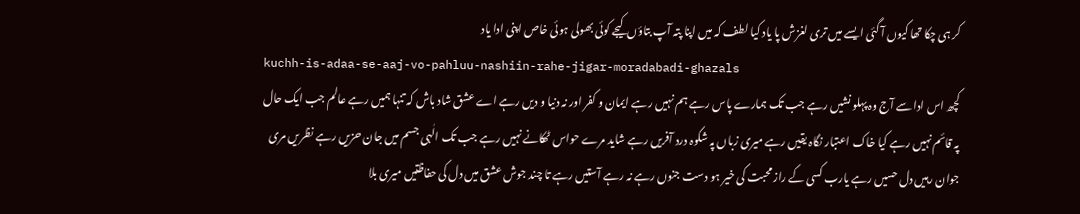کر ہی چکا تھا کیوں آ گئی ایسے میں تری لغزش پا یاد کیا لطف کہ میں اپنا پتہ آپ بتاؤں کیجے کوئی بھولی ہوئی خاص اپنی ادا یاد
kuchh-is-adaa-se-aaj-vo-pahluu-nashiin-rahe-jigar-moradabadi-ghazals
کچھ اس ادا سے آج وہ پہلو نشیں رہے جب تک ہمارے پاس رہے ہم نہیں رہے ایمان و کفر اور نہ دنیا و دیں رہے اے عشق شاد باش کہ تنہا ہمیں رہے عالم جب ایک حال پہ قائم نہیں رہے کیا خاک اعتبار نگاہ یقیں رہے میری زباں پہ شکوہ درد آفریں رہے شاید مرے حواس ٹھکانے نہیں رہے جب تک الٰہی جسم میں جان حزیں رہے نظریں مری جوان رہیں دل حسیں رہے یارب کسی کے راز محبت کی خیر ہو دست جنوں رہے نہ رہے آستیں رہے تا چند جوش عشق میں دل کی حفاظتیں میری بلا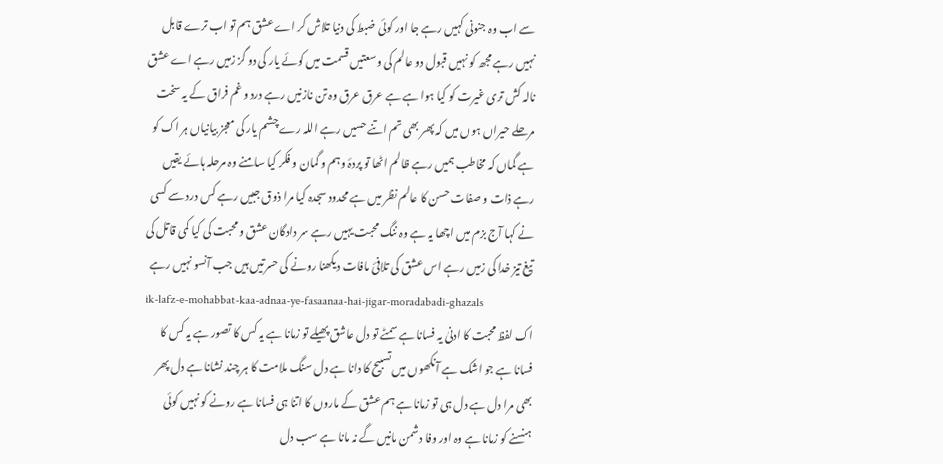سے اب وہ جنونی کہیں رہے جا اور کوئی ضبط کی دنیا تلاش کر اے عشق ہم تو اب ترے قابل نہیں رہے مجھ کو نہیں قبول دو عالم کی وسعتیں قسمت میں کوئے یار کی دو گز زمیں رہے اے عشق نالہ کش تری غیرت کو کیا ہوا ہے ہے عرق عرق وہ تن نازنیں رہے درد و غم فراق کے یہ سخت مرحلے حیراں ہوں میں کہ پھر بھی تم اتنے حسیں رہے اللہ رے چشم یار کی معجز بیانیاں ہر اک کو ہے گماں کہ مخاطب ہمیں رہے ظالم اٹھا تو پردۂ وہم و گمان و فکر کیا سامنے وہ مرحلہ ہائے یقیں رہے ذات و صفات حسن کا عالم نظر میں ہے محدود سجدہ کیا مرا ذوق جبیں رہے کس درد سے کسی نے کہا آج بزم میں اچھا یہ ہے وہ ننگ محبت یہیں رہے سر دادگان عشق و محبت کی کیا کمی قاتل کی تیغ تیز خدا کی زمیں رہے اس عشق کی تلافئ مافات دیکھنا رونے کی حسرتیں ہیں جب آنسو نہیں رہے
ik-lafz-e-mohabbat-kaa-adnaa-ye-fasaanaa-hai-jigar-moradabadi-ghazals
اک لفظ محبت کا ادنیٰ یہ فسانا ہے سمٹے تو دل عاشق پھیلے تو زمانا ہے یہ کس کا تصور ہے یہ کس کا فسانا ہے جو اشک ہے آنکھوں میں تسبیح کا دانا ہے دل سنگ ملامت کا ہر چند نشانا ہے دل پھر بھی مرا دل ہے دل ہی تو زمانا ہے ہم عشق کے ماروں کا اتنا ہی فسانا ہے رونے کو نہیں کوئی ہنسنے کو زمانا ہے وہ اور وفا دشمن مانیں گے نہ مانا ہے سب دل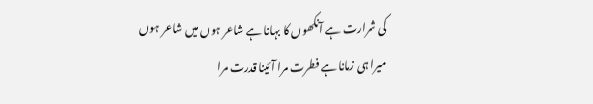کی شرارت ہے آنکھوں کا بہانا ہے شاعر ہوں میں شاعر ہوں میرا ہی زمانا ہے فطرت مرا آئینا قدرت مرا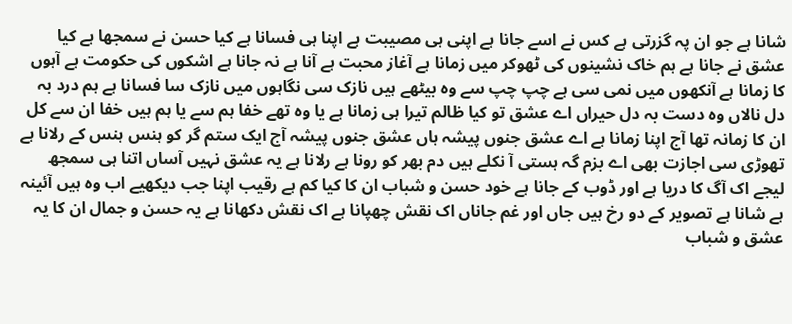شانا ہے جو ان پہ گزرتی ہے کس نے اسے جانا ہے اپنی ہی مصیبت ہے اپنا ہی فسانا ہے کیا حسن نے سمجھا ہے کیا عشق نے جانا ہے ہم خاک نشینوں کی ٹھوکر میں زمانا ہے آغاز محبت ہے آنا ہے نہ جانا ہے اشکوں کی حکومت ہے آہوں کا زمانا ہے آنکھوں میں نمی سی ہے چپ چپ سے وہ بیٹھے ہیں نازک سی نگاہوں میں نازک سا فسانا ہے ہم درد بہ دل نالاں وہ دست بہ دل حیراں اے عشق تو کیا ظالم تیرا ہی زمانا ہے یا وہ تھے خفا ہم سے یا ہم ہیں خفا ان سے کل ان کا زمانہ تھا آج اپنا زمانا ہے اے عشق جنوں پیشہ ہاں عشق جنوں پیشہ آج ایک ستم گر کو ہنس ہنس کے رلانا ہے تھوڑی سی اجازت بھی اے بزم گہ ہستی آ نکلے ہیں دم بھر کو رونا ہے رلانا ہے یہ عشق نہیں آساں اتنا ہی سمجھ لیجے اک آگ کا دریا ہے اور ڈوب کے جانا ہے خود حسن و شباب ان کا کیا کم ہے رقیب اپنا جب دیکھیے اب وہ ہیں آئینہ ہے شانا ہے تصویر کے دو رخ ہیں جاں اور غم جاناں اک نقش چھپانا ہے اک نقش دکھانا ہے یہ حسن و جمال ان کا یہ عشق و شباب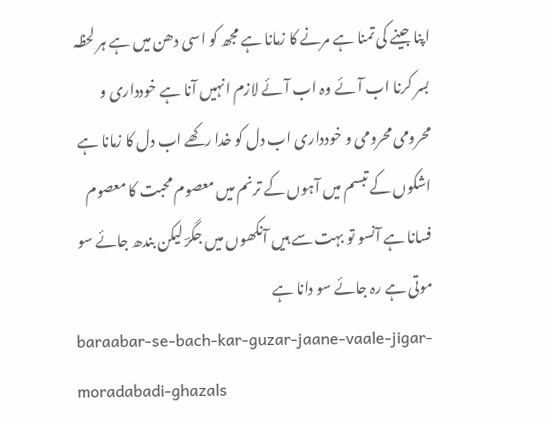اپنا جینے کی تمنا ہے مرنے کا زمانا ہے مجھ کو اسی دھن میں ہے ہر لحظہ بسر کرنا اب آئے وہ اب آئے لازم انہیں آنا ہے خودداری و محرومی محرومی و خودداری اب دل کو خدا رکھے اب دل کا زمانا ہے اشکوں کے تبسم میں آہوں کے ترنم میں معصوم محبت کا معصوم فسانا ہے آنسو تو بہت سے ہیں آنکھوں میں جگرؔ لیکن بندھ جائے سو موتی ہے رہ جائے سو دانا ہے
baraabar-se-bach-kar-guzar-jaane-vaale-jigar-moradabadi-ghazals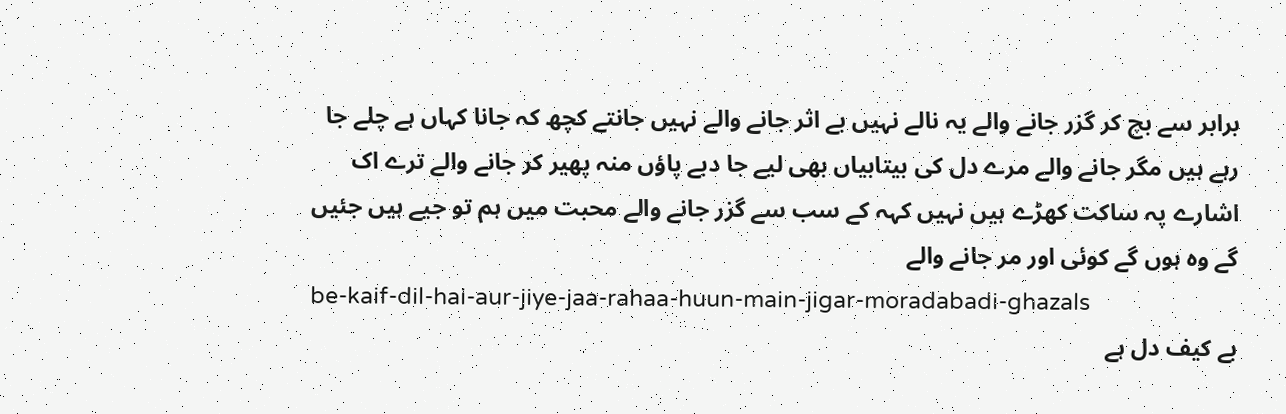برابر سے بچ کر گزر جانے والے یہ نالے نہیں بے اثر جانے والے نہیں جانتے کچھ کہ جانا کہاں ہے چلے جا رہے ہیں مگر جانے والے مرے دل کی بیتابیاں بھی لیے جا دبے پاؤں منہ پھیر کر جانے والے ترے اک اشارے پہ ساکت کھڑے ہیں نہیں کہہ کے سب سے گزر جانے والے محبت میں ہم تو جیے ہیں جئیں گے وہ ہوں گے کوئی اور مر جانے والے
be-kaif-dil-hai-aur-jiye-jaa-rahaa-huun-main-jigar-moradabadi-ghazals
بے کیف دل ہے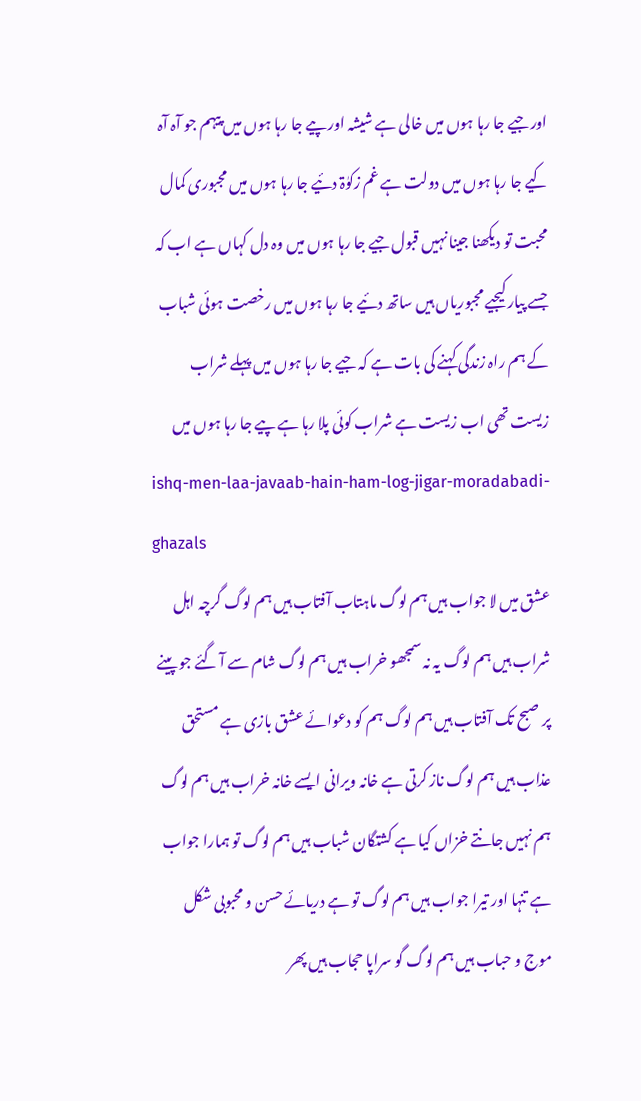اور جیے جا رہا ہوں میں خالی ہے شیشہ اور پیے جا رہا ہوں میں پیہم جو آہ آہ کیے جا رہا ہوں میں دولت ہے غم زکوٰۃ دئیے جا رہا ہوں میں مجبوری کمال محبت تو دیکھنا جینا نہیں قبول جیے جا رہا ہوں میں وہ دل کہاں ہے اب کہ جسے پیار کیجیے مجبوریاں ہیں ساتھ دئیے جا رہا ہوں میں رخصت ہوئی شباب کے ہم راہ زندگی کہنے کی بات ہے کہ جیے جا رہا ہوں میں پہلے شراب زیست تھی اب زیست ہے شراب کوئی پلا رہا ہے پیے جا رہا ہوں میں
ishq-men-laa-javaab-hain-ham-log-jigar-moradabadi-ghazals
عشق میں لا جواب ہیں ہم لوگ ماہتاب آفتاب ہیں ہم لوگ گرچہ اہل شراب ہیں ہم لوگ یہ نہ سمجھو خراب ہیں ہم لوگ شام سے آ گئے جو پینے پر صبح تک آفتاب ہیں ہم لوگ ہم کو دعوائے عشق بازی ہے مستحق عذاب ہیں ہم لوگ ناز کرتی ہے خانہ ویرانی ایسے خانہ خراب ہیں ہم لوگ ہم نہیں جانتے خزاں کیا ہے کشتگان شباب ہیں ہم لوگ تو ہمارا جواب ہے تنہا اور تیرا جواب ہیں ہم لوگ تو ہے دریائے حسن و محبوبی شکل موج و حباب ہیں ہم لوگ گو سراپا حجاب ہیں پھر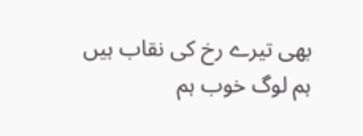بھی تیرے رخ کی نقاب ہیں ہم لوگ خوب ہم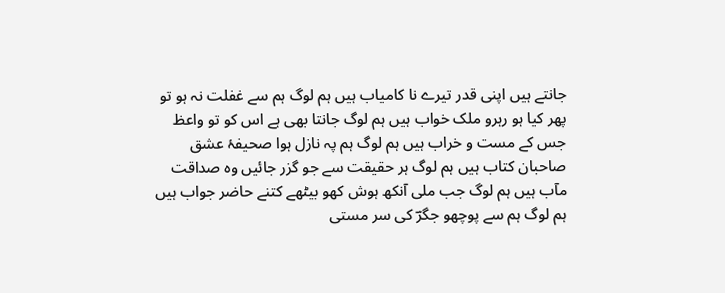جانتے ہیں اپنی قدر تیرے نا کامیاب ہیں ہم لوگ ہم سے غفلت نہ ہو تو پھر کیا ہو رہرو ملک خواب ہیں ہم لوگ جانتا بھی ہے اس کو تو واعظ جس کے مست و خراب ہیں ہم لوگ ہم پہ نازل ہوا صحیفۂ عشق صاحبان کتاب ہیں ہم لوگ ہر حقیقت سے جو گزر جائیں وہ صداقت مآب ہیں ہم لوگ جب ملی آنکھ ہوش کھو بیٹھے کتنے حاضر جواب ہیں ہم لوگ ہم سے پوچھو جگرؔ کی سر مستی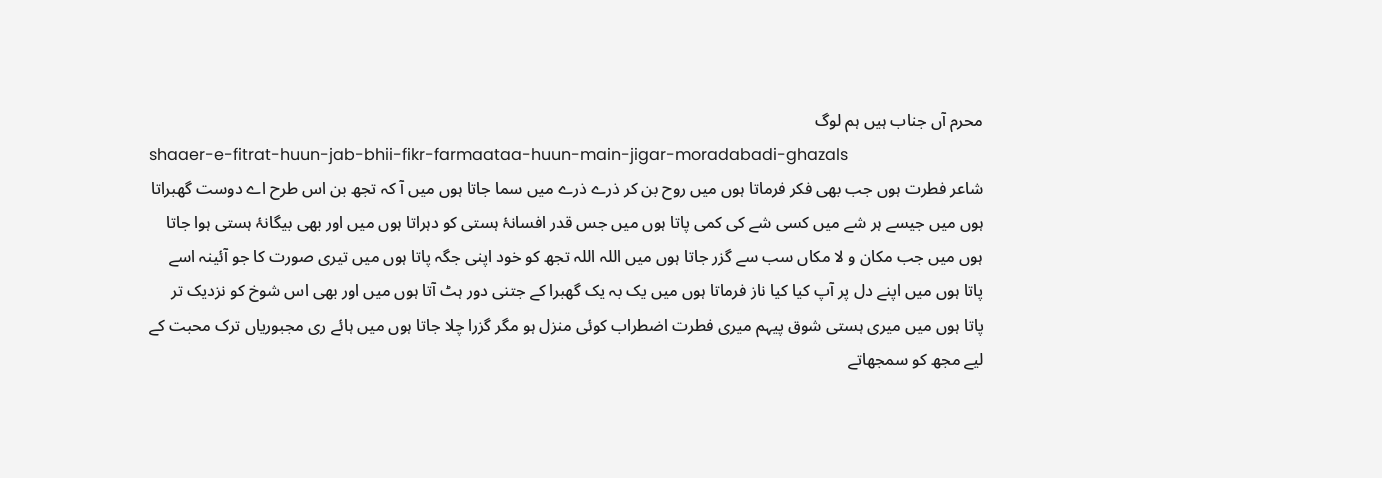محرم آں جناب ہیں ہم لوگ
shaaer-e-fitrat-huun-jab-bhii-fikr-farmaataa-huun-main-jigar-moradabadi-ghazals
شاعر فطرت ہوں جب بھی فکر فرماتا ہوں میں روح بن کر ذرے ذرے میں سما جاتا ہوں میں آ کہ تجھ بن اس طرح اے دوست گھبراتا ہوں میں جیسے ہر شے میں کسی شے کی کمی پاتا ہوں میں جس قدر افسانۂ ہستی کو دہراتا ہوں میں اور بھی بیگانۂ ہستی ہوا جاتا ہوں میں جب مکان و لا مکاں سب سے گزر جاتا ہوں میں اللہ اللہ تجھ کو خود اپنی جگہ پاتا ہوں میں تیری صورت کا جو آئینہ اسے پاتا ہوں میں اپنے دل پر آپ کیا کیا ناز فرماتا ہوں میں یک بہ یک گھبرا کے جتنی دور ہٹ آتا ہوں میں اور بھی اس شوخ کو نزدیک تر پاتا ہوں میں میری ہستی شوق پیہم میری فطرت اضطراب کوئی منزل ہو مگر گزرا چلا جاتا ہوں میں ہائے ری مجبوریاں ترک محبت کے لیے مجھ کو سمجھاتے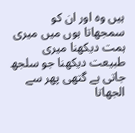ہیں وہ اور ان کو سمجھاتا ہوں میں میری ہمت دیکھنا میری طبیعت دیکھنا جو سلجھ جاتی ہے گتھی پھر سے الجھاتا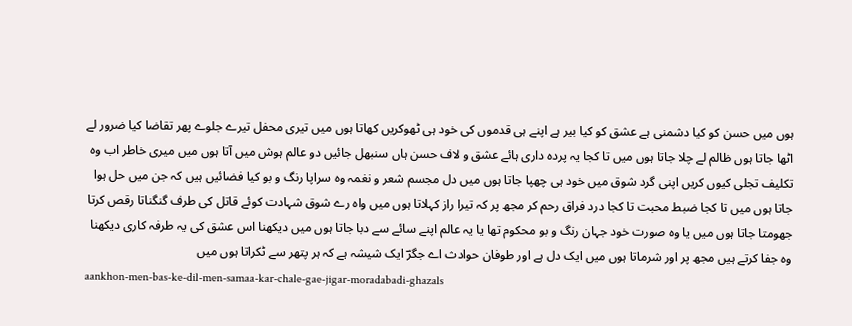ہوں میں حسن کو کیا دشمنی ہے عشق کو کیا بیر ہے اپنے ہی قدموں کی خود ہی ٹھوکریں کھاتا ہوں میں تیری محفل تیرے جلوے پھر تقاضا کیا ضرور لے اٹھا جاتا ہوں ظالم لے چلا جاتا ہوں میں تا کجا یہ پردہ داری ہائے عشق و لاف حسن ہاں سنبھل جائیں دو عالم ہوش میں آتا ہوں میں میری خاطر اب وہ تکلیف تجلی کیوں کریں اپنی گرد شوق میں خود ہی چھپا جاتا ہوں میں دل مجسم شعر و نغمہ وہ سراپا رنگ و بو کیا فضائیں ہیں کہ جن میں حل ہوا جاتا ہوں میں تا کجا ضبط محبت تا کجا درد فراق رحم کر مجھ پر کہ تیرا راز کہلاتا ہوں میں واہ رے شوق شہادت کوئے قاتل کی طرف گنگناتا رقص کرتا جھومتا جاتا ہوں میں یا وہ صورت خود جہان رنگ و بو محکوم تھا یا یہ عالم اپنے سائے سے دبا جاتا ہوں میں دیکھنا اس عشق کی یہ طرفہ کاری دیکھنا وہ جفا کرتے ہیں مجھ پر اور شرماتا ہوں میں ایک دل ہے اور طوفان حوادث اے جگرؔ ایک شیشہ ہے کہ ہر پتھر سے ٹکراتا ہوں میں
aankhon-men-bas-ke-dil-men-samaa-kar-chale-gae-jigar-moradabadi-ghazals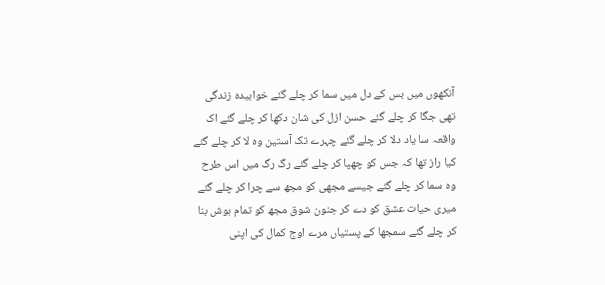آنکھوں میں بس کے دل میں سما کر چلے گئے خوابیدہ زندگی تھی جگا کر چلے گئے حسن ازل کی شان دکھا کر چلے گئے اک واقعہ سا یاد دلا کر چلے گئے چہرے تک آستین وہ لا کر چلے گئے کیا راز تھا کہ جس کو چھپا کر چلے گئے رگ رگ میں اس طرح وہ سما کر چلے گئے جیسے مجھی کو مجھ سے چرا کر چلے گئے میری حیات عشق کو دے کر جنون شوق مجھ کو تمام ہوش بنا کر چلے گئے سمجھا کے پستیاں مرے اوج کمال کی اپنی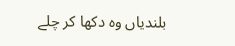بلندیاں وہ دکھا کر چلے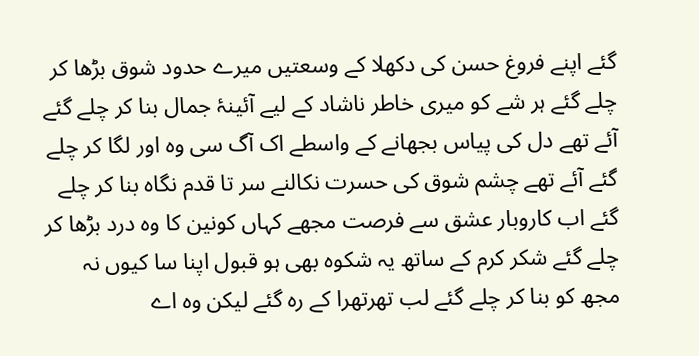گئے اپنے فروغ حسن کی دکھلا کے وسعتیں میرے حدود شوق بڑھا کر چلے گئے ہر شے کو میری خاطر ناشاد کے لیے آئینۂ جمال بنا کر چلے گئے آئے تھے دل کی پیاس بجھانے کے واسطے اک آگ سی وہ اور لگا کر چلے گئے آئے تھے چشم شوق کی حسرت نکالنے سر تا قدم نگاہ بنا کر چلے گئے اب کاروبار عشق سے فرصت مجھے کہاں کونین کا وہ درد بڑھا کر چلے گئے شکر کرم کے ساتھ یہ شکوہ بھی ہو قبول اپنا سا کیوں نہ مجھ کو بنا کر چلے گئے لب تھرتھرا کے رہ گئے لیکن وہ اے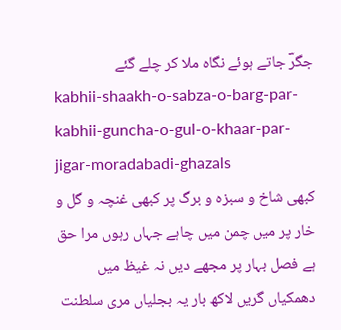جگرؔ جاتے ہوئے نگاہ ملا کر چلے گئے
kabhii-shaakh-o-sabza-o-barg-par-kabhii-guncha-o-gul-o-khaar-par-jigar-moradabadi-ghazals
کبھی شاخ و سبزہ و برگ پر کبھی غنچہ و گل و خار پر میں چمن میں چاہے جہاں رہوں مرا حق ہے فصل بہار پر مجھے دیں نہ غیظ میں دھمکیاں گریں لاکھ بار یہ بجلیاں مری سلطنت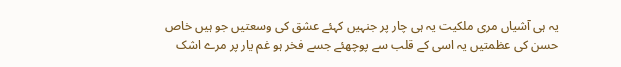یہ ہی آشیاں مری ملکیت یہ ہی چار پر جنہیں کہئے عشق کی وسعتیں جو ہیں خاص حسن کی عظمتیں یہ اسی کے قلب سے پوچھئے جسے فخر ہو غم یار پر مرے اشک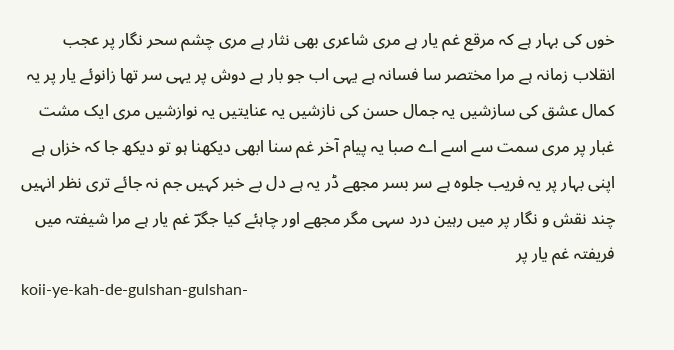خوں کی بہار ہے کہ مرقع غم یار ہے مری شاعری بھی نثار ہے مری چشم سحر نگار پر عجب انقلاب زمانہ ہے مرا مختصر سا فسانہ ہے یہی اب جو بار ہے دوش پر یہی سر تھا زانوئے یار پر یہ کمال عشق کی سازشیں یہ جمال حسن کی نازشیں یہ عنایتیں یہ نوازشیں مری ایک مشت غبار پر مری سمت سے اسے اے صبا یہ پیام آخر غم سنا ابھی دیکھنا ہو تو دیکھ جا کہ خزاں ہے اپنی بہار پر یہ فریب جلوہ ہے سر بسر مجھے ڈر یہ ہے دل بے خبر کہیں جم نہ جائے تری نظر انہیں چند نقش و نگار پر میں رہین درد سہی مگر مجھے اور چاہئے کیا جگرؔ غم یار ہے مرا شیفتہ میں فریفتہ غم یار پر
koii-ye-kah-de-gulshan-gulshan-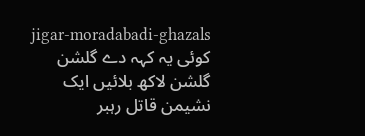jigar-moradabadi-ghazals
کوئی یہ کہہ دے گلشن گلشن لاکھ بلائیں ایک نشیمن قاتل رہبر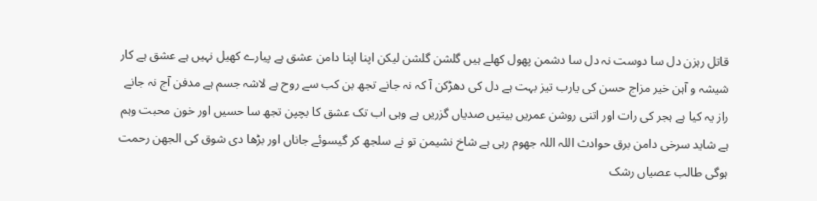قاتل رہزن دل سا دوست نہ دل سا دشمن پھول کھلے ہیں گلشن گلشن لیکن اپنا اپنا دامن عشق ہے پیارے کھیل نہیں ہے عشق ہے کار شیشہ و آہن خیر مزاج حسن کی یارب تیز بہت ہے دل کی دھڑکن آ کہ نہ جانے تجھ بن کب سے روح ہے لاشہ جسم ہے مدفن آج نہ جانے راز یہ کیا ہے ہجر کی رات اور اتنی روشن عمریں بیتیں صدیاں گزریں ہے وہی اب تک عشق کا بچپن تجھ سا حسیں اور خون محبت وہم ہے شاید سرخی دامن برق حوادث اللہ اللہ جھوم رہی ہے شاخ نشیمن تو نے سلجھ کر گیسوئے جاناں اور بڑھا دی شوق کی الجھن رحمت ہوگی طالب عصیاں رشک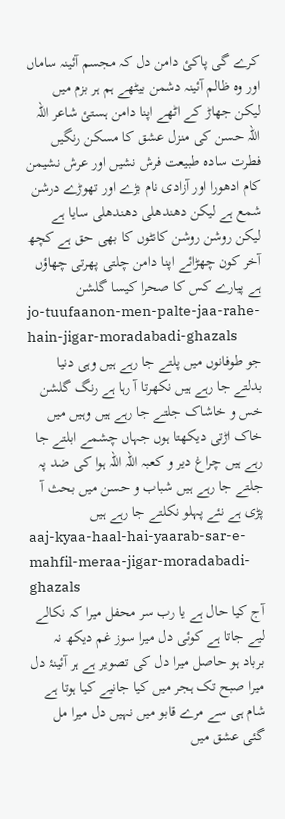کرے گی پاکئ دامن دل کہ مجسم آئینہ ساماں اور وہ ظالم آئینہ دشمن بیٹھے ہم ہر بزم میں لیکن جھاڑ کے اٹھے اپنا دامن ہستئ شاعر اللہ اللہ حسن کی منزل عشق کا مسکن رنگیں فطرت سادہ طبیعت فرش نشیں اور عرش نشیمن کام ادھورا اور آزادی نام بڑے اور تھوڑے درشن شمع ہے لیکن دھندھلی دھندھلی سایا ہے لیکن روشن روشن کانٹوں کا بھی حق ہے کچھ آخر کون چھڑائے اپنا دامن چلتی پھرتی چھاؤں ہے پیارے کس کا صحرا کیسا گلشن
jo-tuufaanon-men-palte-jaa-rahe-hain-jigar-moradabadi-ghazals
جو طوفانوں میں پلتے جا رہے ہیں وہی دنیا بدلتے جا رہے ہیں نکھرتا آ رہا ہے رنگ گلشن خس و خاشاک جلتے جا رہے ہیں وہیں میں خاک اڑتی دیکھتا ہوں جہاں چشمے ابلتے جا رہے ہیں چراغ دیر و کعبہ اللہ اللہ ہوا کی ضد پہ جلتے جا رہے ہیں شباب و حسن میں بحث آ پڑی ہے نئے پہلو نکلتے جا رہے ہیں
aaj-kyaa-haal-hai-yaarab-sar-e-mahfil-meraa-jigar-moradabadi-ghazals
آج کیا حال ہے یا رب سر محفل میرا کہ نکالے لیے جاتا ہے کوئی دل میرا سوز غم دیکھ نہ برباد ہو حاصل میرا دل کی تصویر ہے ہر آئینۂ دل میرا صبح تک ہجر میں کیا جانیے کیا ہوتا ہے شام ہی سے مرے قابو میں نہیں دل میرا مل گئی عشق میں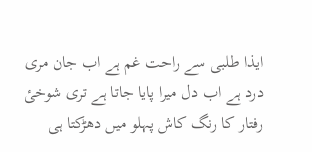ایذا طلبی سے راحت غم ہے اب جان مری درد ہے اب دل میرا پایا جاتا ہے تری شوخیٔ رفتار کا رنگ کاش پہلو میں دھڑکتا ہی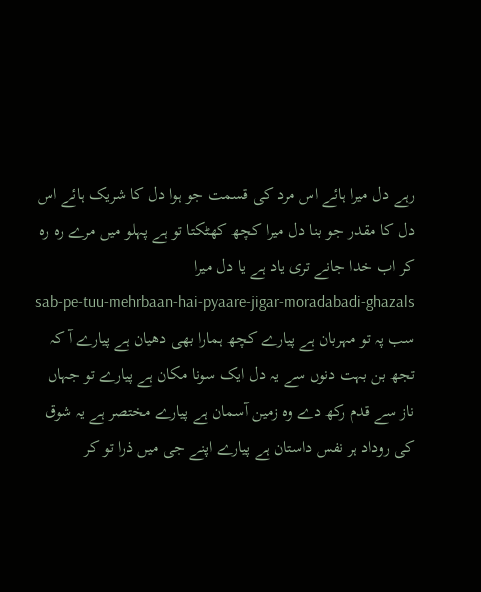رہے دل میرا ہائے اس مرد کی قسمت جو ہوا دل کا شریک ہائے اس دل کا مقدر جو بنا دل میرا کچھ کھٹکتا تو ہے پہلو میں مرے رہ رہ کر اب خدا جانے تری یاد ہے یا دل میرا
sab-pe-tuu-mehrbaan-hai-pyaare-jigar-moradabadi-ghazals
سب پہ تو مہربان ہے پیارے کچھ ہمارا بھی دھیان ہے پیارے آ کہ تجھ بن بہت دنوں سے یہ دل ایک سونا مکان ہے پیارے تو جہاں ناز سے قدم رکھ دے وہ زمین آسمان ہے پیارے مختصر ہے یہ شوق کی روداد ہر نفس داستان ہے پیارے اپنے جی میں ذرا تو کر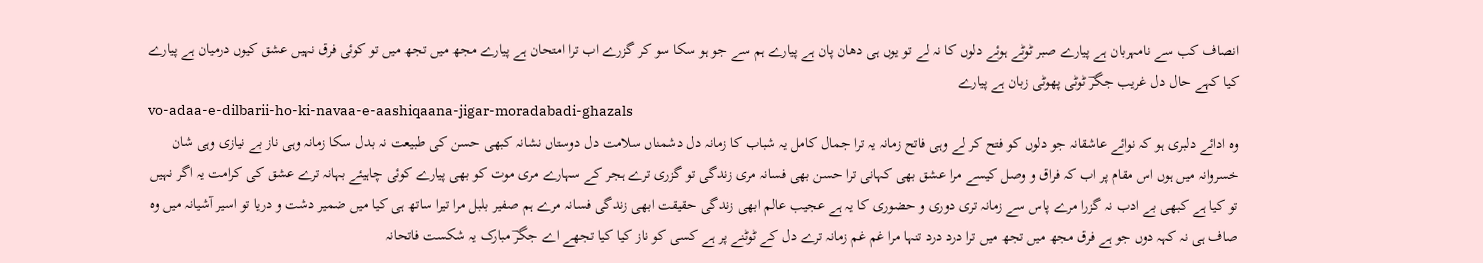انصاف کب سے نامہربان ہے پیارے صبر ٹوٹے ہوئے دلوں کا نہ لے تو یوں ہی دھان پان ہے پیارے ہم سے جو ہو سکا سو کر گزرے اب ترا امتحان ہے پیارے مجھ میں تجھ میں تو کوئی فرق نہیں عشق کیوں درمیان ہے پیارے کیا کہے حال دل غریب جگرؔ ٹوٹی پھوٹی زبان ہے پیارے
vo-adaa-e-dilbarii-ho-ki-navaa-e-aashiqaana-jigar-moradabadi-ghazals
وہ ادائے دلبری ہو کہ نوائے عاشقانہ جو دلوں کو فتح کر لے وہی فاتح زمانہ یہ ترا جمال کامل یہ شباب کا زمانہ دل دشمناں سلامت دل دوستاں نشانہ کبھی حسن کی طبیعت نہ بدل سکا زمانہ وہی ناز بے نیازی وہی شان خسروانہ میں ہوں اس مقام پر اب کہ فراق و وصل کیسے مرا عشق بھی کہانی ترا حسن بھی فسانہ مری زندگی تو گزری ترے ہجر کے سہارے مری موت کو بھی پیارے کوئی چاہیئے بہانہ ترے عشق کی کرامت یہ اگر نہیں تو کیا ہے کبھی بے ادب نہ گزرا مرے پاس سے زمانہ تری دوری و حضوری کا یہ ہے عجیب عالم ابھی زندگی حقیقت ابھی زندگی فسانہ مرے ہم صفیر بلبل مرا تیرا ساتھ ہی کیا میں ضمیر دشت و دریا تو اسیر آشیانہ میں وہ صاف ہی نہ کہہ دوں جو ہے فرق مجھ میں تجھ میں ترا درد درد تنہا مرا غم غم زمانہ ترے دل کے ٹوٹنے پر ہے کسی کو ناز کیا کیا تجھے اے جگرؔ مبارک یہ شکست فاتحانہ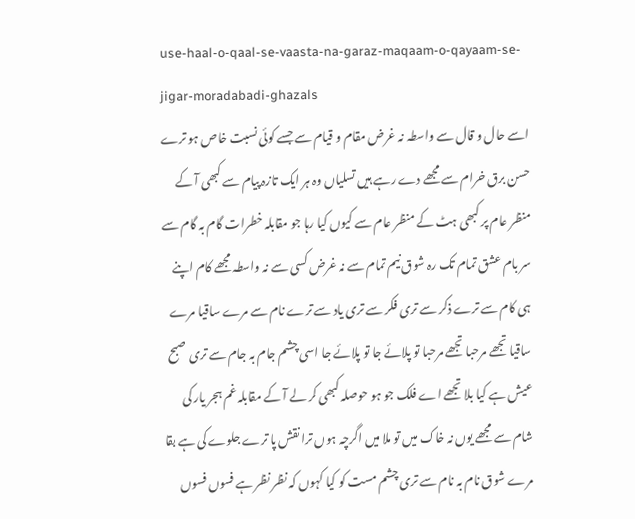use-haal-o-qaal-se-vaasta-na-garaz-maqaam-o-qayaam-se-jigar-moradabadi-ghazals
اسے حال و قال سے واسطہ نہ غرض مقام و قیام سے جسے کوئی نسبت خاص ہو ترے حسن برق خرام سے مجھے دے رہے ہیں تسلیاں وہ ہر ایک تازہ پیام سے کبھی آ کے منظر عام پر کبھی ہٹ کے منظر عام سے کیوں کیا رہا جو مقابلہ خطرات گام بہ گام سے سر بام عشق تمام تک رہ شوق نیم تمام سے نہ غرض کسی سے نہ واسطہ مجھے کام اپنے ہی کام سے ترے ذکر سے تری فکر سے تری یاد سے ترے نام سے مرے ساقیا مرے ساقیا تجھے مرحبا تجھے مرحبا تو پلائے جا تو پلائے جا اسی چشم جام بہ جام سے تری صبح عیش ہے کیا بلا تجھے اے فلک جو ہو حوصلہ کبھی کر لے آ کے مقابلہ غم ہجر یار کی شام سے مجھے یوں نہ خاک میں تو ملا میں اگرچہ ہوں ترا نقش پا ترے جلوے کی ہے بقا مرے شوق نام بہ نام سے تری چشم مست کو کیا کہوں کہ نظر نظر ہے فسوں فسوں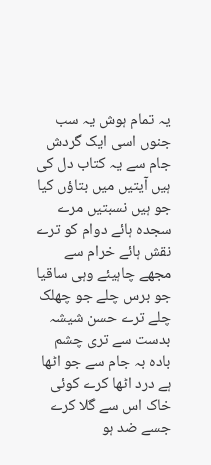یہ تمام ہوش یہ سب جنوں اسی ایک گردش جام سے یہ کتاب دل کی ہیں آیتیں میں بتاؤں کیا جو ہیں نسبتیں مرے سجدہ ہائے دوام کو ترے نقش ہائے خرام سے مجھے چاہیئے وہی ساقیا جو برس چلے جو چھلک چلے ترے حسن شیشہ بدست سے تری چشم بادہ بہ جام سے جو اٹھا ہے درد اٹھا کرے کوئی خاک اس سے گلا کرے جسے ضد ہو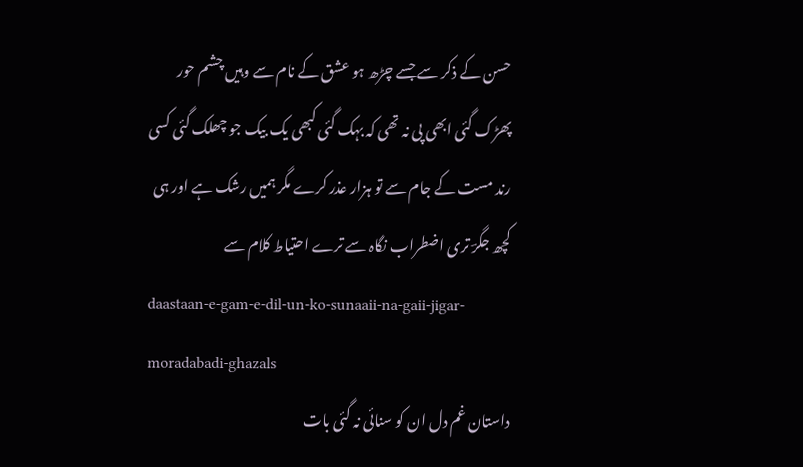حسن کے ذکر سے جسے چڑھ ہو عشق کے نام سے وہیں چشم حور پھڑک گئی ابھی پی نہ تھی کہ بہک گئی کبھی یک بیک جو چھلک گئی کسی رند مست کے جام سے تو ہزار عذر کرے مگر ہمیں رشک ہے اور ہی کچھ جگرؔ تری اضطراب نگاہ سے ترے احتیاط کلام سے
daastaan-e-gam-e-dil-un-ko-sunaaii-na-gaii-jigar-moradabadi-ghazals
داستان غم دل ان کو سنائی نہ گئی بات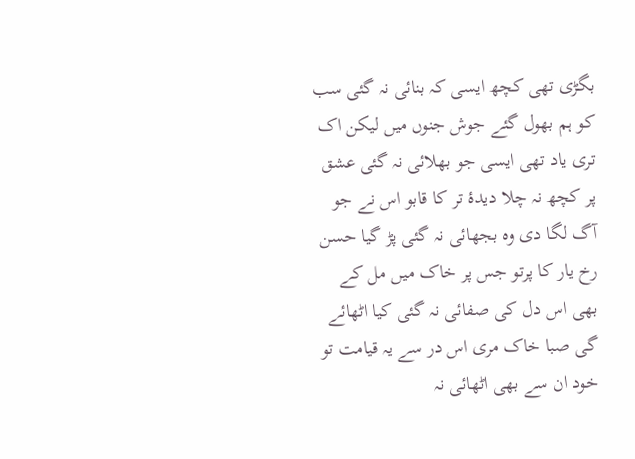بگڑی تھی کچھ ایسی کہ بنائی نہ گئی سب کو ہم بھول گئے جوش جنوں میں لیکن اک تری یاد تھی ایسی جو بھلائی نہ گئی عشق پر کچھ نہ چلا دیدۂ تر کا قابو اس نے جو آگ لگا دی وہ بجھائی نہ گئی پڑ گیا حسن رخ یار کا پرتو جس پر خاک میں مل کے بھی اس دل کی صفائی نہ گئی کیا اٹھائے گی صبا خاک مری اس در سے یہ قیامت تو خود ان سے بھی اٹھائی نہ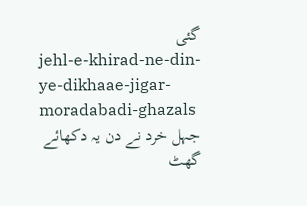گئی
jehl-e-khirad-ne-din-ye-dikhaae-jigar-moradabadi-ghazals
جہل خرد نے دن یہ دکھائے گھٹ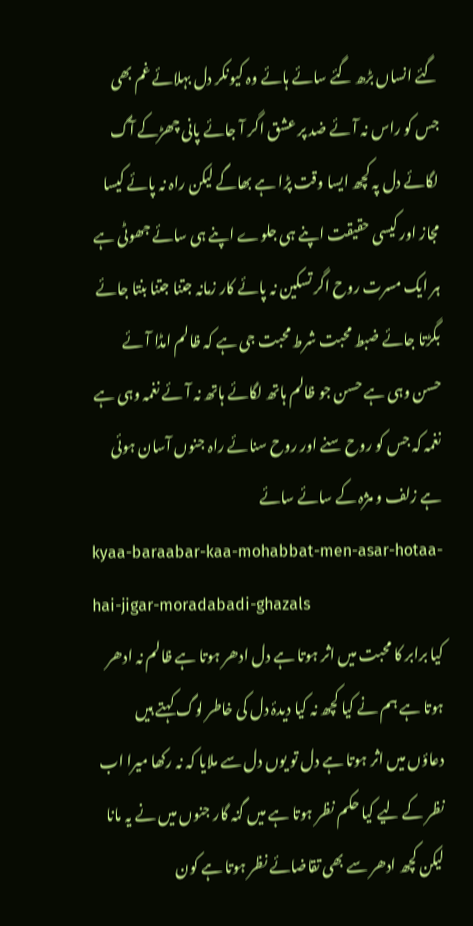گئے انساں بڑھ گئے سائے ہائے وہ کیونکر دل بہلائے غم بھی جس کو راس نہ آئے ضد پر عشق اگر آ جائے پانی چھڑکے آگ لگائے دل پہ کچھ ایسا وقت پڑا ہے بھاگے لیکن راہ نہ پائے کیسا مجاز اور کیسی حقیقت اپنے ہی جلوے اپنے ہی سائے جھوٹی ہے ہر ایک مسرت روح اگر تسکین نہ پائے کار زمانہ جتنا جتنا بنتا جائے بگڑتا جائے ضبط محبت شرط محبت جی ہے کہ ظالم امڈا آئے حسن وہی ہے حسن جو ظالم ہاتھ لگائے ہاتھ نہ آئے نغمہ وہی ہے نغمہ کہ جس کو روح سنے اور روح سنائے راہ جنوں آسان ہوئی ہے زلف و مژہ کے سائے سائے
kyaa-baraabar-kaa-mohabbat-men-asar-hotaa-hai-jigar-moradabadi-ghazals
کیا برابر کا محبت میں اثر ہوتا ہے دل ادھر ہوتا ہے ظالم نہ ادھر ہوتا ہے ہم نے کیا کچھ نہ کیا دیدۂ دل کی خاطر لوگ کہتے ہیں دعاؤں میں اثر ہوتا ہے دل تو یوں دل سے ملایا کہ نہ رکھا میرا اب نظر کے لیے کیا حکم نظر ہوتا ہے میں گنہ گار جنوں میں نے یہ مانا لیکن کچھ ادھر سے بھی تقاضائے نظر ہوتا ہے کون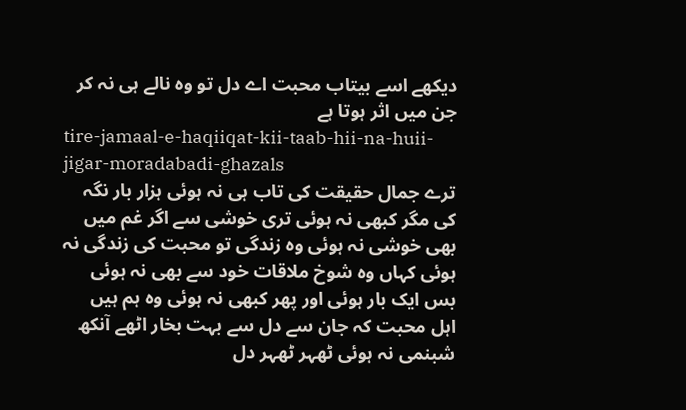دیکھے اسے بیتاب محبت اے دل تو وہ نالے ہی نہ کر جن میں اثر ہوتا ہے
tire-jamaal-e-haqiiqat-kii-taab-hii-na-huii-jigar-moradabadi-ghazals
ترے جمال حقیقت کی تاب ہی نہ ہوئی ہزار بار نگہ کی مگر کبھی نہ ہوئی تری خوشی سے اگر غم میں بھی خوشی نہ ہوئی وہ زندگی تو محبت کی زندگی نہ ہوئی کہاں وہ شوخ ملاقات خود سے بھی نہ ہوئی بس ایک بار ہوئی اور پھر کبھی نہ ہوئی وہ ہم ہیں اہل محبت کہ جان سے دل سے بہت بخار اٹھے آنکھ شبنمی نہ ہوئی ٹھہر ٹھہر دل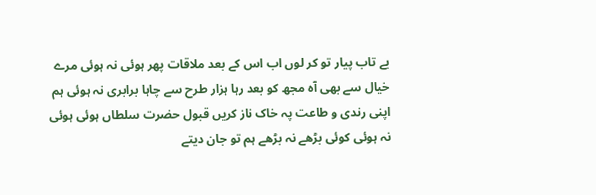بے تاب پیار تو کر لوں اب اس کے بعد ملاقات پھر ہوئی نہ ہوئی مرے خیال سے بھی آہ مجھ کو بعد رہا ہزار طرح سے چاہا برابری نہ ہوئی ہم اپنی رندی و طاعت پہ خاک ناز کریں قبول حضرت سلطاں ہوئی ہوئی نہ ہوئی کوئی بڑھے نہ بڑھے ہم تو جان دیتے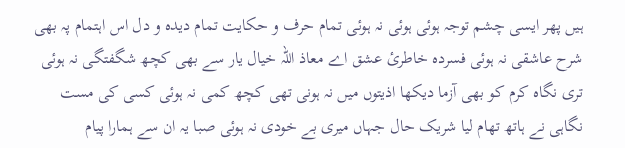ہیں پھر ایسی چشم توجہ ہوئی ہوئی نہ ہوئی تمام حرف و حکایت تمام دیدہ و دل اس اہتمام پہ بھی شرح عاشقی نہ ہوئی فسردہ خاطرئ عشق اے معاذ اللہ خیال یار سے بھی کچھ شگفتگی نہ ہوئی تری نگاہ کرم کو بھی آزما دیکھا اذیتوں میں نہ ہونی تھی کچھ کمی نہ ہوئی کسی کی مست نگاہی نے ہاتھ تھام لیا شریک حال جہاں میری بے خودی نہ ہوئی صبا یہ ان سے ہمارا پیام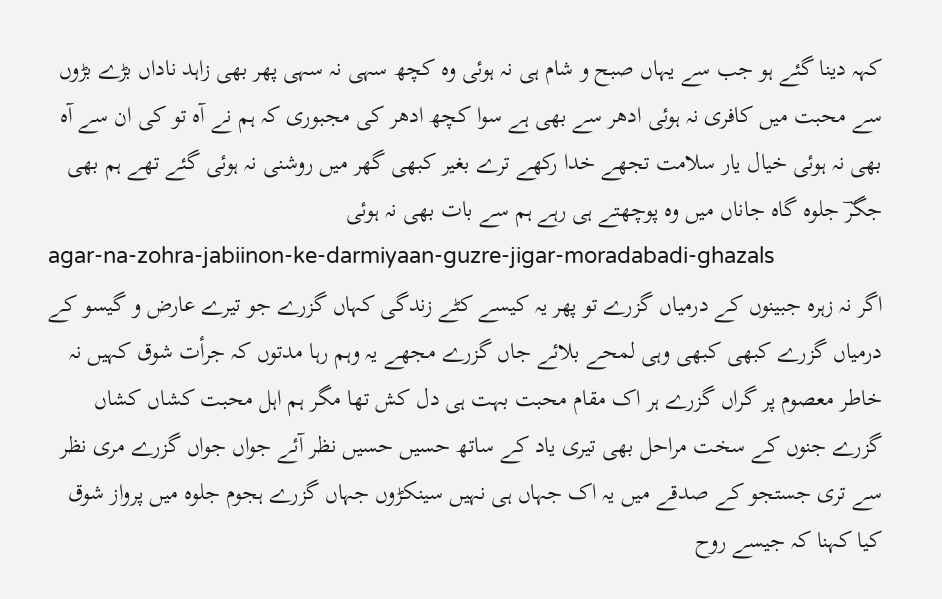کہہ دینا گئے ہو جب سے یہاں صبح و شام ہی نہ ہوئی وہ کچھ سہی نہ سہی پھر بھی زاہد ناداں بڑے بڑوں سے محبت میں کافری نہ ہوئی ادھر سے بھی ہے سوا کچھ ادھر کی مجبوری کہ ہم نے آہ تو کی ان سے آہ بھی نہ ہوئی خیال یار سلامت تجھے خدا رکھے ترے بغیر کبھی گھر میں روشنی نہ ہوئی گئے تھے ہم بھی جگرؔ جلوہ گاہ جاناں میں وہ پوچھتے ہی رہے ہم سے بات بھی نہ ہوئی
agar-na-zohra-jabiinon-ke-darmiyaan-guzre-jigar-moradabadi-ghazals
اگر نہ زہرہ جبینوں کے درمیاں گزرے تو پھر یہ کیسے کٹے زندگی کہاں گزرے جو تیرے عارض و گیسو کے درمیاں گزرے کبھی کبھی وہی لمحے بلائے جاں گزرے مجھے یہ وہم رہا مدتوں کہ جرأت شوق کہیں نہ خاطر معصوم پر گراں گزرے ہر اک مقام محبت بہت ہی دل کش تھا مگر ہم اہل محبت کشاں کشاں گزرے جنوں کے سخت مراحل بھی تیری یاد کے ساتھ حسیں حسیں نظر آئے جواں جواں گزرے مری نظر سے تری جستجو کے صدقے میں یہ اک جہاں ہی نہیں سینکڑوں جہاں گزرے ہجوم جلوہ میں پرواز شوق کیا کہنا کہ جیسے روح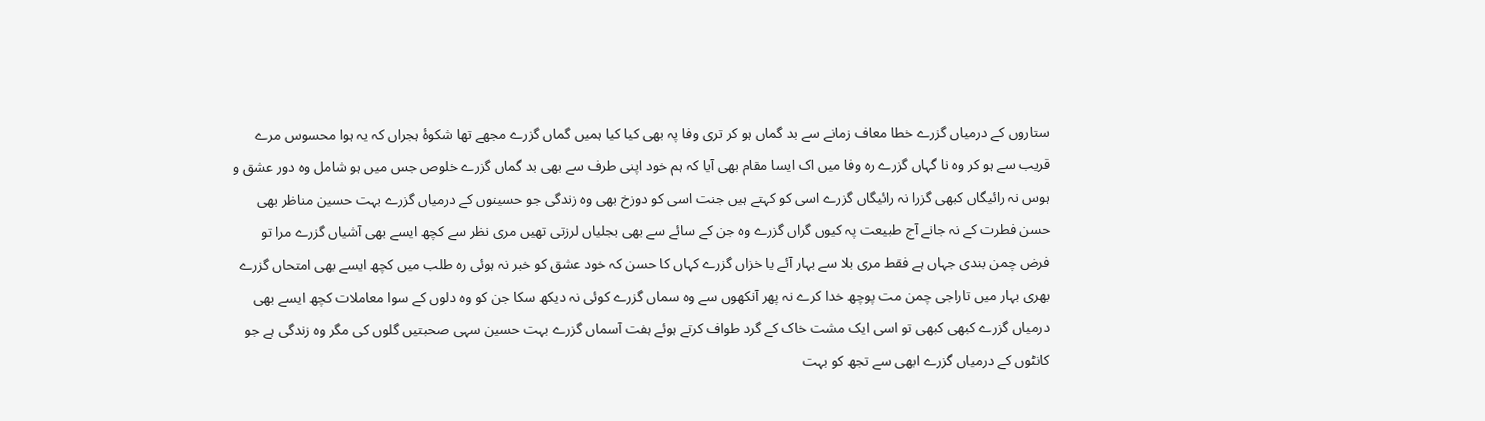ستاروں کے درمیاں گزرے خطا معاف زمانے سے بد گماں ہو کر تری وفا پہ بھی کیا کیا ہمیں گماں گزرے مجھے تھا شکوۂ ہجراں کہ یہ ہوا محسوس مرے قریب سے ہو کر وہ نا گہاں گزرے رہ وفا میں اک ایسا مقام بھی آیا کہ ہم خود اپنی طرف سے بھی بد گماں گزرے خلوص جس میں ہو شامل وہ دور عشق و ہوس نہ رائیگاں کبھی گزرا نہ رائیگاں گزرے اسی کو کہتے ہیں جنت اسی کو دوزخ بھی وہ زندگی جو حسینوں کے درمیاں گزرے بہت حسین مناظر بھی حسن فطرت کے نہ جانے آج طبیعت پہ کیوں گراں گزرے وہ جن کے سائے سے بھی بجلیاں لرزتی تھیں مری نظر سے کچھ ایسے بھی آشیاں گزرے مرا تو فرض چمن بندی جہاں ہے فقط مری بلا سے بہار آئے یا خزاں گزرے کہاں کا حسن کہ خود عشق کو خبر نہ ہوئی رہ طلب میں کچھ ایسے بھی امتحاں گزرے بھری بہار میں تاراجی چمن مت پوچھ خدا کرے نہ پھر آنکھوں سے وہ سماں گزرے کوئی نہ دیکھ سکا جن کو وہ دلوں کے سوا معاملات کچھ ایسے بھی درمیاں گزرے کبھی کبھی تو اسی ایک مشت خاک کے گرد طواف کرتے ہوئے ہفت آسماں گزرے بہت حسین سہی صحبتیں گلوں کی مگر وہ زندگی ہے جو کانٹوں کے درمیاں گزرے ابھی سے تجھ کو بہت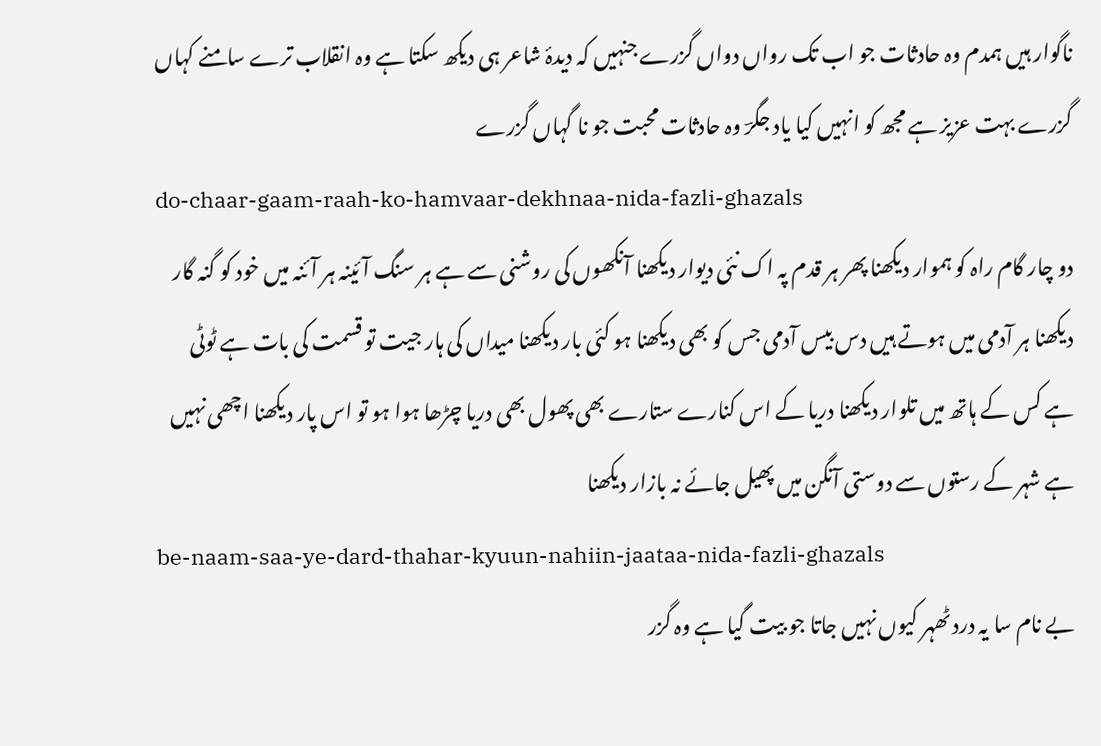ناگوار ہیں ہمدم وہ حادثات جو اب تک رواں دواں گزرے جنہیں کہ دیدۂ شاعر ہی دیکھ سکتا ہے وہ انقلاب ترے سامنے کہاں گزرے بہت عزیز ہے مجھ کو انہیں کیا یاد جگرؔ وہ حادثات محبت جو نا گہاں گزرے
do-chaar-gaam-raah-ko-hamvaar-dekhnaa-nida-fazli-ghazals
دو چار گام راہ کو ہموار دیکھنا پھر ہر قدم پہ اک نئی دیوار دیکھنا آنکھوں کی روشنی سے ہے ہر سنگ آئینہ ہر آئنہ میں خود کو گنہ گار دیکھنا ہر آدمی میں ہوتے ہیں دس بیس آدمی جس کو بھی دیکھنا ہو کئی بار دیکھنا میداں کی ہار جیت تو قسمت کی بات ہے ٹوٹی ہے کس کے ہاتھ میں تلوار دیکھنا دریا کے اس کنارے ستارے بھی پھول بھی دریا چڑھا ہوا ہو تو اس پار دیکھنا اچھی نہیں ہے شہر کے رستوں سے دوستی آنگن میں پھیل جائے نہ بازار دیکھنا
be-naam-saa-ye-dard-thahar-kyuun-nahiin-jaataa-nida-fazli-ghazals
بے نام سا یہ درد ٹھہر کیوں نہیں جاتا جو بیت گیا ہے وہ گزر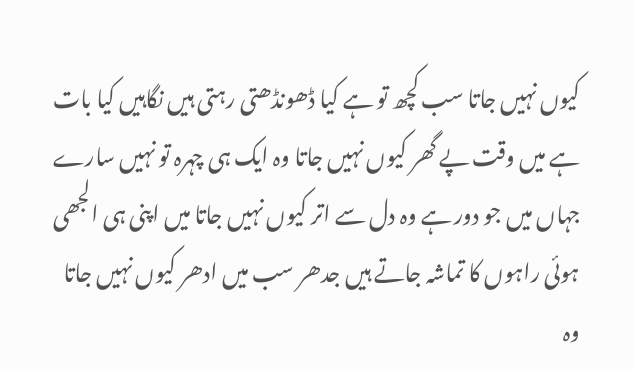کیوں نہیں جاتا سب کچھ تو ہے کیا ڈھونڈھتی رہتی ہیں نگاہیں کیا بات ہے میں وقت پے گھر کیوں نہیں جاتا وہ ایک ہی چہرہ تو نہیں سارے جہاں میں جو دور ہے وہ دل سے اتر کیوں نہیں جاتا میں اپنی ہی الجھی ہوئی راہوں کا تماشہ جاتے ہیں جدھر سب میں ادھر کیوں نہیں جاتا وہ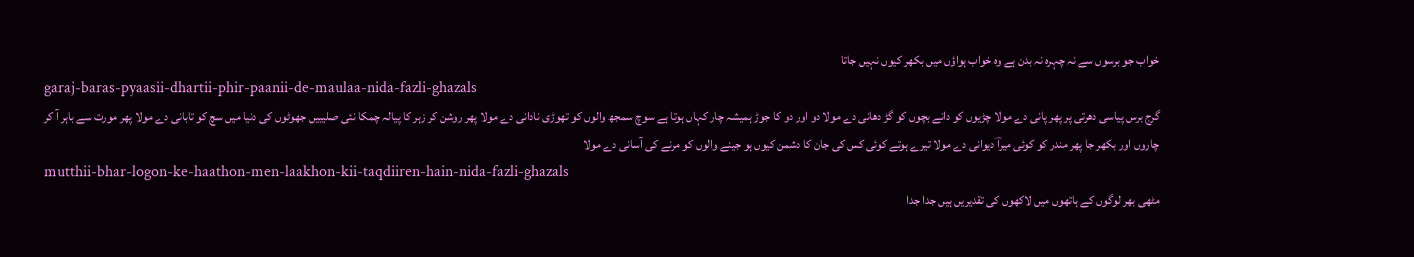خواب جو برسوں سے نہ چہرہ نہ بدن ہے وہ خواب ہواؤں میں بکھر کیوں نہیں جاتا
garaj-baras-pyaasii-dhartii-phir-paanii-de-maulaa-nida-fazli-ghazals
گرج برس پیاسی دھرتی پر پھر پانی دے مولا چڑیوں کو دانے بچوں کو گڑ دھانی دے مولا دو اور دو کا جوڑ ہمیشہ چار کہاں ہوتا ہے سوچ سمجھ والوں کو تھوڑی نادانی دے مولا پھر روشن کر زہر کا پیالہ چمکا نئی صلیبیں جھوٹوں کی دنیا میں سچ کو تابانی دے مولا پھر مورت سے باہر آ کر چاروں اور بکھر جا پھر مندر کو کوئی میراؔ دیوانی دے مولا تیرے ہوتے کوئی کس کی جان کا دشمن کیوں ہو جینے والوں کو مرنے کی آسانی دے مولا
mutthii-bhar-logon-ke-haathon-men-laakhon-kii-taqdiiren-hain-nida-fazli-ghazals
مٹھی بھر لوگوں کے ہاتھوں میں لاکھوں کی تقدیریں ہیں جدا جدا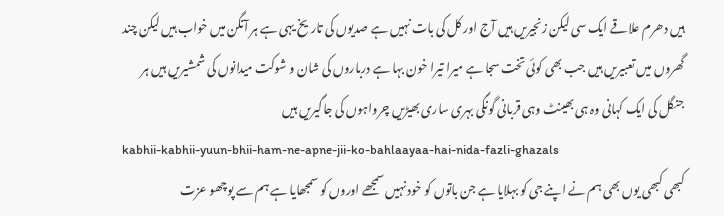ہیں دھرم علاقے ایک سی لیکن زنجیریں ہیں آج اور کل کی بات نہیں ہے صدیوں کی تاریخ یہی ہے ہر آنگن میں خواب ہیں لیکن چند گھروں میں تعبیریں ہیں جب بھی کوئی تخت سجا ہے میرا تیرا خون بہا ہے درباروں کی شان و شوکت میدانوں کی شمشیریں ہیں ہر جنگل کی ایک کہانی وہ ہی بھینٹ وہی قربانی گونگی بہری ساری بھیڑیں چرواہوں کی جاگیریں ہیں
kabhii-kabhii-yuun-bhii-ham-ne-apne-jii-ko-bahlaayaa-hai-nida-fazli-ghazals
کبھی کبھی یوں بھی ہم نے اپنے جی کو بہلایا ہے جن باتوں کو خود نہیں سمجھے اوروں کو سمجھایا ہے ہم سے پوچھو عزت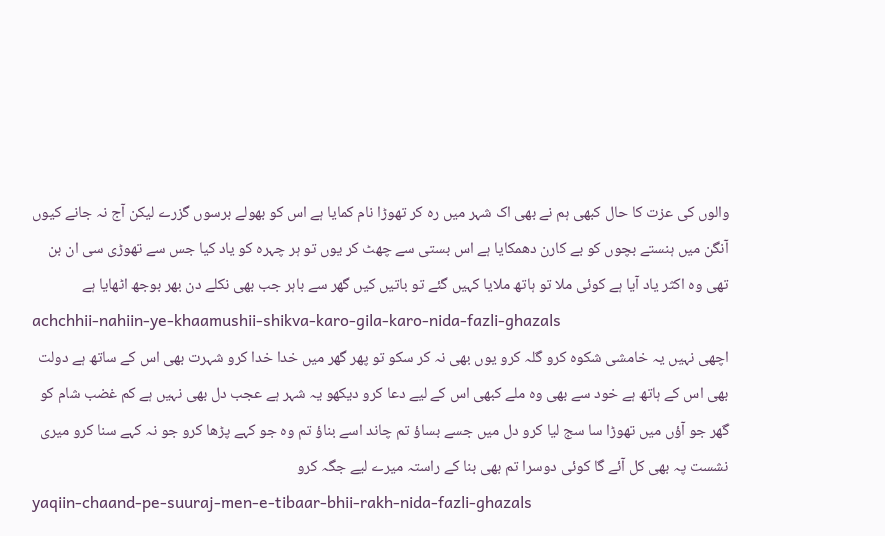والوں کی عزت کا حال کبھی ہم نے بھی اک شہر میں رہ کر تھوڑا نام کمایا ہے اس کو بھولے برسوں گزرے لیکن آج نہ جانے کیوں آنگن میں ہنستے بچوں کو بے کارن دھمکایا ہے اس بستی سے چھٹ کر یوں تو ہر چہرہ کو یاد کیا جس سے تھوڑی سی ان بن تھی وہ اکثر یاد آیا ہے کوئی ملا تو ہاتھ ملایا کہیں گئے تو باتیں کیں گھر سے باہر جب بھی نکلے دن بھر بوجھ اٹھایا ہے
achchhii-nahiin-ye-khaamushii-shikva-karo-gila-karo-nida-fazli-ghazals
اچھی نہیں یہ خامشی شکوہ کرو گلہ کرو یوں بھی نہ کر سکو تو پھر گھر میں خدا خدا کرو شہرت بھی اس کے ساتھ ہے دولت بھی اس کے ہاتھ ہے خود سے بھی وہ ملے کبھی اس کے لیے دعا کرو دیکھو یہ شہر ہے عجب دل بھی نہیں ہے کم غضب شام کو گھر جو آؤں میں تھوڑا سا سج لیا کرو دل میں جسے بساؤ تم چاند اسے بناؤ تم وہ جو کہے پڑھا کرو جو نہ کہے سنا کرو میری نشست پہ بھی کل آئے گا کوئی دوسرا تم بھی بنا کے راستہ میرے لیے جگہ کرو
yaqiin-chaand-pe-suuraj-men-e-tibaar-bhii-rakh-nida-fazli-ghazals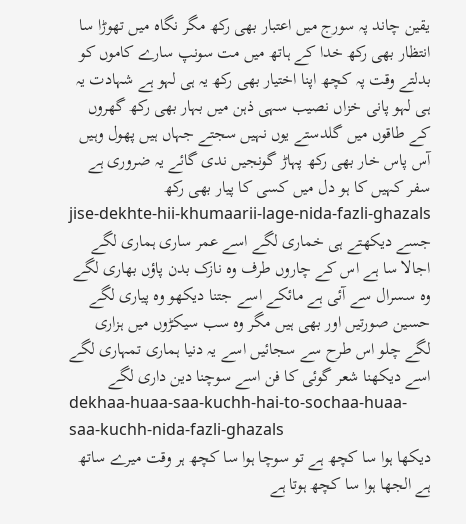یقین چاند پہ سورج میں اعتبار بھی رکھ مگر نگاہ میں تھوڑا سا انتظار بھی رکھ خدا کے ہاتھ میں مت سونپ سارے کاموں کو بدلتے وقت پہ کچھ اپنا اختیار بھی رکھ یہ ہی لہو ہے شہادت یہ ہی لہو پانی خزاں نصیب سہی ذہن میں بہار بھی رکھ گھروں کے طاقوں میں گلدستے یوں نہیں سجتے جہاں ہیں پھول وہیں آس پاس خار بھی رکھ پہاڑ گونجیں ندی گائے یہ ضروری ہے سفر کہیں کا ہو دل میں کسی کا پیار بھی رکھ
jise-dekhte-hii-khumaarii-lage-nida-fazli-ghazals
جسے دیکھتے ہی خماری لگے اسے عمر ساری ہماری لگے اجالا سا ہے اس کے چاروں طرف وہ نازک بدن پاؤں بھاری لگے وہ سسرال سے آئی ہے مائکے اسے جتنا دیکھو وہ پیاری لگے حسین صورتیں اور بھی ہیں مگر وہ سب سیکڑوں میں ہزاری لگے چلو اس طرح سے سجائیں اسے یہ دنیا ہماری تمہاری لگے اسے دیکھنا شعر گوئی کا فن اسے سوچنا دین داری لگے
dekhaa-huaa-saa-kuchh-hai-to-sochaa-huaa-saa-kuchh-nida-fazli-ghazals
دیکھا ہوا سا کچھ ہے تو سوچا ہوا سا کچھ ہر وقت میرے ساتھ ہے الجھا ہوا سا کچھ ہوتا ہے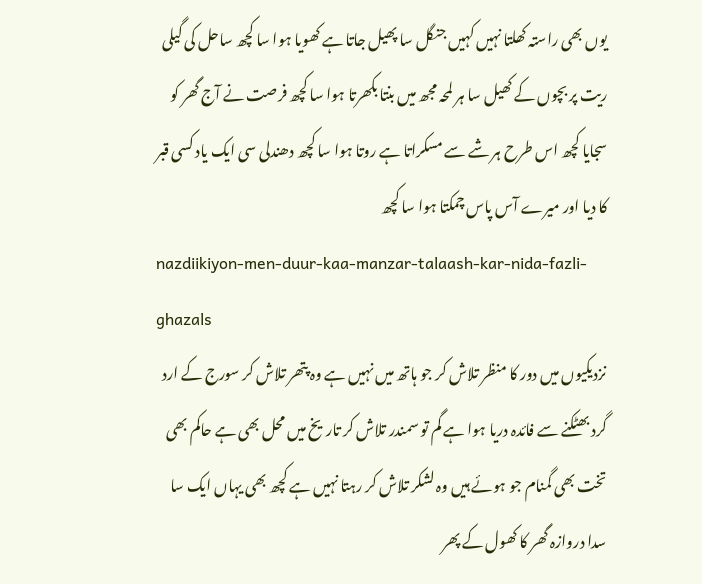یوں بھی راستہ کھلتا نہیں کہیں جنگل سا پھیل جاتا ہے کھویا ہوا سا کچھ ساحل کی گیلی ریت پر بچوں کے کھیل سا ہر لمحہ مجھ میں بنتا بکھرتا ہوا سا کچھ فرصت نے آج گھر کو سجایا کچھ اس طرح ہر شے سے مسکراتا ہے روتا ہوا سا کچھ دھندلی سی ایک یاد کسی قبر کا دیا اور میرے آس پاس چمکتا ہوا سا کچھ
nazdiikiyon-men-duur-kaa-manzar-talaash-kar-nida-fazli-ghazals
نزدیکیوں میں دور کا منظر تلاش کر جو ہاتھ میں نہیں ہے وہ پتھر تلاش کر سورج کے ارد گرد بھٹکنے سے فائدہ دریا ہوا ہے گم تو سمندر تلاش کر تاریخ میں محل بھی ہے حاکم بھی تخت بھی گمنام جو ہوئے ہیں وہ لشکر تلاش کر رہتا نہیں ہے کچھ بھی یہاں ایک سا سدا دروازہ گھر کا کھول کے پھر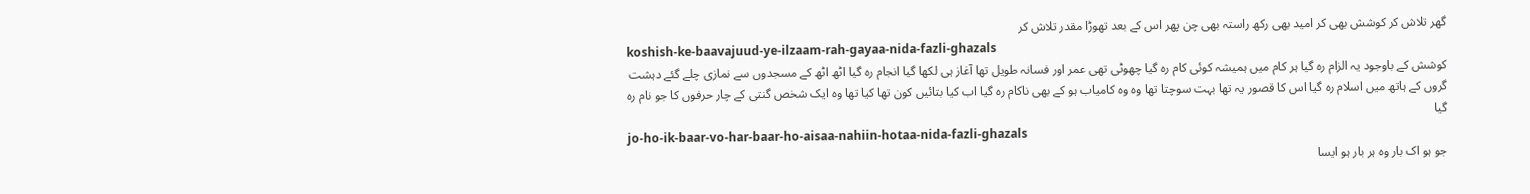گھر تلاش کر کوشش بھی کر امید بھی رکھ راستہ بھی چن پھر اس کے بعد تھوڑا مقدر تلاش کر
koshish-ke-baavajuud-ye-ilzaam-rah-gayaa-nida-fazli-ghazals
کوشش کے باوجود یہ الزام رہ گیا ہر کام میں ہمیشہ کوئی کام رہ گیا چھوٹی تھی عمر اور فسانہ طویل تھا آغاز ہی لکھا گیا انجام رہ گیا اٹھ اٹھ کے مسجدوں سے نمازی چلے گئے دہشت گروں کے ہاتھ میں اسلام رہ گیا اس کا قصور یہ تھا بہت سوچتا تھا وہ وہ کامیاب ہو کے بھی ناکام رہ گیا اب کیا بتائیں کون تھا کیا تھا وہ ایک شخص گنتی کے چار حرفوں کا جو نام رہ گیا
jo-ho-ik-baar-vo-har-baar-ho-aisaa-nahiin-hotaa-nida-fazli-ghazals
جو ہو اک بار وہ ہر بار ہو ایسا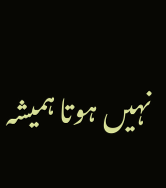نہیں ہوتا ہمیشہ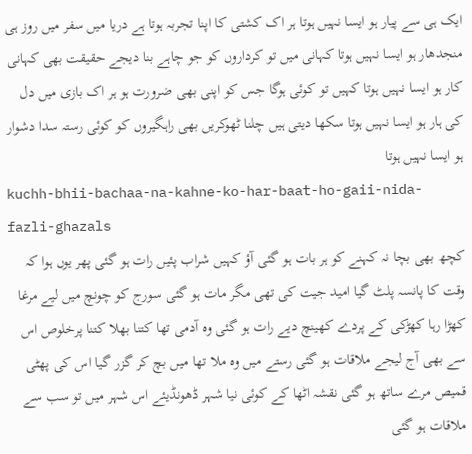ایک ہی سے پیار ہو ایسا نہیں ہوتا ہر اک کشتی کا اپنا تجربہ ہوتا ہے دریا میں سفر میں روز ہی منجدھار ہو ایسا نہیں ہوتا کہانی میں تو کرداروں کو جو چاہے بنا دیجے حقیقت بھی کہانی کار ہو ایسا نہیں ہوتا کہیں تو کوئی ہوگا جس کو اپنی بھی ضرورت ہو ہر اک بازی میں دل کی ہار ہو ایسا نہیں ہوتا سکھا دیتی ہیں چلنا ٹھوکریں بھی راہگیروں کو کوئی رستہ سدا دشوار ہو ایسا نہیں ہوتا
kuchh-bhii-bachaa-na-kahne-ko-har-baat-ho-gaii-nida-fazli-ghazals
کچھ بھی بچا نہ کہنے کو ہر بات ہو گئی آؤ کہیں شراب پئیں رات ہو گئی پھر یوں ہوا کہ وقت کا پانسہ پلٹ گیا امید جیت کی تھی مگر مات ہو گئی سورج کو چونچ میں لیے مرغا کھڑا رہا کھڑکی کے پردے کھینچ دیے رات ہو گئی وہ آدمی تھا کتنا بھلا کتنا پرخلوص اس سے بھی آج لیجے ملاقات ہو گئی رستے میں وہ ملا تھا میں بچ کر گزر گیا اس کی پھٹی قمیص مرے ساتھ ہو گئی نقشہ اٹھا کے کوئی نیا شہر ڈھونڈیئے اس شہر میں تو سب سے ملاقات ہو گئی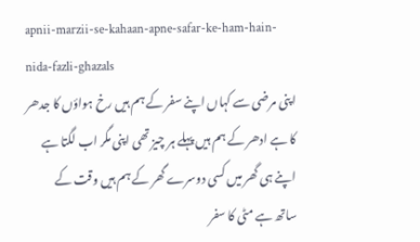apnii-marzii-se-kahaan-apne-safar-ke-ham-hain-nida-fazli-ghazals
اپنی مرضی سے کہاں اپنے سفر کے ہم ہیں رخ ہواؤں کا جدھر کا ہے ادھر کے ہم ہیں پہلے ہر چیز تھی اپنی مگر اب لگتا ہے اپنے ہی گھر میں کسی دوسرے گھر کے ہم ہیں وقت کے ساتھ ہے مٹی کا سفر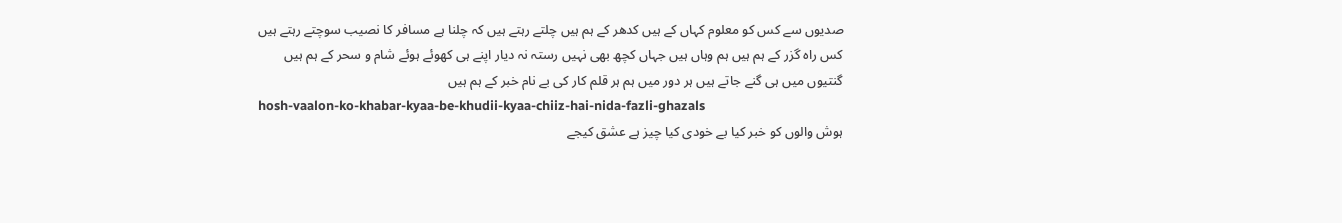صدیوں سے کس کو معلوم کہاں کے ہیں کدھر کے ہم ہیں چلتے رہتے ہیں کہ چلنا ہے مسافر کا نصیب سوچتے رہتے ہیں کس راہ گزر کے ہم ہیں ہم وہاں ہیں جہاں کچھ بھی نہیں رستہ نہ دیار اپنے ہی کھوئے ہوئے شام و سحر کے ہم ہیں گنتیوں میں ہی گنے جاتے ہیں ہر دور میں ہم ہر قلم کار کی بے نام خبر کے ہم ہیں
hosh-vaalon-ko-khabar-kyaa-be-khudii-kyaa-chiiz-hai-nida-fazli-ghazals
ہوش والوں کو خبر کیا بے خودی کیا چیز ہے عشق کیجے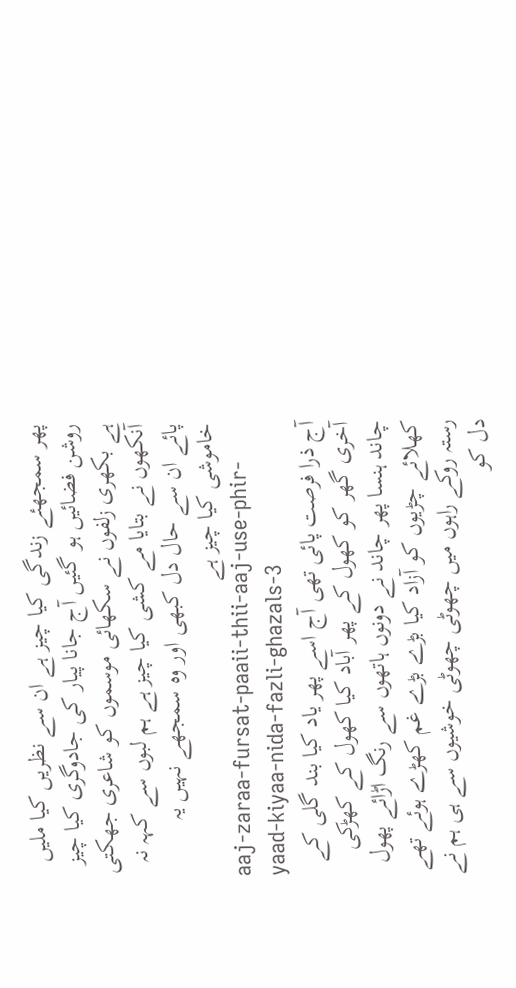پھر سمجھئے زندگی کیا چیز ہے ان سے نظریں کیا ملیں روشن فضائیں ہو گئیں آج جانا پیار کی جادوگری کیا چیز ہے بکھری زلفوں نے سکھائی موسموں کو شاعری جھکتی آنکھوں نے بتایا مے کشی کیا چیز ہے ہم لبوں سے کہہ نہ پائے ان سے حال دل کبھی اور وہ سمجھے نہیں یہ خاموشی کیا چیز ہے
aaj-zaraa-fursat-paaii-thii-aaj-use-phir-yaad-kiyaa-nida-fazli-ghazals-3
آج ذرا فرصت پائی تھی آج اسے پھر یاد کیا بند گلی کے آخری گھر کو کھول کے پھر آباد کیا کھول کے کھڑکی چاند ہنسا پھر چاند نے دونوں ہاتھوں سے رنگ اڑائے پھول کھلائے چڑیوں کو آزاد کیا بڑے بڑے غم کھڑے ہوئے تھے رستہ روکے راہوں میں چھوٹی چھوٹی خوشیوں سے ہی ہم نے دل کو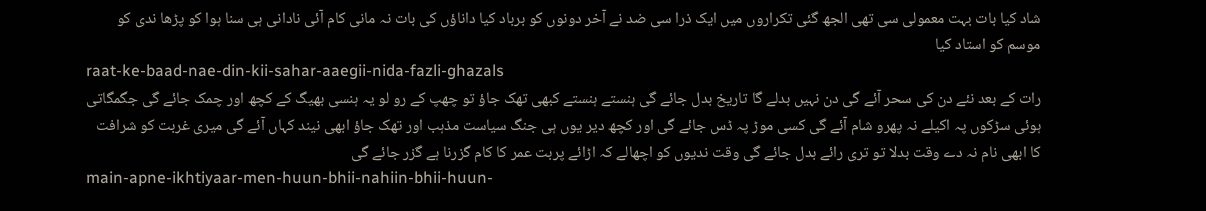شاد کیا بات بہت معمولی سی تھی الجھ گئی تکراروں میں ایک ذرا سی ضد نے آخر دونوں کو برباد کیا داناؤں کی بات نہ مانی کام آئی نادانی ہی سنا ہوا کو پڑھا ندی کو موسم کو استاد کیا
raat-ke-baad-nae-din-kii-sahar-aaegii-nida-fazli-ghazals
رات کے بعد نئے دن کی سحر آئے گی دن نہیں بدلے گا تاریخ بدل جائے گی ہنستے ہنستے کبھی تھک جاؤ تو چھپ کے رو لو یہ ہنسی بھیگ کے کچھ اور چمک جائے گی جگمگاتی ہوئی سڑکوں پہ اکیلے نہ پھرو شام آئے گی کسی موڑ پہ ڈس جائے گی اور کچھ دیر یوں ہی جنگ سیاست مذہب اور تھک جاؤ ابھی نیند کہاں آئے گی میری غربت کو شرافت کا ابھی نام نہ دے وقت بدلا تو تری رائے بدل جائے گی وقت ندیوں کو اچھالے کہ اڑائے پربت عمر کا کام گزرنا ہے گزر جائے گی
main-apne-ikhtiyaar-men-huun-bhii-nahiin-bhii-huun-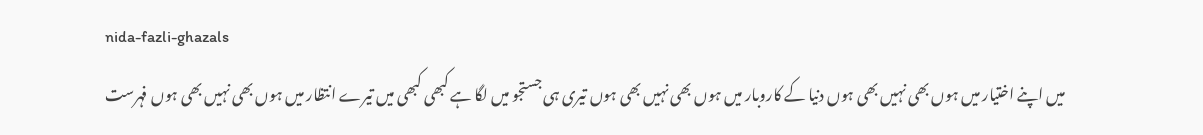nida-fazli-ghazals
میں اپنے اختیار میں ہوں بھی نہیں بھی ہوں دنیا کے کاروبار میں ہوں بھی نہیں بھی ہوں تیری ہی جستجو میں لگا ہے کبھی کبھی میں تیرے انتظار میں ہوں بھی نہیں بھی ہوں فہرست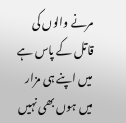مرنے والوں کی قاتل کے پاس ہے میں اپنے ہی مزار میں ہوں بھی نہیں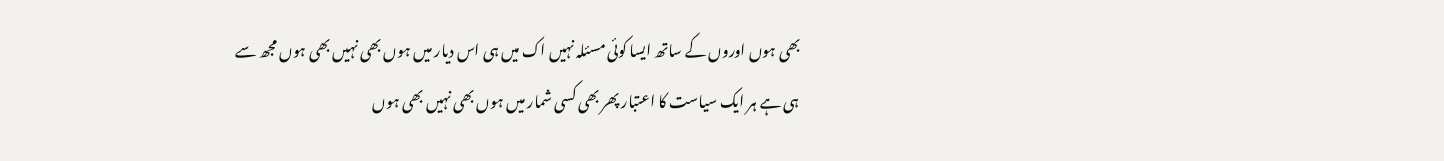بھی ہوں اوروں کے ساتھ ایسا کوئی مسئلہ نہیں اک میں ہی اس دیار میں ہوں بھی نہیں بھی ہوں مجھ سے ہی ہے ہر ایک سیاست کا اعتبار پھر بھی کسی شمار میں ہوں بھی نہیں بھی ہوں